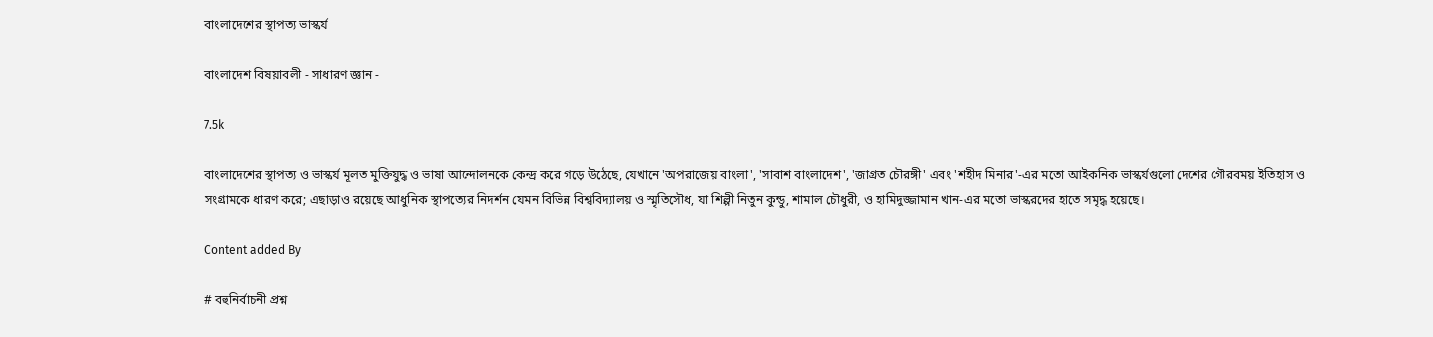বাংলাদেশের স্থাপত্য ভাস্কর্য

বাংলাদেশ বিষয়াবলী - সাধারণ জ্ঞান -

7.5k

বাংলাদেশের স্থাপত্য ও ভাস্কর্য মূলত মুক্তিযুদ্ধ ও ভাষা আন্দোলনকে কেন্দ্র করে গড়ে উঠেছে, যেখানে 'অপরাজেয় বাংলা', 'সাবাশ বাংলাদেশ', 'জাগ্রত চৌরঙ্গী' এবং 'শহীদ মিনার'-এর মতো আইকনিক ভাস্কর্যগুলো দেশের গৌরবময় ইতিহাস ও সংগ্রামকে ধারণ করে; এছাড়াও রয়েছে আধুনিক স্থাপত্যের নিদর্শন যেমন বিভিন্ন বিশ্ববিদ্যালয় ও স্মৃতিসৌধ, যা শিল্পী নিতুন কুন্ডু, শামাল চৌধুরী, ও হামিদুজ্জামান খান-এর মতো ভাস্করদের হাতে সমৃদ্ধ হয়েছে।

Content added By

# বহুনির্বাচনী প্রশ্ন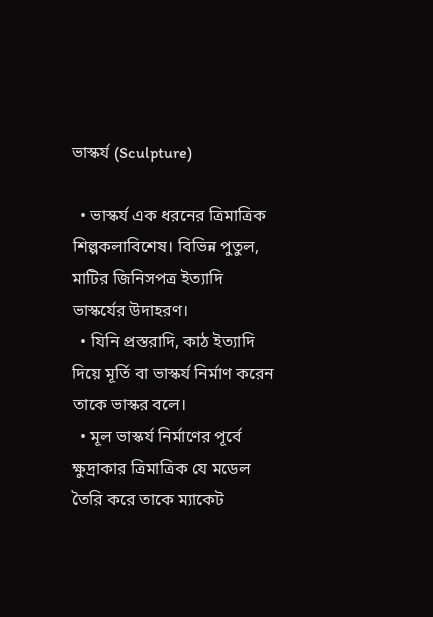ভাস্কর্য (Sculpture)

  • ভাস্কর্য এক ধরনের ত্রিমাত্রিক শিল্পকলাবিশেষ। বিভিন্ন পুতুল, মাটির জিনিসপত্র ইত্যাদি ভাস্কর্যের উদাহরণ।
  • যিনি প্রস্তরাদি, কাঠ ইত্যাদি দিয়ে মূর্তি বা ভাস্কর্য নির্মাণ করেন তাকে ভাস্কর বলে।
  • মূল ভাস্কর্য নির্মাণের পূর্বে ক্ষুদ্রাকার ত্রিমাত্রিক যে মডেল তৈরি করে তাকে ম্যাকেট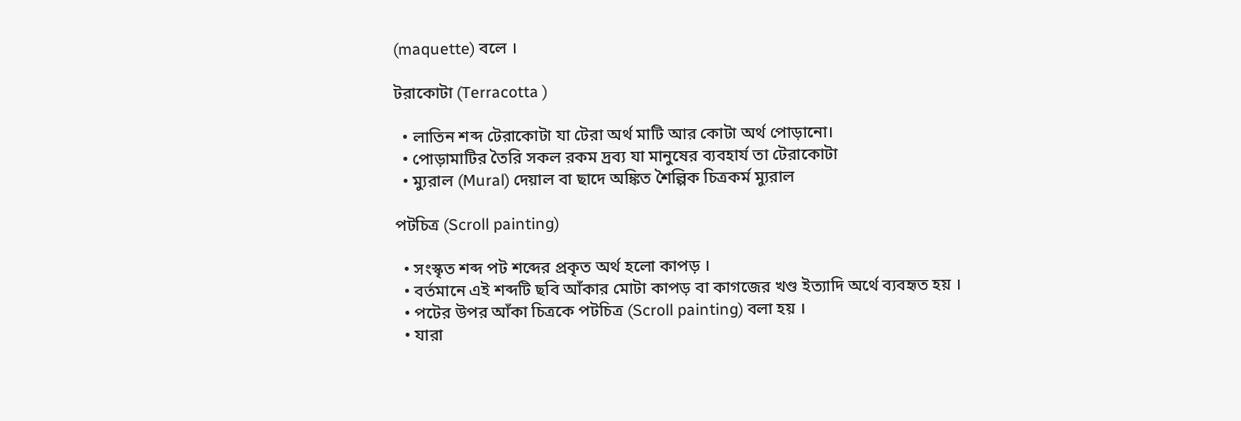(maquette) বলে ।

টরাকোটা (Terracotta )

  • লাতিন শব্দ টেরাকোটা যা টেরা অর্থ মাটি আর কোটা অর্থ পোড়ানো।
  • পোড়ামাটির তৈরি সকল রকম দ্রব্য যা মানুষের ব্যবহার্য তা টেরাকোটা
  • ম্যুরাল (Mural) দেয়াল বা ছাদে অঙ্কিত শৈল্পিক চিত্রকর্ম ম্যুরাল

পটচিত্র (Scroll painting)

  • সংস্কৃত শব্দ পট শব্দের প্রকৃত অর্থ হলো কাপড় ।
  • বর্তমানে এই শব্দটি ছবি আঁকার মোটা কাপড় বা কাগজের খণ্ড ইত্যাদি অর্থে ব্যবহৃত হয় ।
  • পটের উপর আঁকা চিত্রকে পটচিত্র (Scroll painting) বলা হয় ।
  • যারা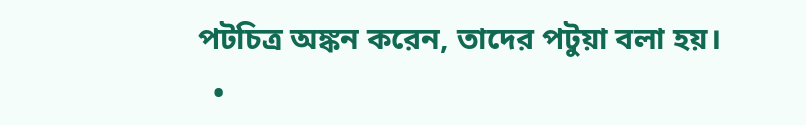পটচিত্র অঙ্কন করেন, তাদের পটুয়া বলা হয়।
  •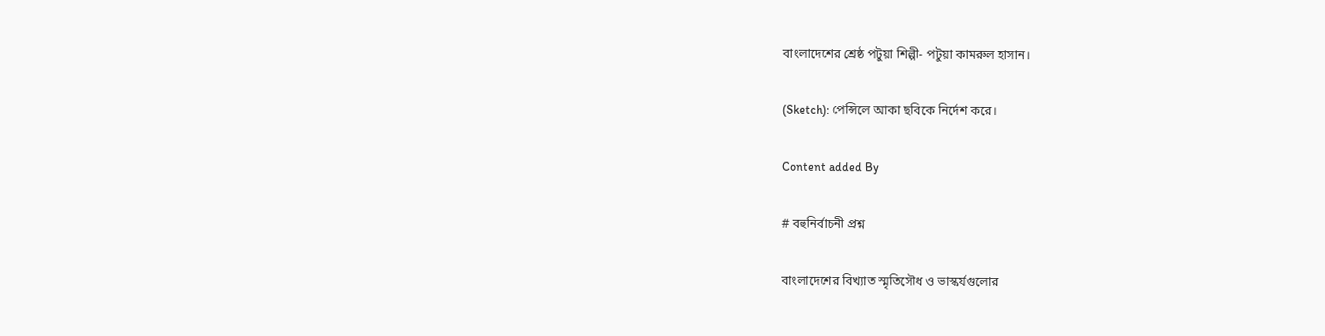বাংলাদেশের শ্রেষ্ঠ পটুয়া শিল্পী- পটুয়া কামরুল হাসান।

(Sketch): পেন্সিলে আকা ছবিকে নির্দেশ করে।

Content added By

# বহুনির্বাচনী প্রশ্ন

বাংলাদেশের বিখ্যাত স্মৃতিসৌধ ও ভাস্কর্যগুলোর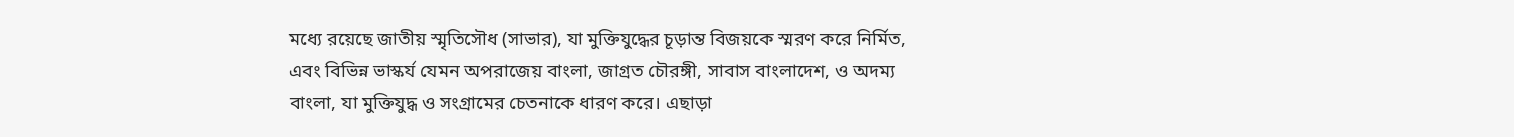মধ্যে রয়েছে জাতীয় স্মৃতিসৌধ (সাভার), যা মুক্তিযুদ্ধের চূড়ান্ত বিজয়কে স্মরণ করে নির্মিত, এবং বিভিন্ন ভাস্কর্য যেমন অপরাজেয় বাংলা, জাগ্রত চৌরঙ্গী, সাবাস বাংলাদেশ, ও অদম্য বাংলা, যা মুক্তিযুদ্ধ ও সংগ্রামের চেতনাকে ধারণ করে। এছাড়া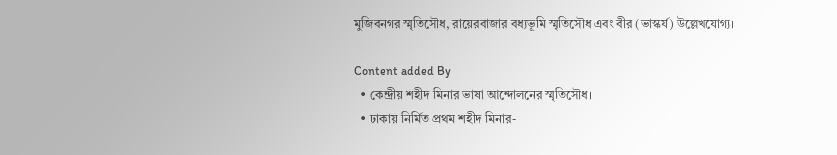মুজিবনগর স্মৃতিসৌধ, রায়েরবাজার বধ্যভূমি স্মৃতিসৌধ এবং বীর (ভাস্কর্য) উল্লেখযোগ্য।

Content added By
  • কেন্দ্রীয় শহীদ মিনার ভাষা আন্দোলনের স্মৃতিসৌধ।
  • ঢাকায় নির্মিত প্রথম শহীদ মিনার-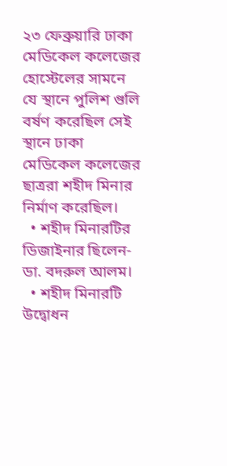২৩ ফেব্রুয়ারি ঢাকা মেডিকেল কলেজের হোস্টেলের সামনে যে স্থানে পুলিশ গুলি বর্ষণ করেছিল সেই স্থানে ঢাকা মেডিকেল কলেজের ছাত্ররা শহীদ মিনার নির্মাণ করেছিল।
  • শহীদ মিনারটির ডিজাইনার ছিলেন- ডা. বদরুল আলম।
  • শহীদ মিনারটি উদ্বোধন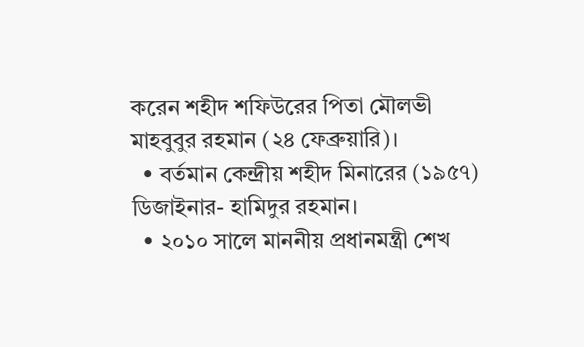করেন শহীদ শফিউরের পিতা মৌলভী মাহবুবুর রহমান (২৪ ফেব্রুয়ারি)।
  • বর্তমান কেন্দ্রীয় শহীদ মিনারের (১৯৫৭) ডিজাইনার- হামিদুর রহমান।
  • ২০১০ সালে মাননীয় প্রধানমন্ত্রী শেখ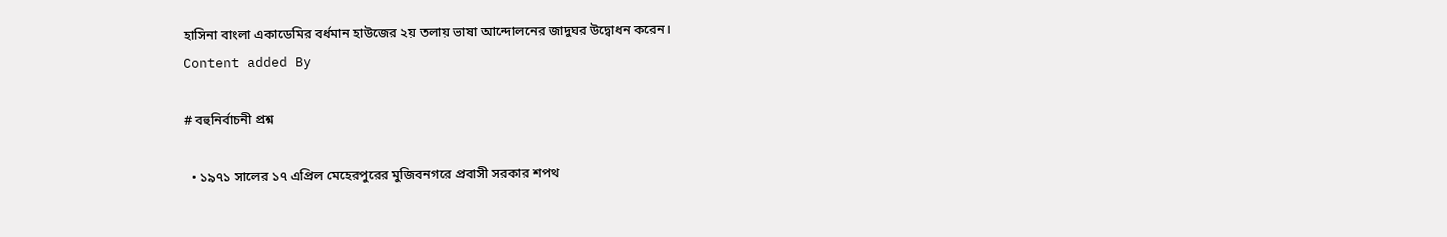হাসিনা বাংলা একাডেমির বর্ধমান হাউজের ২য় তলায় ভাষা আন্দোলনের জাদুঘর উদ্বোধন করেন।
Content added By

# বহুনির্বাচনী প্রশ্ন

  • ১৯৭১ সালের ১৭ এপ্রিল মেহেরপুরের মুজিবনগরে প্রবাসী সরকার শপথ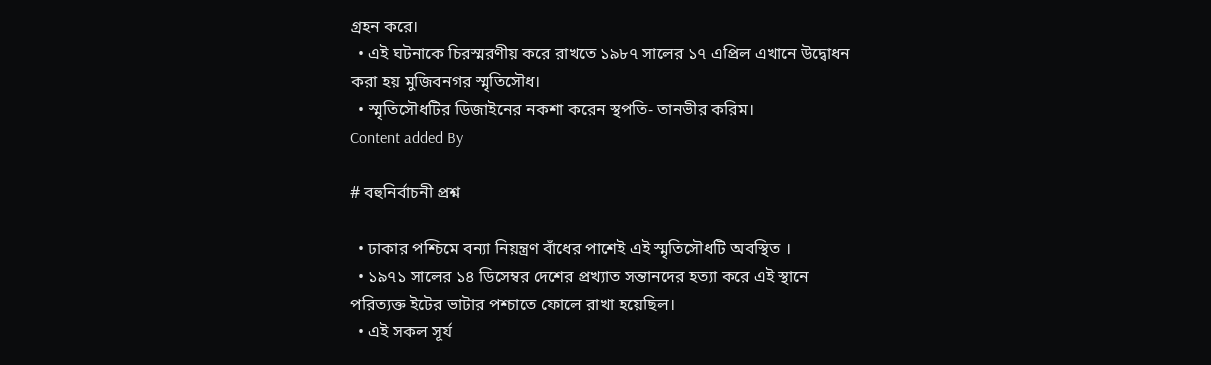গ্রহন করে।
  • এই ঘটনাকে চিরস্মরণীয় করে রাখতে ১৯৮৭ সালের ১৭ এপ্রিল এখানে উদ্বোধন করা হয় মুজিবনগর স্মৃতিসৌধ।
  • স্মৃতিসৌধটির ডিজাইনের নকশা করেন স্থপতি- তানভীর করিম।
Content added By

# বহুনির্বাচনী প্রশ্ন

  • ঢাকার পশ্চিমে বন্যা নিয়ন্ত্রণ বাঁধের পাশেই এই স্মৃতিসৌধটি অবস্থিত ।
  • ১৯৭১ সালের ১৪ ডিসেম্বর দেশের প্রখ্যাত সন্তানদের হত্যা করে এই স্থানে পরিত্যক্ত ইটের ভাটার পশ্চাতে ফোলে রাখা হয়েছিল।
  • এই সকল সূর্য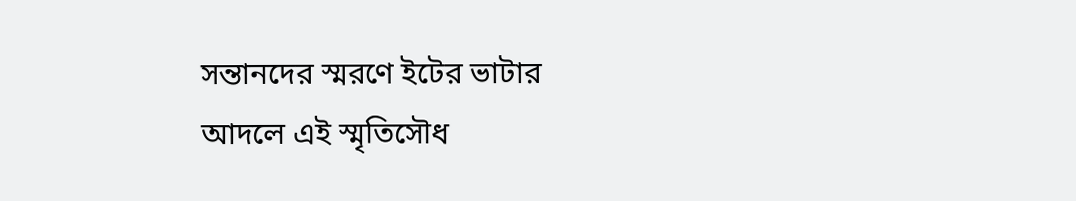সন্তানদের স্মরণে ইটের ভাটার আদলে এই স্মৃতিসৌধ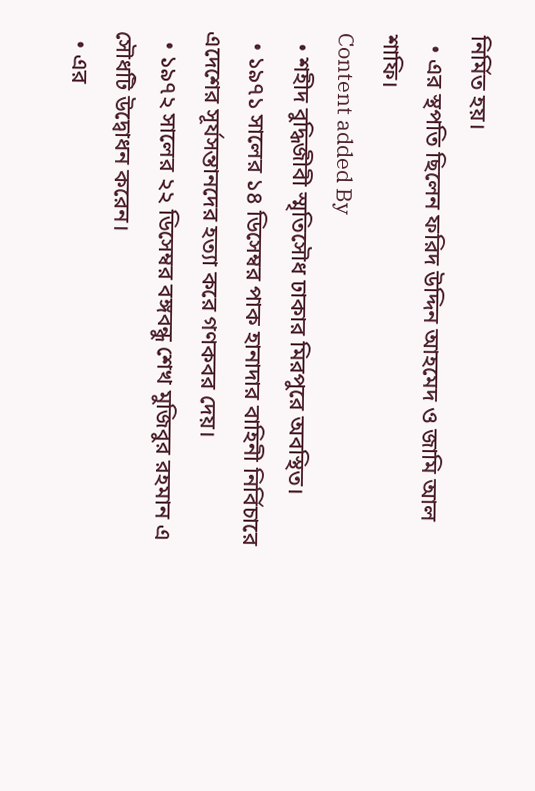নির্মিত হয়।
  • এর স্থপতি ছিলেন ফরিদ উদ্দিন আহমেদ ও জামি আল শাফি।
Content added By
  • শহীদ বুদ্ধিজীবী স্মৃতিসৌধ ঢাকার মিরপুরে অবস্থিত।
  • ১৯৭১ সালের ১৪ ডিসেম্বর পাক হানাদার বাহিনী নির্বিচারে এদেশের সূর্যসন্তানদের হত্যা করে গণকবর দেয়।
  • ১৯৭২ সালের ২২ ডিসেম্বর বঙ্গবন্ধু শেখ মুজিবুর রহমান এ সৌধটি উদ্বোধন করেন।
  • এর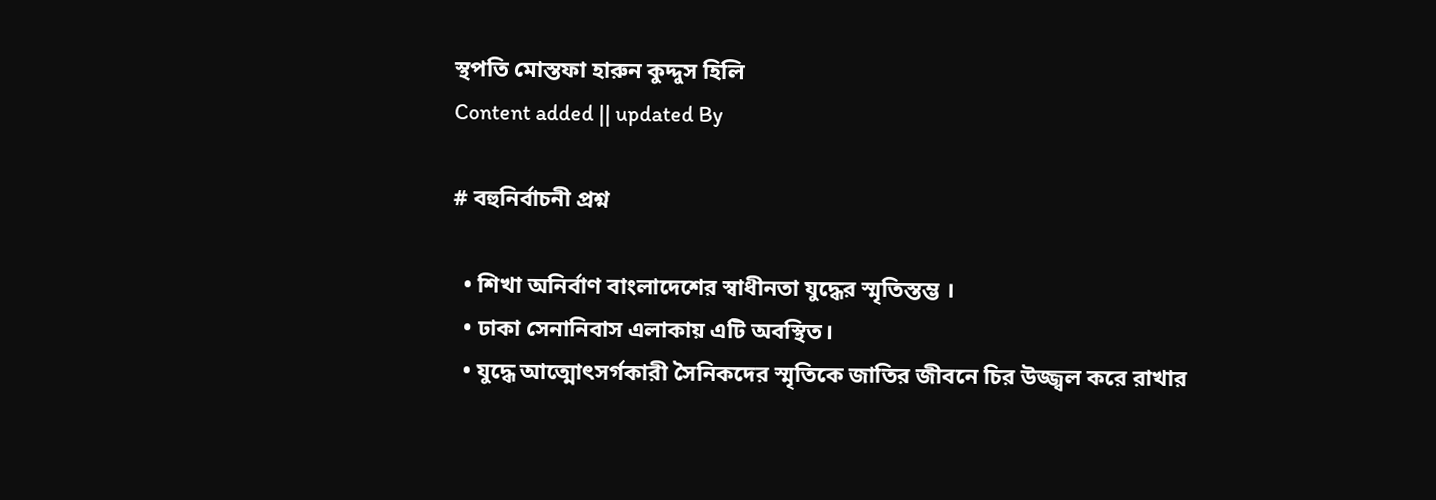স্থপতি মোস্তফা হারুন কুদ্দুস হিলি
Content added || updated By

# বহুনির্বাচনী প্রশ্ন

  • শিখা অনির্বাণ বাংলাদেশের স্বাধীনতা যুদ্ধের স্মৃতিস্তম্ভ ।
  • ঢাকা সেনানিবাস এলাকায় এটি অবস্থিত।
  • যুদ্ধে আত্মোৎসর্গকারী সৈনিকদের স্মৃতিকে জাতির জীবনে চির উজ্জ্বল করে রাখার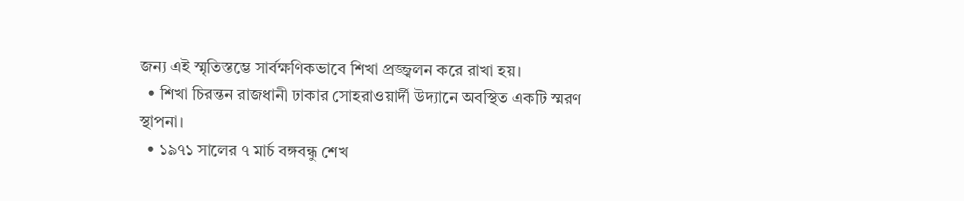জন্য এই স্মৃতিস্তম্ভে সার্বক্ষণিকভাবে শিখা প্রজ্জ্বলন করে রাখা হয়।
  • শিখা চিরন্তন রাজধানী ঢাকার সোহরাওয়ার্দী উদ্যানে অবস্থিত একটি স্মরণ স্থাপনা।
  • ১৯৭১ সালের ৭ মার্চ বঙ্গবন্ধু শেখ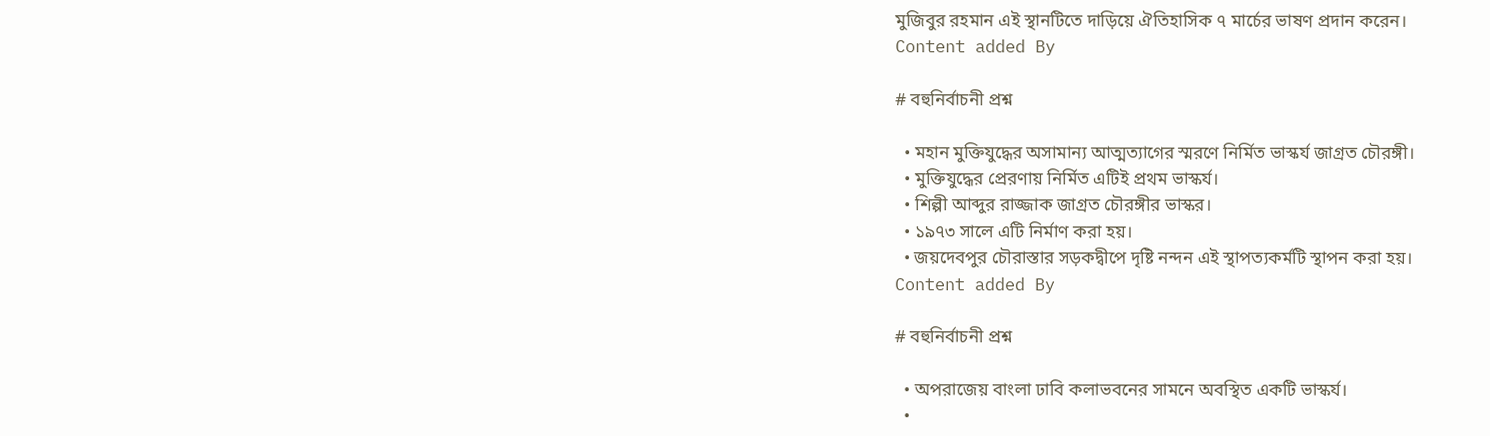মুজিবুর রহমান এই স্থানটিতে দাড়িয়ে ঐতিহাসিক ৭ মার্চের ভাষণ প্রদান করেন।
Content added By

# বহুনির্বাচনী প্রশ্ন

  • মহান মুক্তিযুদ্ধের অসামান্য আত্মত্যাগের স্মরণে নির্মিত ভাস্কর্য জাগ্রত চৌরঙ্গী।
  • মুক্তিযুদ্ধের প্রেরণায় নির্মিত এটিই প্রথম ভাস্কর্য।
  • শিল্পী আব্দুর রাজ্জাক জাগ্রত চৌরঙ্গীর ভাস্কর।
  • ১৯৭৩ সালে এটি নির্মাণ করা হয়।
  • জয়দেবপুর চৌরাস্তার সড়কদ্বীপে দৃষ্টি নন্দন এই স্থাপত্যকর্মটি স্থাপন করা হয়।
Content added By

# বহুনির্বাচনী প্রশ্ন

  • অপরাজেয় বাংলা ঢাবি কলাভবনের সামনে অবস্থিত একটি ভাস্কর্য।
  •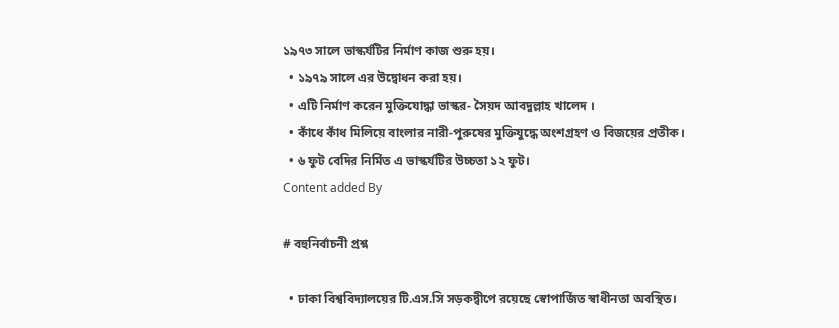১৯৭৩ সালে ভাস্কর্যটির নির্মাণ কাজ শুরু হয়।
  • ১৯৭৯ সালে এর উদ্বোধন করা হয়।
  • এটি নির্মাণ করেন মুক্তিযোদ্ধা ভাস্কর- সৈয়দ আবদুল্লাহ খালেদ ।
  • কাঁধে কাঁধ মিলিয়ে বাংলার নারী-পুরুষের মুক্তিযুদ্ধে অংশগ্রহণ ও বিজয়ের প্রতীক।
  • ৬ ফুট বেদির নির্মিত এ ভাস্কর্যটির উচ্চতা ১২ ফুট।
Content added By

# বহুনির্বাচনী প্রশ্ন

  • ঢাকা বিশ্ববিদ্যালয়ের টি.এস.সি সড়কদ্বীপে রয়েছে স্বোপার্জিত স্বাধীনতা অবস্থিত।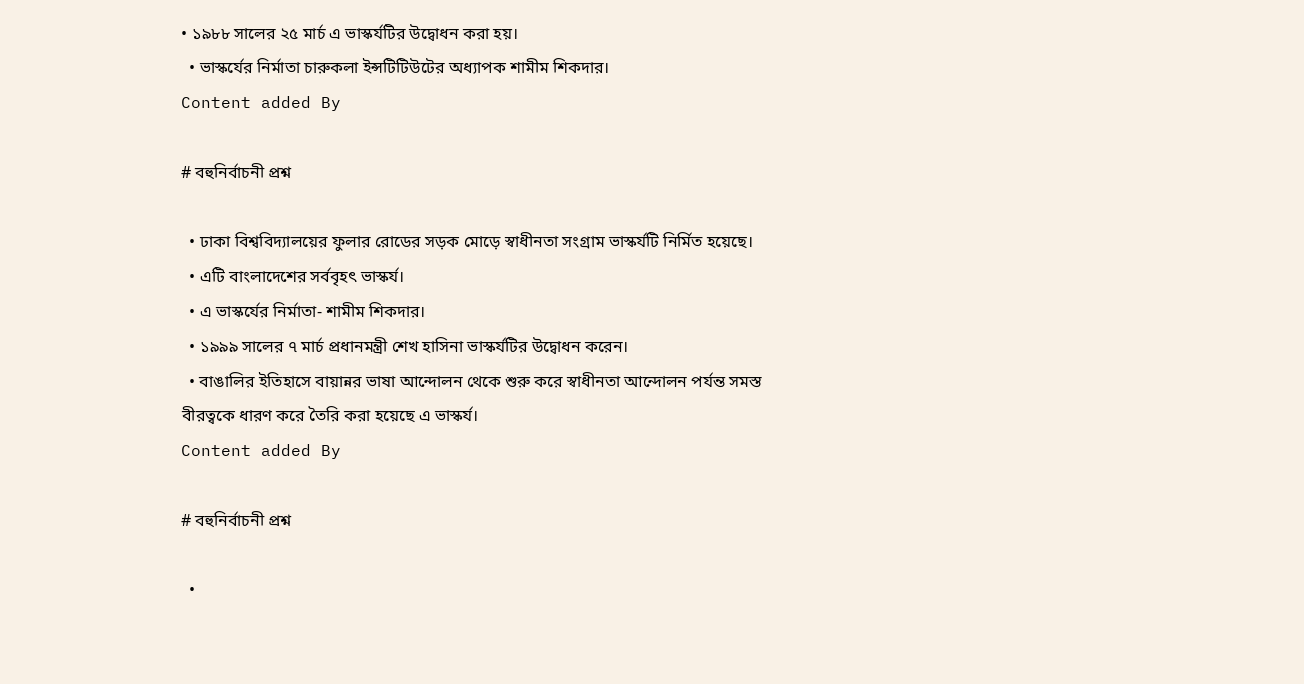• ১৯৮৮ সালের ২৫ মার্চ এ ভাস্কর্যটির উদ্বোধন করা হয়।
  • ভাস্কর্যের নির্মাতা চারুকলা ইন্সটিটিউটের অধ্যাপক শামীম শিকদার।
Content added By

# বহুনির্বাচনী প্রশ্ন

  • ঢাকা বিশ্ববিদ্যালয়ের ফুলার রোডের সড়ক মোড়ে স্বাধীনতা সংগ্রাম ভাস্কর্যটি নির্মিত হয়েছে।
  • এটি বাংলাদেশের সর্ববৃহৎ ভাস্কর্য।
  • এ ভাস্কর্যের নির্মাতা- শামীম শিকদার।
  • ১৯৯৯ সালের ৭ মার্চ প্রধানমন্ত্রী শেখ হাসিনা ভাস্কর্যটির উদ্বোধন করেন।
  • বাঙালির ইতিহাসে বায়ান্নর ভাষা আন্দোলন থেকে শুরু করে স্বাধীনতা আন্দোলন পর্যন্ত সমস্ত বীরত্বকে ধারণ করে তৈরি করা হয়েছে এ ভাস্কর্য।
Content added By

# বহুনির্বাচনী প্রশ্ন

  •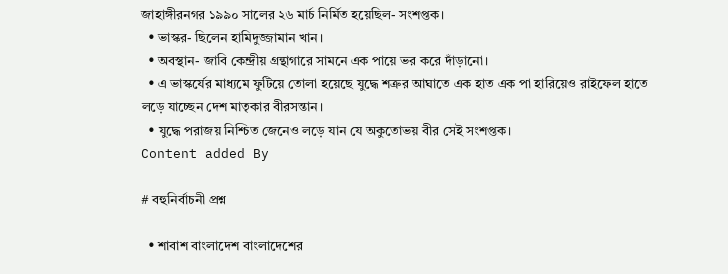জাহাঙ্গীরনগর ১৯৯০ সালের ২৬ মার্চ নির্মিত হয়েছিল- সংশপ্তক।
  • ভাস্কর- ছিলেন হামিদুজ্জামান খান।
  • অবস্থান- জাবি কেন্দ্রীয় গ্রন্থাগারে সামনে এক পায়ে ভর করে দাঁড়ানো।
  • এ ভাস্কর্যের মাধ্যমে ফুটিয়ে তোলা হয়েছে যুদ্ধে শত্রুর আঘাতে এক হাত এক পা হারিয়েও রাইফেল হাতে লড়ে যাচ্ছেন দেশ মাতৃকার বীরসন্তান।
  • যুদ্ধে পরাজয় নিশ্চিত জেনেও লড়ে যান যে অকুতোভয় বীর সেই সংশপ্তক।
Content added By

# বহুনির্বাচনী প্রশ্ন

  • শাবাশ বাংলাদেশ বাংলাদেশের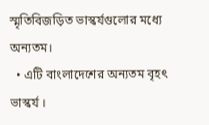স্মৃতিবিজড়িত ভাস্কর্যগুলোর মধ্যে অন্যতম।
  • এটি বাংলাদেশের অন্যতম বৃহৎ ভাস্কর্য ।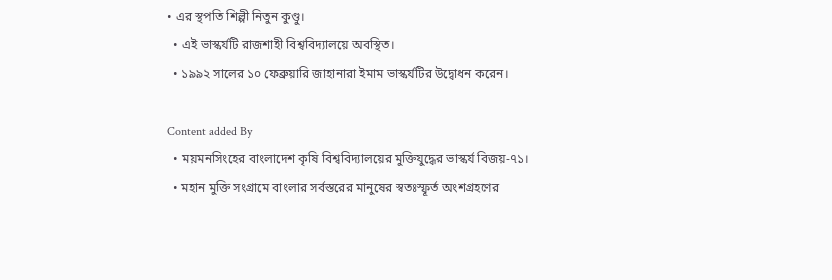• এর স্থপতি শিল্পী নিতুন কুণ্ডু।
  • এই ভাস্কর্যটি রাজশাহী বিশ্ববিদ্যালয়ে অবস্থিত।
  • ১৯৯২ সালের ১০ ফেব্রুয়ারি জাহানারা ইমাম ভাস্কর্যটির উদ্বোধন করেন।

Content added By
  • ময়মনসিংহের বাংলাদেশ কৃষি বিশ্ববিদ্যালয়ের মুক্তিযুদ্ধের ভাস্কর্য বিজয়-৭১।
  • মহান মুক্তি সংগ্রামে বাংলার সর্বস্তরের মানুষের স্বতঃস্ফূর্ত অংশগ্রহণের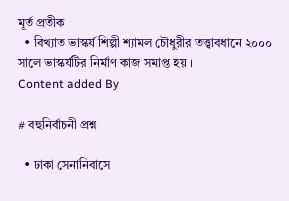মূর্ত প্রতীক
  • বিখ্যাত ভাস্কর্য শিল্পী শ্যামল চৌধুরীর তত্ত্বাবধানে ২০০০ সালে ভাস্কর্যটির নির্মাণ কাজ সমাপ্ত হয় ।
Content added By

# বহুনির্বাচনী প্রশ্ন

  • ঢাকা সেনানিবাসে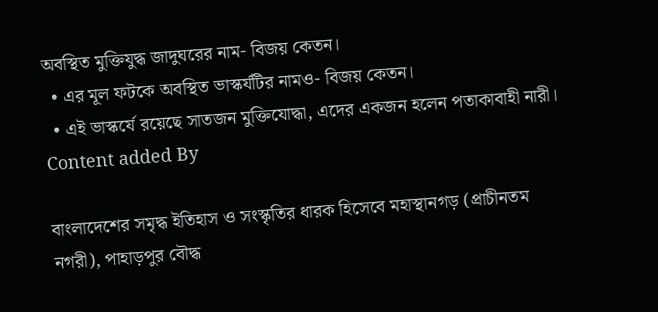অবস্থিত মুক্তিযুদ্ধ জাদুঘরের নাম- বিজয় কেতন।
  • এর মূল ফটকে অবস্থিত ভাস্কর্যটির নামও- বিজয় কেতন।
  • এই ভাস্কর্যে রয়েছে সাতজন মুক্তিযোদ্ধা, এদের একজন হলেন পতাকাবাহী নারী।
Content added By

বাংলাদেশের সমৃদ্ধ ইতিহাস ও সংস্কৃতির ধারক হিসেবে মহাস্থানগড় (প্রাচীনতম নগরী), পাহাড়পুর বৌদ্ধ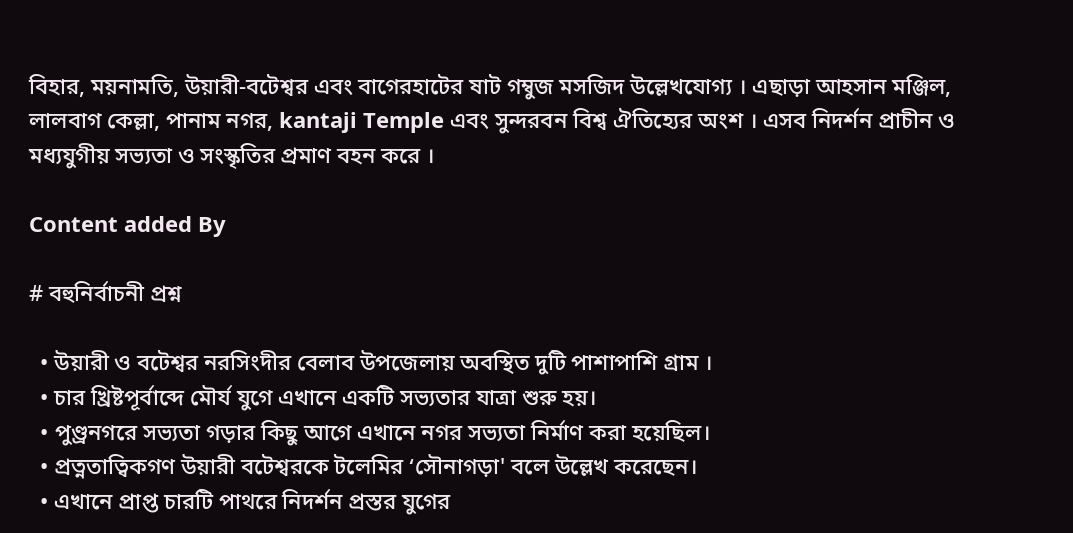বিহার, ময়নামতি, উয়ারী-বটেশ্বর এবং বাগেরহাটের ষাট গম্বুজ মসজিদ উল্লেখযোগ্য । এছাড়া আহসান মঞ্জিল, লালবাগ কেল্লা, পানাম নগর, kantaji Temple এবং সুন্দরবন বিশ্ব ঐতিহ্যের অংশ । এসব নিদর্শন প্রাচীন ও মধ্যযুগীয় সভ্যতা ও সংস্কৃতির প্রমাণ বহন করে ।

Content added By

# বহুনির্বাচনী প্রশ্ন

  • উয়ারী ও বটেশ্বর নরসিংদীর বেলাব উপজেলায় অবস্থিত দুটি পাশাপাশি গ্রাম ।
  • চার খ্রিষ্টপূর্বাব্দে মৌর্য যুগে এখানে একটি সভ্যতার যাত্রা শুরু হয়।
  • পুণ্ড্রনগরে সভ্যতা গড়ার কিছু আগে এখানে নগর সভ্যতা নির্মাণ করা হয়েছিল।
  • প্রত্নতাত্বিকগণ উয়ারী বটেশ্বরকে টলেমির ‘সৌনাগড়া' বলে উল্লেখ করেছেন।
  • এখানে প্রাপ্ত চারটি পাথরে নিদর্শন প্রস্তর যুগের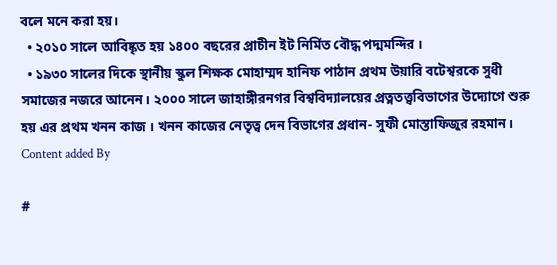বলে মনে করা হয়।
  • ২০১০ সালে আবিষ্কৃত হয় ১৪০০ বছরের প্রাচীন ইট নির্মিত বৌদ্ধ পদ্মমন্দির ।
  • ১৯৩০ সালের দিকে স্থানীয় স্কুল শিক্ষক মোহাম্মদ হানিফ পাঠান প্রথম উয়ারি বটেশ্বরকে সুধী সমাজের নজরে আনেন। ২০০০ সালে জাহাঙ্গীরনগর বিশ্ববিদ্যালয়ের প্রত্নতত্ত্ববিভাগের উদ্যোগে শুরু হয় এর প্রথম খনন কাজ । খনন কাজের নেতৃত্ব দেন বিভাগের প্রধান- সুফী মোস্তাফিজুর রহমান।
Content added By

#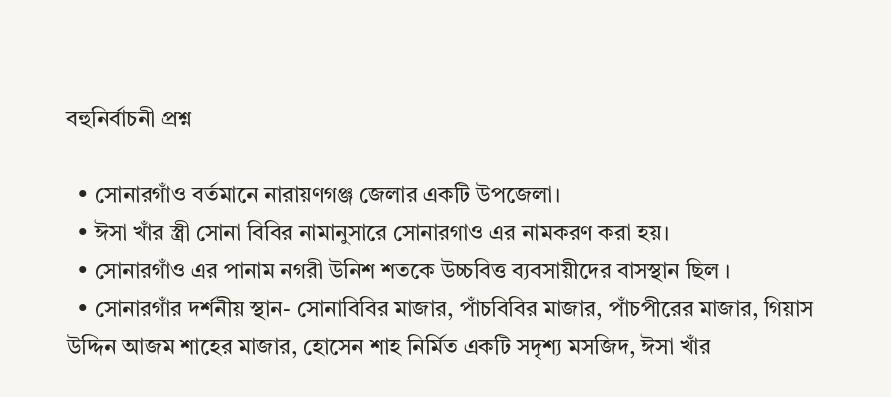বহুনির্বাচনী প্রশ্ন

  • সোনারগাঁও বর্তমানে নারায়ণগঞ্জ জেলার একটি উপজেলা।
  • ঈসা খাঁর স্ত্রী সোনা বিবির নামানুসারে সোনারগাও এর নামকরণ করা হয়।
  • সোনারগাঁও এর পানাম নগরী উনিশ শতকে উচ্চবিত্ত ব্যবসায়ীদের বাসস্থান ছিল ।
  • সোনারগাঁর দর্শনীয় স্থান- সোনাবিবির মাজার, পাঁচবিবির মাজার, পাঁচপীরের মাজার, গিয়াস উদ্দিন আজম শাহের মাজার, হোসেন শাহ নির্মিত একটি সদৃশ্য মসজিদ, ঈসা খাঁর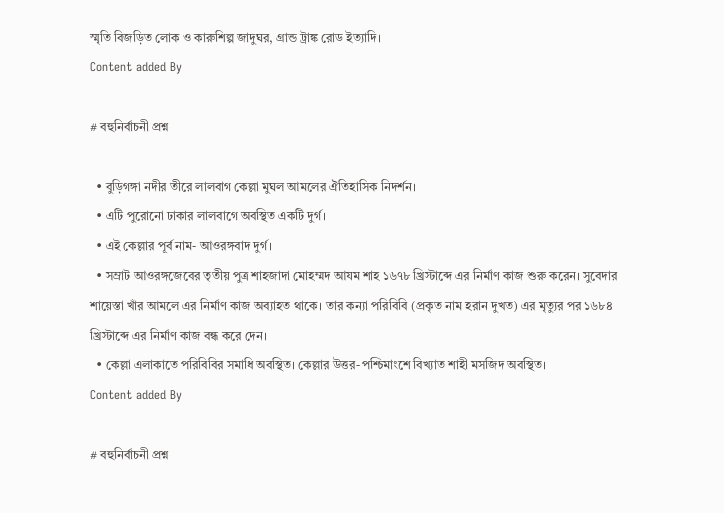স্মৃতি বিজড়িত লোক ও কারুশিল্প জাদুঘর, গ্রান্ড ট্রাঙ্ক রোড ইত্যাদি।
Content added By

# বহুনির্বাচনী প্রশ্ন

  • বুড়িগঙ্গা নদীর তীরে লালবাগ কেল্লা মুঘল আমলের ঐতিহাসিক নিদর্শন।
  • এটি পুরোনো ঢাকার লালবাগে অবস্থিত একটি দুর্গ।
  • এই কেল্লার পূর্ব নাম- আওরঙ্গবাদ দুর্গ।
  • সম্রাট আওরঙ্গজেবের তৃতীয় পুত্র শাহজাদা মোহম্মদ আযম শাহ ১৬৭৮ খ্রিস্টাব্দে এর নির্মাণ কাজ শুরু করেন। সুবেদার শায়েস্তা খাঁর আমলে এর নির্মাণ কাজ অব্যাহত থাকে। তার কন্যা পরিবিবি (প্রকৃত নাম হরান দুখত) এর মৃত্যুর পর ১৬৮৪ খ্রিস্টাব্দে এর নির্মাণ কাজ বন্ধ করে দেন।
  • কেল্লা এলাকাতে পরিবিবির সমাধি অবস্থিত। কেল্লার উত্তর-পশ্চিমাংশে বিখ্যাত শাহী মসজিদ অবস্থিত।
Content added By

# বহুনির্বাচনী প্রশ্ন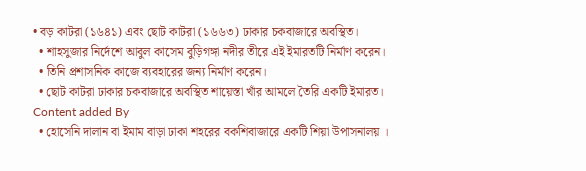• বড় কাটরা (১৬৪১) এবং ছোট কাটরা (১৬৬৩) ঢাকার চকবাজারে অবস্থিত।
  • শাহসুজার নির্দেশে আবুল কাসেম বুড়িগঙ্গা নদীর তীরে এই ইমারতটি নির্মাণ করেন।
  • তিনি প্রশাসনিক কাজে ব্যবহারের জন্য নির্মাণ করেন।
  • ছোট কাটরা ঢাকার চকবাজারে অবস্থিত শায়েস্তা খাঁর আমলে তৈরি একটি ইমারত।
Content added By
  • হোসেনি দালান বা ইমাম বাড়া ঢাকা শহরের বকশিবাজারে একটি শিয়া উপাসনালয় ।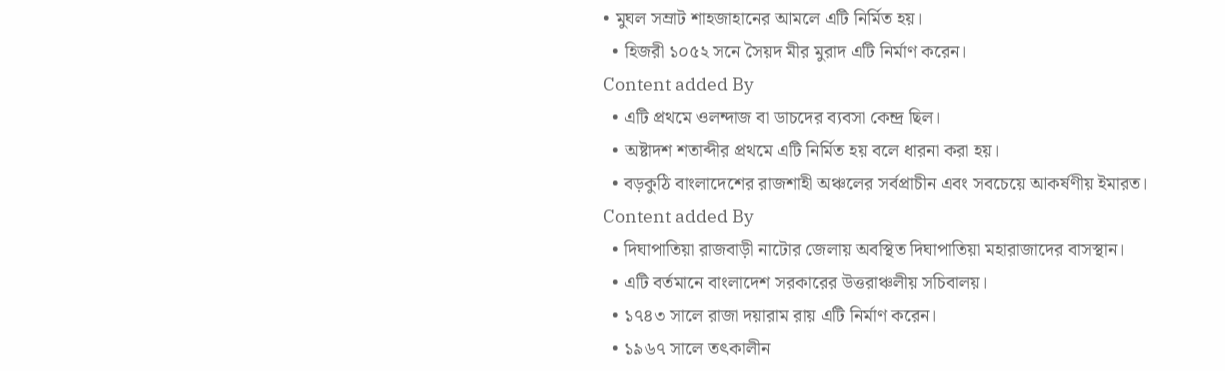• মুঘল সম্রাট শাহজাহানের আমলে এটি নির্মিত হয়।
  • হিজরী ১০৫২ সনে সৈয়দ মীর মুরাদ এটি নির্মাণ করেন।
Content added By
  • এটি প্রথমে ওলন্দাজ বা ডাচদের ব্যবসা কেন্দ্র ছিল।
  • অষ্টাদশ শতাব্দীর প্রথমে এটি নির্মিত হয় বলে ধারনা করা হয়।
  • বড়কুঠি বাংলাদেশের রাজশাহী অঞ্চলের সর্বপ্রাচীন এবং সবচেয়ে আকর্ষণীয় ইমারত।
Content added By
  • দিঘাপাতিয়া রাজবাড়ী নাটোর জেলায় অবস্থিত দিঘাপাতিয়া মহারাজাদের বাসস্থান।
  • এটি বর্তমানে বাংলাদেশ সরকারের উত্তরাঞ্চলীয় সচিবালয়।
  • ১৭৪৩ সালে রাজা দয়ারাম রায় এটি নির্মাণ করেন।
  • ১৯৬৭ সালে তৎকালীন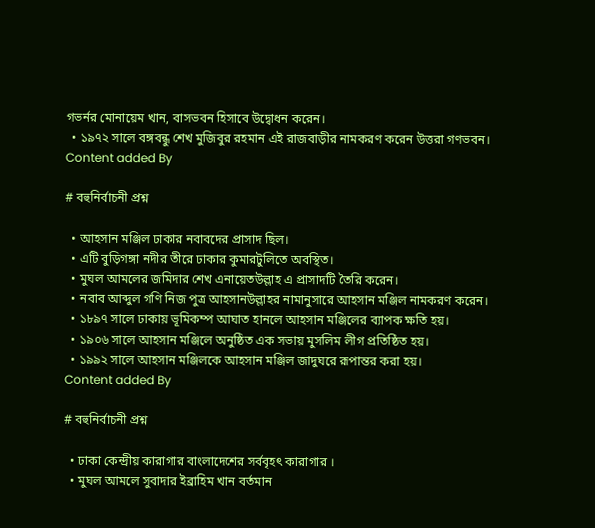গভর্নর মোনায়েম খান, বাসভবন হিসাবে উদ্বোধন করেন।
  • ১৯৭২ সালে বঙ্গবন্ধু শেখ মুজিবুর রহমান এই রাজবাড়ীর নামকরণ করেন উত্তরা গণভবন।
Content added By

# বহুনির্বাচনী প্রশ্ন

  • আহসান মঞ্জিল ঢাকার নবাবদের প্রাসাদ ছিল।
  • এটি বুড়িগঙ্গা নদীর তীরে ঢাকার কুমারটুলিতে অবস্থিত।
  • মুঘল আমলের জমিদার শেখ এনায়েতউল্লাহ এ প্রাসাদটি তৈরি করেন।
  • নবাব আব্দুল গণি নিজ পুত্র আহসানউল্লাহর নামানুসারে আহসান মঞ্জিল নামকরণ করেন।
  • ১৮৯৭ সালে ঢাকায় ভূমিকম্প আঘাত হানলে আহসান মঞ্জিলের ব্যাপক ক্ষতি হয়।
  • ১৯০৬ সালে আহসান মঞ্জিলে অনুষ্ঠিত এক সভায় মুসলিম লীগ প্রতিষ্ঠিত হয়।
  • ১৯৯২ সালে আহসান মঞ্জিলকে আহসান মঞ্জিল জাদুঘরে রূপান্তর করা হয়।
Content added By

# বহুনির্বাচনী প্রশ্ন

  • ঢাকা কেন্দ্রীয় কারাগার বাংলাদেশের সর্ববৃহৎ কারাগার ।
  • মুঘল আমলে সুবাদার ইব্রাহিম খান বর্তমান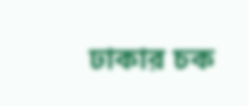ঢাকার চক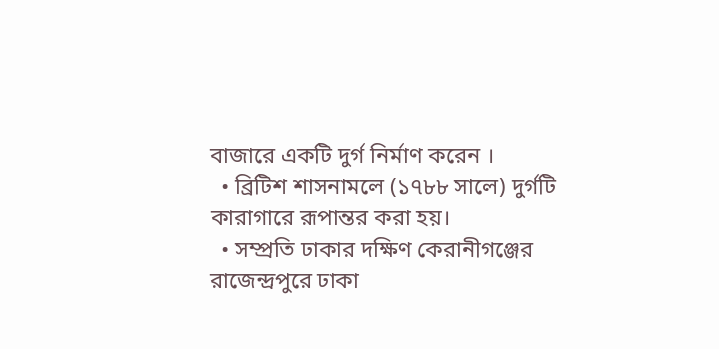বাজারে একটি দুর্গ নির্মাণ করেন ।
  • ব্রিটিশ শাসনামলে (১৭৮৮ সালে) দুর্গটি কারাগারে রূপান্তর করা হয়।
  • সম্প্রতি ঢাকার দক্ষিণ কেরানীগঞ্জের রাজেন্দ্রপুরে ঢাকা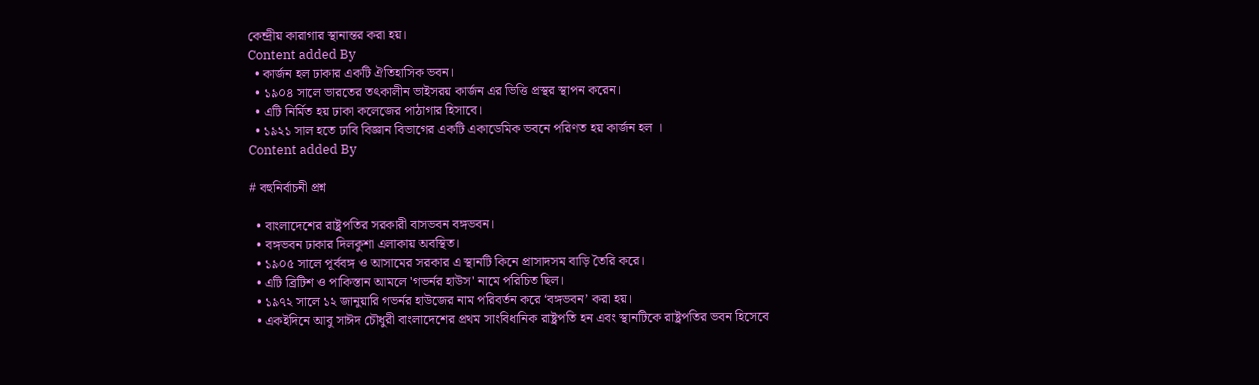কেন্দ্রীয় কারাগার স্থানান্তর করা হয়।
Content added By
  • কার্জন হল ঢাকার একটি ঐতিহাসিক ভবন।
  • ১৯০৪ সালে ভারতের তৎকালীন ভাইসরয় কার্জন এর ভিত্তি প্রস্থর স্থাপন করেন।
  • এটি নির্মিত হয় ঢাকা কলেজের পাঠাগার হিসাবে।
  • ১৯২১ সাল হতে ঢাবি বিজ্ঞান বিভাগের একটি একাডেমিক ভবনে পরিণত হয় কার্জন হল ।
Content added By

# বহুনির্বাচনী প্রশ্ন

  • বাংলাদেশের রাষ্ট্রপতির সরকারী বাসভবন বঙ্গভবন।
  • বঙ্গভবন ঢাকার দিলকুশা এলাকায় অবস্থিত।
  • ১৯০৫ সালে পূর্ববঙ্গ ও আসামের সরকার এ স্থানটি কিনে প্রাসাদসম বাড়ি তৈরি করে।
  • এটি ব্রিটিশ ও পাকিস্তান আমলে 'গভর্নর হাউস' নামে পরিচিত ছিল।
  • ১৯৭২ সালে ১২ জানুয়ারি গভর্নর হাউজের নাম পরিবর্তন করে ‘বঙ্গভবন’ করা হয়।
  • একইদিনে আবু সাঈদ চৌধুরী বাংলাদেশের প্রথম সাংবিধানিক রাষ্ট্রপতি হন এবং স্থানটিকে রাষ্ট্রপতির ভবন হিসেবে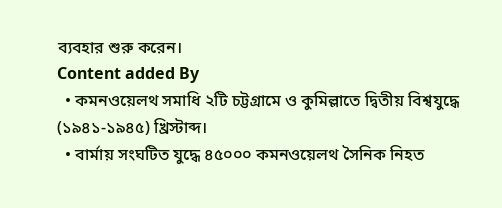ব্যবহার শুরু করেন।
Content added By
  • কমনওয়েলথ সমাধি ২টি চট্টগ্রামে ও কুমিল্লাতে দ্বিতীয় বিশ্বযুদ্ধে (১৯৪১-১৯৪৫) খ্রিস্টাব্দ।
  • বার্মায় সংঘটিত যুদ্ধে ৪৫০০০ কমনওয়েলথ সৈনিক নিহত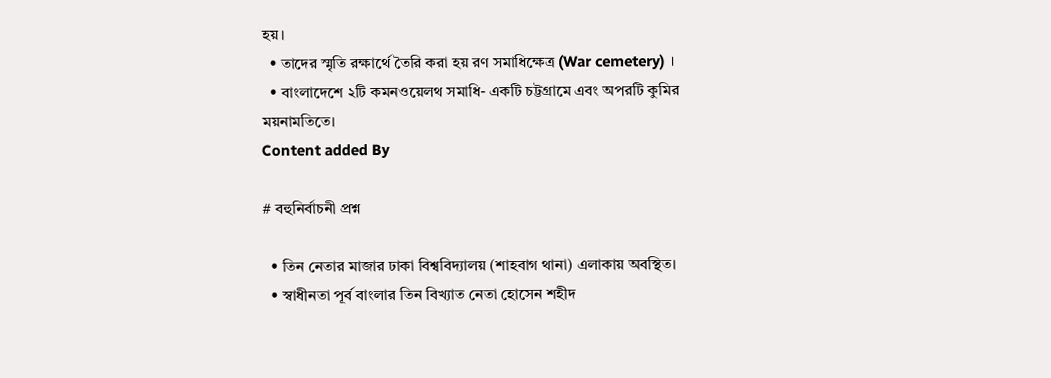হয়।
  • তাদের স্মৃতি রক্ষার্থে তৈরি করা হয় রণ সমাধিক্ষেত্র (War cemetery) ।
  • বাংলাদেশে ২টি কমনওয়েলথ সমাধি- একটি চট্টগ্রামে এবং অপরটি কুমির ময়নামতিতে।
Content added By

# বহুনির্বাচনী প্রশ্ন

  • তিন নেতার মাজার ঢাকা বিশ্ববিদ্যালয় (শাহবাগ থানা) এলাকায় অবস্থিত।
  • স্বাধীনতা পূর্ব বাংলার তিন বিখ্যাত নেতা হোসেন শহীদ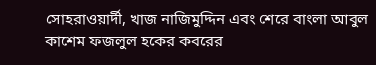সোহরাওয়ার্দী, খাজ নাজিমুদ্দিন এবং শেরে বাংলা আবুল কাশেম ফজলুল হকের কবরের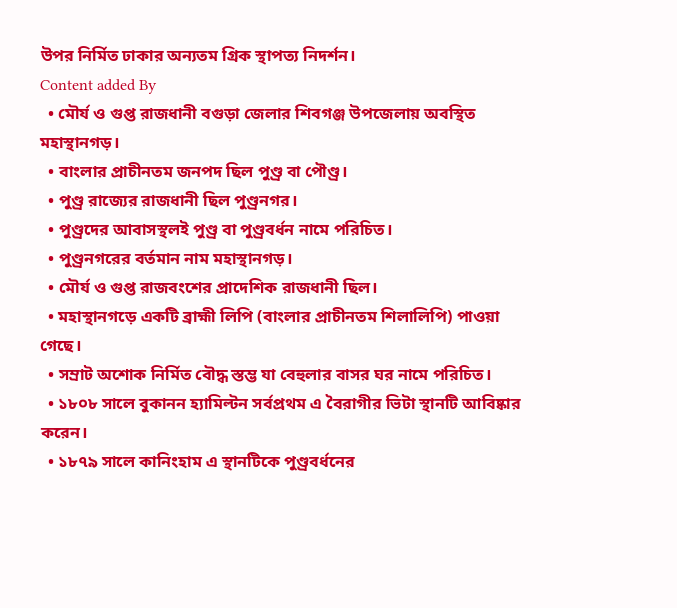উপর নির্মিত ঢাকার অন্যতম গ্রিক স্থাপত্য নিদর্শন।
Content added By
  • মৌর্য ও গুপ্ত রাজধানী বগুড়া জেলার শিবগঞ্জ উপজেলায় অবস্থিত মহাস্থানগড়।
  • বাংলার প্রাচীনতম জনপদ ছিল পুণ্ড্র বা পৌণ্ড্র।
  • পুণ্ড্র রাজ্যের রাজধানী ছিল পুণ্ড্রনগর।
  • পুণ্ড্রদের আবাসস্থলই পুণ্ড্র বা পুণ্ড্রবর্ধন নামে পরিচিত।
  • পুণ্ড্রনগরের বর্তমান নাম মহাস্থানগড়।
  • মৌর্য ও গুপ্ত রাজবংশের প্রাদেশিক রাজধানী ছিল।
  • মহাস্থানগড়ে একটি ব্রাহ্মী লিপি (বাংলার প্রাচীনতম শিলালিপি) পাওয়া গেছে।
  • সম্রাট অশোক নির্মিত বৌদ্ধ স্তম্ভ যা বেহুলার বাসর ঘর নামে পরিচিত।
  • ১৮০৮ সালে বুকানন হ্যামিল্টন সর্বপ্রথম এ বৈরাগীর ভিটা স্থানটি আবিষ্কার করেন।
  • ১৮৭৯ সালে কানিংহাম এ স্থানটিকে পুণ্ড্রবর্ধনের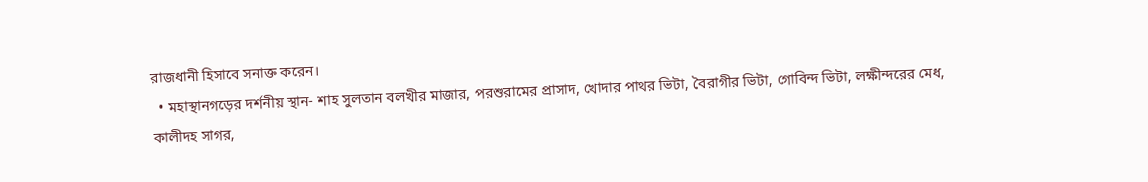রাজধানী হিসাবে সনাক্ত করেন।
  • মহাস্থানগড়ের দর্শনীয় স্থান- শাহ সুলতান বলখীর মাজার, পরশুরামের প্রাসাদ, খোদার পাথর ভিটা, বৈরাগীর ভিটা, গোবিন্দ ভিটা, লক্ষীন্দরের মেধ, কালীদহ সাগর,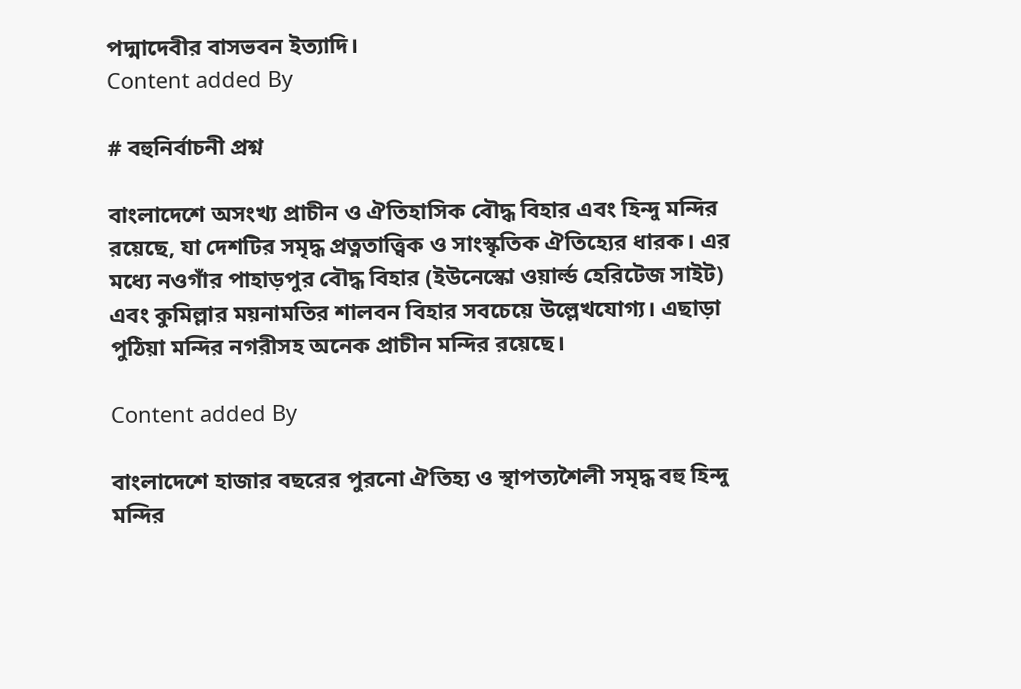পদ্মাদেবীর বাসভবন ইত্যাদি।
Content added By

# বহুনির্বাচনী প্রশ্ন

বাংলাদেশে অসংখ্য প্রাচীন ও ঐতিহাসিক বৌদ্ধ বিহার এবং হিন্দু মন্দির রয়েছে, যা দেশটির সমৃদ্ধ প্রত্নতাত্ত্বিক ও সাংস্কৃতিক ঐতিহ্যের ধারক। এর মধ্যে নওগাঁর পাহাড়পুর বৌদ্ধ বিহার (ইউনেস্কো ওয়ার্ল্ড হেরিটেজ সাইট) এবং কুমিল্লার ময়নামতির শালবন বিহার সবচেয়ে উল্লেখযোগ্য। এছাড়া পুঠিয়া মন্দির নগরীসহ অনেক প্রাচীন মন্দির রয়েছে।

Content added By

বাংলাদেশে হাজার বছরের পুরনো ঐতিহ্য ও স্থাপত্যশৈলী সমৃদ্ধ বহু হিন্দু মন্দির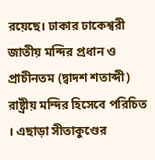রয়েছে। ঢাকার ঢাকেশ্বরী জাতীয় মন্দির প্রধান ও প্রাচীনতম (দ্বাদশ শতাব্দী) রাষ্ট্রীয় মন্দির হিসেবে পরিচিত । এছাড়া সীতাকুণ্ডের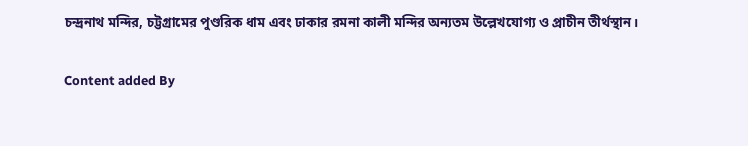চন্দ্রনাথ মন্দির, চট্টগ্রামের পুণ্ডরিক ধাম এবং ঢাকার রমনা কালী মন্দির অন্যতম উল্লেখযোগ্য ও প্রাচীন তীর্থস্থান।

Content added By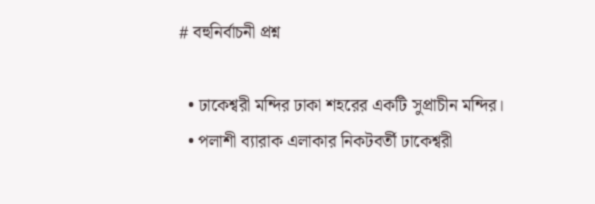# বহুনির্বাচনী প্রশ্ন

  • ঢাকেশ্বরী মন্দির ঢাকা শহরের একটি সুপ্রাচীন মন্দির।
  • পলাশী ব্যারাক এলাকার নিকটবর্তী ঢাকেশ্বরী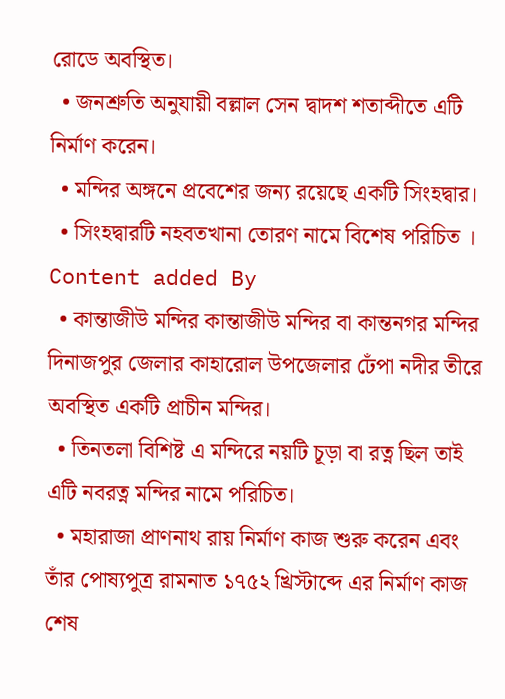রোডে অবস্থিত।
  • জনশ্রুতি অনুযায়ী বল্লাল সেন দ্বাদশ শতাব্দীতে এটি নির্মাণ করেন।
  • মন্দির অঙ্গনে প্রবেশের জন্য রয়েছে একটি সিংহদ্বার।
  • সিংহদ্বারটি নহবতখানা তোরণ নামে বিশেষ পরিচিত ।
Content added By
  • কান্তাজীউ মন্দির কান্তাজীউ মন্দির বা কান্তনগর মন্দির দিনাজপুর জেলার কাহারোল উপজেলার ঢেঁপা নদীর তীরে অবস্থিত একটি প্রাচীন মন্দির।
  • তিনতলা বিশিষ্ট এ মন্দিরে নয়টি চূড়া বা রত্ন ছিল তাই এটি নবরত্ন মন্দির নামে পরিচিত।
  • মহারাজা প্রাণনাথ রায় নির্মাণ কাজ শুরু করেন এবং তাঁর পোষ্যপুত্র রামনাত ১৭৫২ খ্রিস্টাব্দে এর নির্মাণ কাজ শেষ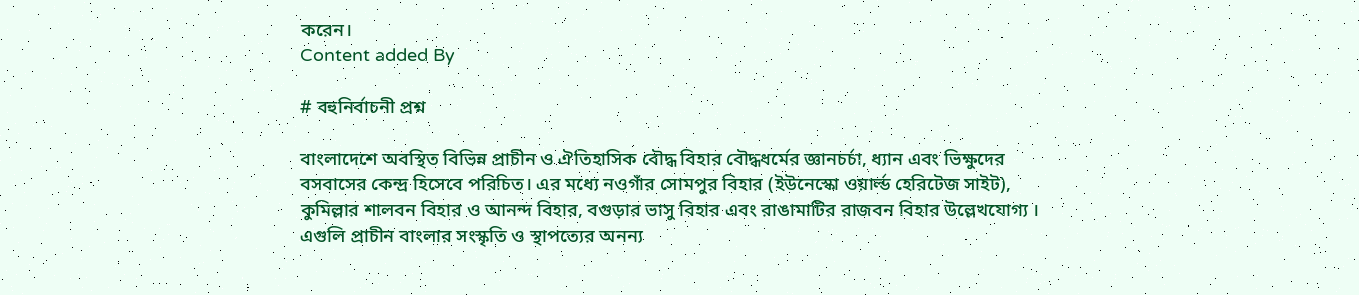করেন।
Content added By

# বহুনির্বাচনী প্রশ্ন

বাংলাদেশে অবস্থিত বিভিন্ন প্রাচীন ও ঐতিহাসিক বৌদ্ধ বিহার বৌদ্ধধর্মের জ্ঞানচর্চা, ধ্যান এবং ভিক্ষুদের বসবাসের কেন্দ্র হিসেবে পরিচিত। এর মধ্যে নওগাঁর সোমপুর বিহার (ইউনেস্কো ওয়ার্ল্ড হেরিটেজ সাইট), কুমিল্লার শালবন বিহার ও আনন্দ বিহার, বগুড়ার ভাসু বিহার এবং রাঙামাটির রাজবন বিহার উল্লেখযোগ্য । এগুলি প্রাচীন বাংলার সংস্কৃতি ও স্থাপত্যের অনন্য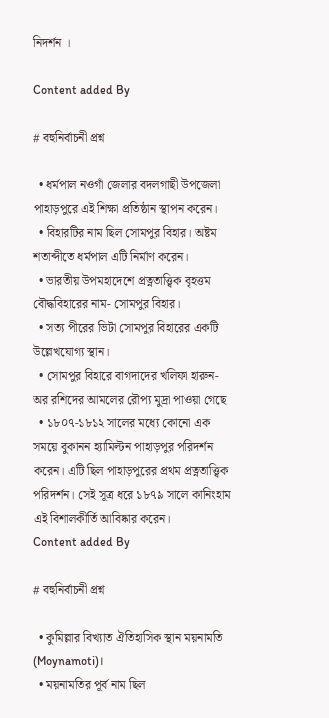নিদর্শন ।

Content added By

# বহুনির্বাচনী প্রশ্ন

  • ধর্মপাল নওগাঁ জেলার বদলগাছী উপজেলা পাহাড়পুরে এই শিক্ষা প্রতিষ্ঠান স্থাপন করেন।
  • বিহারটির নাম ছিল সোমপুর বিহার। অষ্টম শতাব্দীতে ধর্মপাল এটি নির্মাণ করেন।
  • ভারতীয় উপমহাদেশে প্রত্নতাত্ত্বিক বৃহত্তম বৌদ্ধবিহারের নাম- সোমপুর বিহার।
  • সত্য পীরের ভিটা সোমপুর বিহারের একটি উল্লেখযোগ্য স্থান।
  • সোমপুর বিহারে বাগদাদের খলিফা হারুন-অর রশিদের আমলের রৌপ্য মুদ্রা পাওয়া গেছে
  • ১৮০৭-১৮১২ সালের মধ্যে কোনো এক সময়ে বুকানন হ্যামিল্টন পাহাড়পুর পরিদর্শন করেন। এটি ছিল পাহাড়পুরের প্রথম প্রত্নতাত্ত্বিক পরিদর্শন। সেই সূত্র ধরে ১৮৭৯ সালে কানিংহাম এই বিশালকীর্তি আবিষ্কার করেন।
Content added By

# বহুনির্বাচনী প্রশ্ন

  • কুমিল্লার বিখ্যাত ঐতিহাসিক স্থান ময়নামতি (Moynamoti)।
  • ময়নামতির পূর্ব নাম ছিল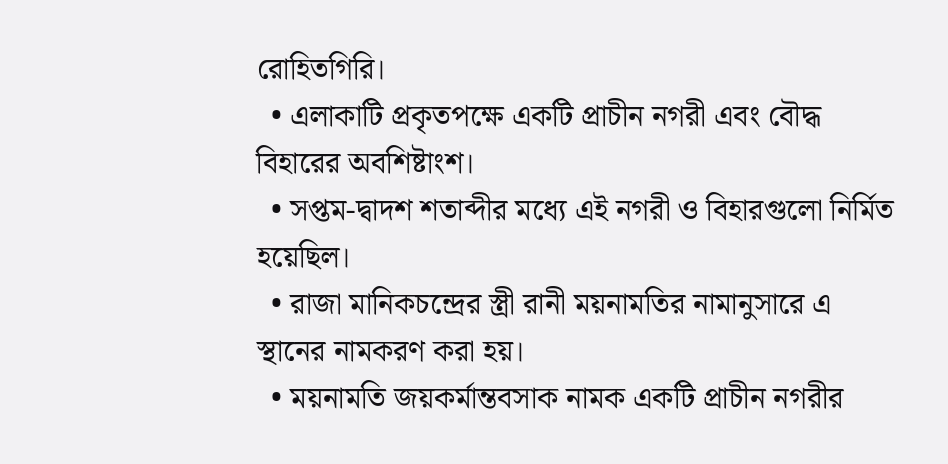রোহিতগিরি।
  • এলাকাটি প্রকৃতপক্ষে একটি প্রাচীন নগরী এবং বৌদ্ধ বিহারের অবশিষ্টাংশ।
  • সপ্তম-দ্বাদশ শতাব্দীর মধ্যে এই নগরী ও বিহারগুলো নির্মিত হয়েছিল।
  • রাজা মানিকচন্দ্রের স্ত্রী রানী ময়নামতির নামানুসারে এ স্থানের নামকরণ করা হয়।
  • ময়নামতি জয়কর্মান্তবসাক নামক একটি প্রাচীন নগরীর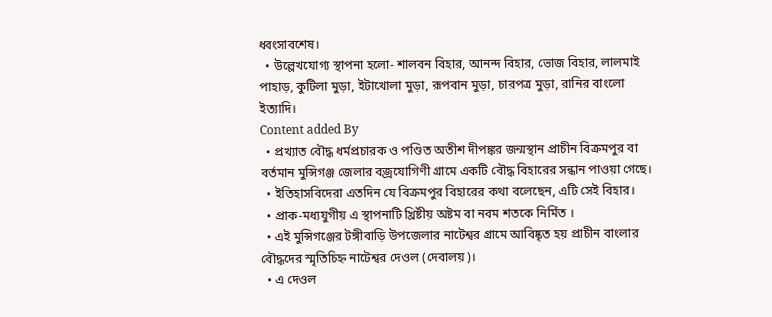ধ্বংসাবশেষ।
  • উল্লেখযোগ্য স্থাপনা হলো- শালবন বিহার, আনন্দ বিহার, ভোজ বিহার, লালমাই পাহাড়, কুটিলা মুড়া, ইটাখোলা মুড়া, রূপবান মুড়া, চারপত্র মুড়া, রানির বাংলো ইত্যাদি।
Content added By
  • প্রখ্যাত বৌদ্ধ ধর্মপ্রচারক ও পণ্ডিত অতীশ দীপঙ্কর জন্মস্থান প্রাচীন বিক্রমপুর বা বর্তমান মুন্সিগঞ্জ জেলার বজ্রযোগিণী গ্রামে একটি বৌদ্ধ বিহারের সন্ধান পাওয়া গেছে।
  • ইতিহাসবিদেরা এতদিন যে বিক্রমপুর বিহারের কথা বলেছেন, এটি সেই বিহার।
  • প্রাক-মধ্যযুগীয় এ স্থাপনাটি খ্রিষ্টীয় অষ্টম বা নবম শতকে নির্মিত ।
  • এই মুন্সিগঞ্জের টঙ্গীবাড়ি উপজেলার নাটেশ্বর গ্রামে আবিষ্কৃত হয় প্রাচীন বাংলার বৌদ্ধদের স্মৃতিচিহ্ন নাটেশ্বর দেওল (দেবালয়)।
  • এ দেওল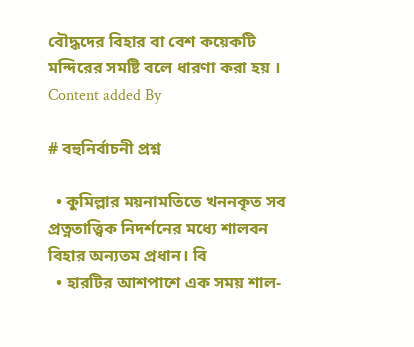বৌদ্ধদের বিহার বা বেশ কয়েকটি মন্দিরের সমষ্টি বলে ধারণা করা হয় ।
Content added By

# বহুনির্বাচনী প্রশ্ন

  • কুমিল্লার ময়নামতিতে খননকৃত সব প্রত্নতাত্ত্বিক নিদর্শনের মধ্যে শালবন বিহার অন্যতম প্রধান। বি
  • হারটির আশপাশে এক সময় শাল-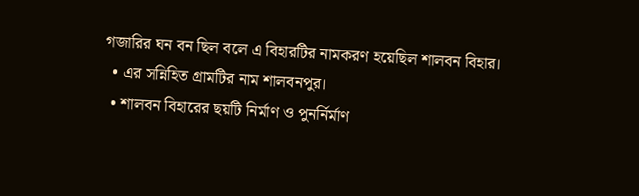গজারির ঘন বন ছিল বলে এ বিহারটির নামকরণ হয়েছিল শালবন বিহার।
  • এর সন্নিহিত গ্রামটির নাম শালবনপুর।
  • শালবন বিহারের ছয়টি নির্মাণ ও পুনর্নির্মাণ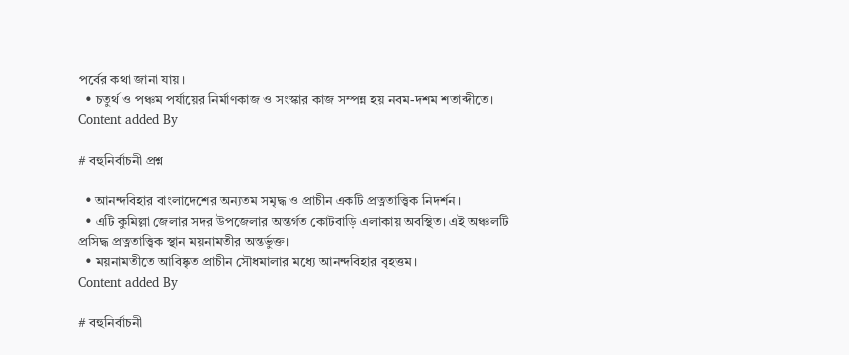পর্বের কথা জানা যায়।
  • চতুর্থ ও পঞ্চম পর্যায়ের নির্মাণকাজ ও সংস্কার কাজ সম্পন্ন হয় নবম-দশম শতাব্দীতে।
Content added By

# বহুনির্বাচনী প্রশ্ন

  • আনন্দবিহার বাংলাদেশের অন্যতম সমৃদ্ধ ও প্রাচীন একটি প্রত্নতাত্ত্বিক নিদর্শন।
  • এটি কুমিল্লা জেলার সদর উপজেলার অন্তর্গত কোটবাড়ি এলাকায় অবস্থিত। এই অঞ্চলটি প্রসিদ্ধ প্রত্নতাত্ত্বিক স্থান ময়নামতীর অন্তর্ভুক্ত।
  • ময়নামতীতে আবিষ্কৃত প্রাচীন সৌধমালার মধ্যে আনন্দবিহার বৃহত্তম।
Content added By

# বহুনির্বাচনী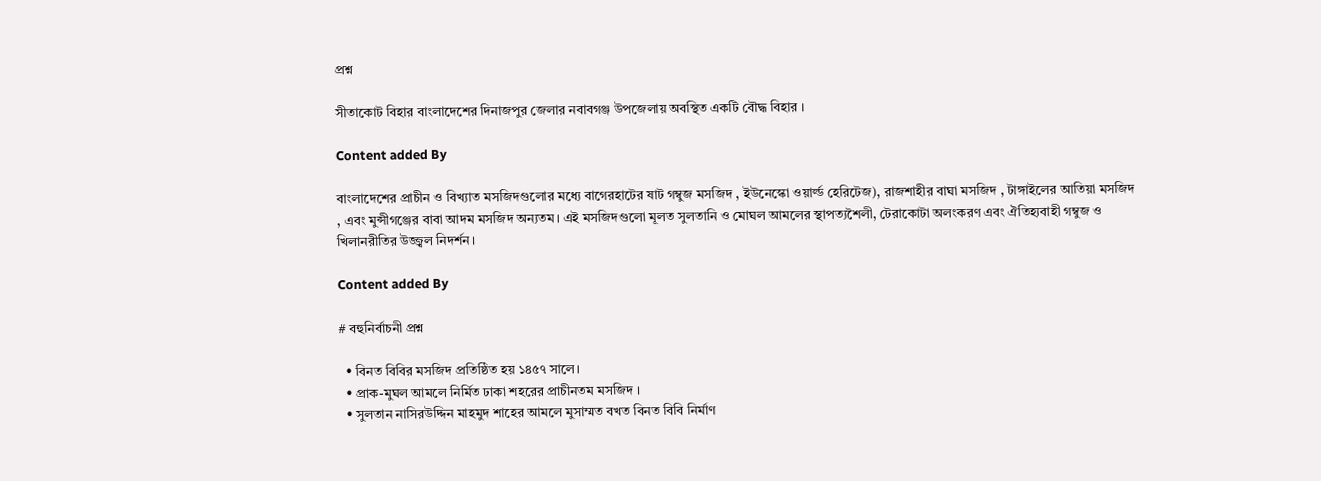প্রশ্ন

সীতাকোট বিহার বাংলাদেশের দিনাজপুর জেলার নবাবগঞ্জ উপজেলায় অবস্থিত একটি বৌদ্ধ বিহার ।

Content added By

বাংলাদেশের প্রাচীন ও বিখ্যাত মসজিদগুলোর মধ্যে বাগেরহাটের ষাট গম্বুজ মসজিদ , ইউনেস্কো ওয়ার্ল্ড হেরিটেজ), রাজশাহীর বাঘা মসজিদ , টাঙ্গাইলের আতিয়া মসজিদ , এবং মুন্সীগঞ্জের বাবা আদম মসজিদ অন্যতম। এই মসজিদগুলো মূলত সুলতানি ও মোঘল আমলের স্থাপত্যশৈলী, টেরাকোটা অলংকরণ এবং ঐতিহ্যবাহী গম্বুজ ও খিলানরীতির উজ্জ্বল নিদর্শন।

Content added By

# বহুনির্বাচনী প্রশ্ন

  • বিনত বিবির মসজিদ প্রতিষ্ঠিত হয় ১৪৫৭ সালে।
  • প্রাক-মুঘল আমলে নির্মিত ঢাকা শহরের প্রাচীনতম মসজিদ ।
  • সুলতান নাসিরউদ্দিন মাহমুদ শাহের আমলে মুসাম্মত বখত বিনত বিবি নির্মাণ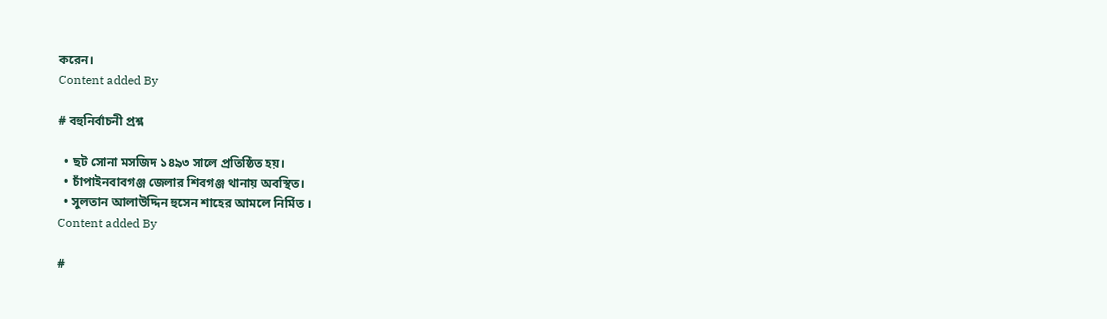করেন।
Content added By

# বহুনির্বাচনী প্রশ্ন

  • ছট সোনা মসজিদ ১৪৯৩ সালে প্রতিষ্ঠিত হয়।
  • চাঁপাইনবাবগঞ্জ জেলার শিবগঞ্জ থানায় অবস্থিত।
  • সুলতান আলাউদ্দিন হুসেন শাহের আমলে নির্মিত ।
Content added By

#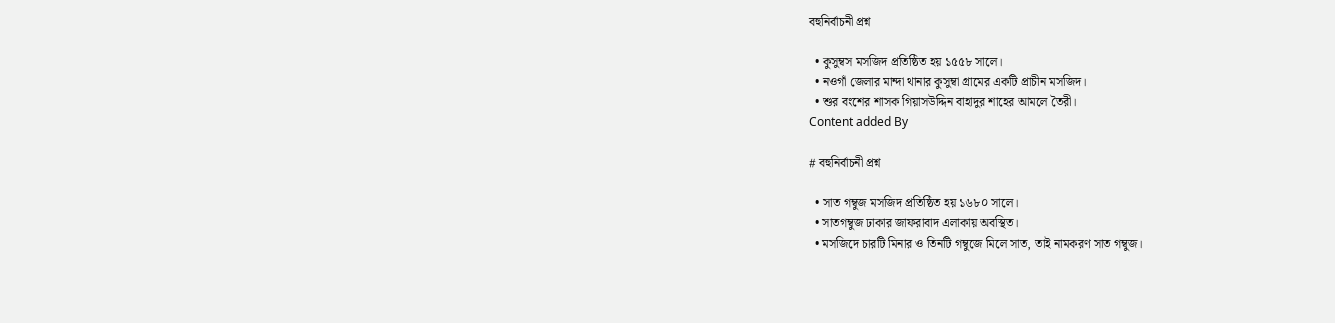বহুনির্বাচনী প্রশ্ন

  • কুসুম্বস মসজিদ প্রতিষ্ঠিত হয় ১৫৫৮ সালে।
  • নওগাঁ জেলার মান্দা থানার কুসুম্বা গ্রামের একটি প্রাচীন মসজিদ।
  • শুর বংশের শাসক গিয়াসউদ্দিন বাহাদুর শাহের আমলে তৈরী।
Content added By

# বহুনির্বাচনী প্রশ্ন

  • সাত গম্বুজ মসজিদ প্রতিষ্ঠিত হয় ১৬৮০ সালে।
  • সাতগম্বুজ ঢাকার জাফরাবাদ এলাকায় অবস্থিত।
  • মসজিদে চারটি মিনার ও তিনটি গম্বুজে মিলে সাত, তাই নামকরণ সাত গম্বুজ।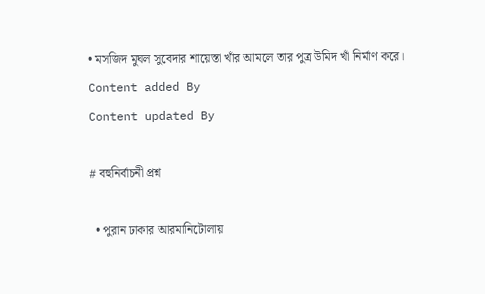• মসজিদ মুঘল সুবেদার শায়েস্তা খাঁর আমলে তার পুত্র উমিদ খাঁ নির্মাণ করে।
Content added By
Content updated By

# বহুনির্বাচনী প্রশ্ন

  • পুরান ঢাকার আরমানিটোলায়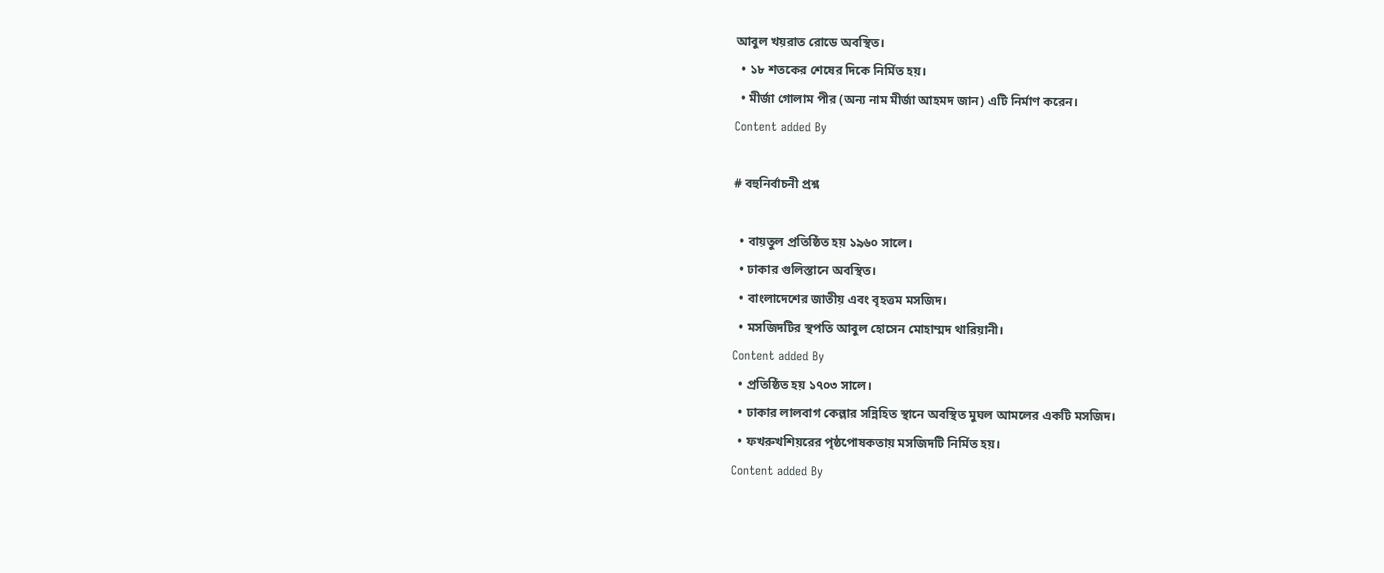আবুল খয়রাত রোডে অবস্থিত।
  • ১৮ শতকের শেষের দিকে নির্মিত হয়।
  • মীর্জা গোলাম পীর (অন্য নাম মীর্জা আহমদ জান) এটি নির্মাণ করেন।
Content added By

# বহুনির্বাচনী প্রশ্ন

  • বায়তুল প্রতিষ্ঠিত হয় ১৯৬০ সালে।
  • ঢাকার গুলিস্তানে অবস্থিত।
  • বাংলাদেশের জাতীয় এবং বৃহত্তম মসজিদ।
  • মসজিদটির স্থপতি আবুল হোসেন মোহাম্মদ থারিয়ানী।
Content added By
  • প্রতিষ্ঠিত হয় ১৭০৩ সালে।
  • ঢাকার লালবাগ কেল্লার সন্নিহিত স্থানে অবস্থিত মুঘল আমলের একটি মসজিদ।
  • ফখরুখশিয়রের পৃষ্ঠপোষকতায় মসজিদটি নির্মিত হয়।
Content added By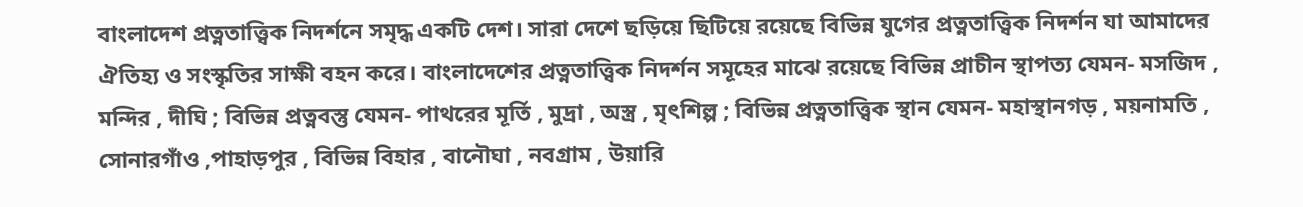বাংলাদেশ প্রত্নতাত্ত্বিক নিদর্শনে সমৃদ্ধ একটি দেশ। সারা দেশে ছড়িয়ে ছিটিয়ে রয়েছে বিভিন্ন যুগের প্রত্নতাত্ত্বিক নিদর্শন যা আমাদের ঐতিহ্য ও সংস্কৃতির সাক্ষী বহন করে। বাংলাদেশের প্রত্নতাত্ত্বিক নিদর্শন সমূহের মাঝে রয়েছে বিভিন্ন প্রাচীন স্থাপত্য যেমন- মসজিদ , মন্দির , দীঘি ; বিভিন্ন প্রত্নবস্তু যেমন- পাথরের মূর্তি , মুদ্রা , অস্ত্র , মৃৎশিল্প ; বিভিন্ন প্রত্নতাত্ত্বিক স্থান যেমন- মহাস্থানগড় , ময়নামতি , সোনারগাঁও ,পাহাড়পুর , বিভিন্ন বিহার , বানৌঘা , নবগ্রাম , উয়ারি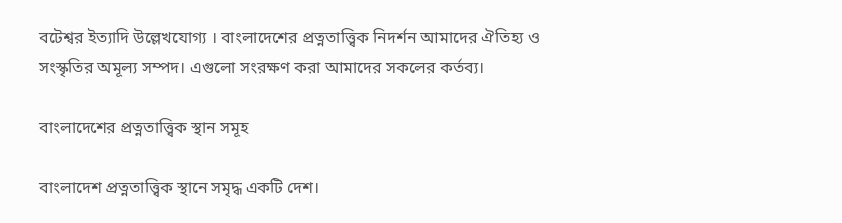বটেশ্বর ইত্যাদি উল্লেখযোগ্য । বাংলাদেশের প্রত্নতাত্ত্বিক নিদর্শন আমাদের ঐতিহ্য ও সংস্কৃতির অমূল্য সম্পদ। এগুলো সংরক্ষণ করা আমাদের সকলের কর্তব্য।

বাংলাদেশের প্রত্নতাত্ত্বিক স্থান সমূহ

বাংলাদেশ প্রত্নতাত্ত্বিক স্থানে সমৃদ্ধ একটি দেশ।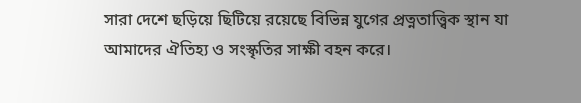সারা দেশে ছড়িয়ে ছিটিয়ে রয়েছে বিভিন্ন যুগের প্রত্নতাত্ত্বিক স্থান যা আমাদের ঐতিহ্য ও সংস্কৃতির সাক্ষী বহন করে।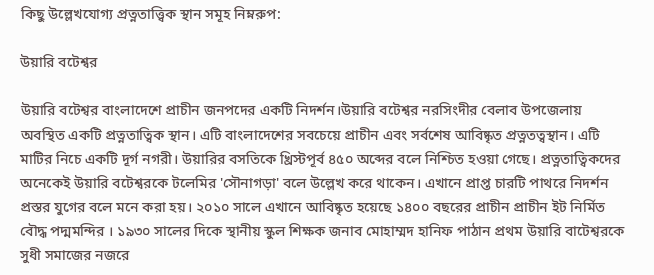কিছু উল্লেখযোগ্য প্রত্নতাত্ত্বিক স্থান সমূহ নিম্নরুপ:

উয়ারি বটেশ্বর

উয়ারি বটেশ্বর বাংলাদেশে প্রাচীন জনপদের একটি নিদর্শন।উয়ারি বটেশ্বর নরসিংদীর বেলাব উপজেলায় অবস্থিত একটি প্রত্নতাত্বিক স্থান। এটি বাংলাদেশের সবচেয়ে প্রাচীন এবং সর্বশেষ আবিষ্কৃত প্রত্নতত্বস্থান। এটি মাটির নিচে একটি দূর্গ নগরী। উয়ারির বসতিকে খ্রিস্টপূর্ব ৪৫০ অব্দের বলে নিশ্চিত হওয়া গেছে। প্রত্নতাত্বিকদের অনেকেই উয়ারি বটেশ্বরকে টলেমির 'সৌনাগড়া' বলে উল্লেখ করে থাকেন। এখানে প্রাপ্ত চারটি পাথরে নিদর্শন প্রস্তর যুগের বলে মনে করা হয়। ২০১০ সালে এখানে আবিষ্কৃত হয়েছে ১৪০০ বছরের প্রাচীন প্রাচীন ইট নির্মিত বৌদ্ধ পদ্মমন্দির । ১৯৩০ সালের দিকে স্থানীয় স্কুল শিক্ষক জনাব মোহাম্মদ হানিফ পাঠান প্রথম উয়ারি বাটেশ্বরকে সুধী সমাজের নজরে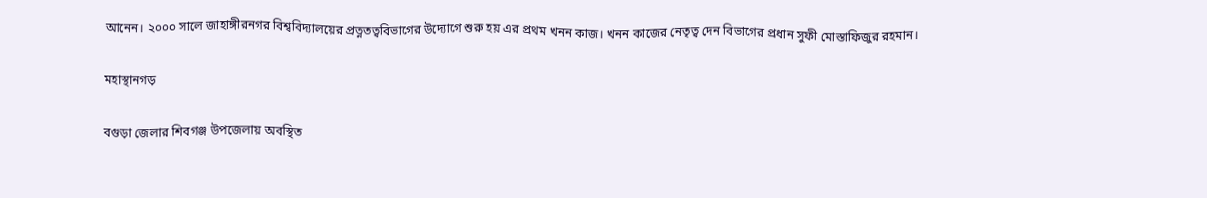আনেন। ২০০০ সালে জাহাঙ্গীরনগর বিশ্ববিদ্যালয়ের প্রত্নতত্ববিভাগের উদ্যোগে শুরু হয় এর প্রথম খনন কাজ। খনন কাজের নেতৃত্ব দেন বিভাগের প্রধান সুফী মোস্তাফিজুর রহমান।

মহাস্থানগড়

বগুড়া জেলার শিবগঞ্জ উপজেলায় অবস্থিত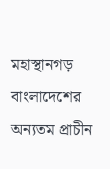মহাস্থানগড় বাংলাদেশের অন্যতম প্রাচীন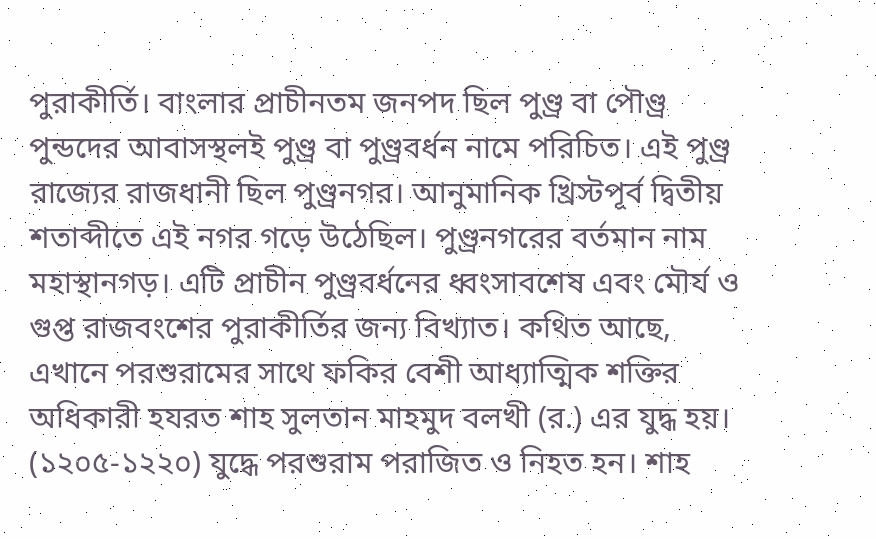পুরাকীর্তি। বাংলার প্রাচীনতম জনপদ ছিল পুণ্ড্র বা পৌণ্ড্র পুন্ডদের আবাসস্থলই পুণ্ড্র বা পুণ্ড্রবর্ধন নামে পরিচিত। এই পুণ্ড্র রাজ্যের রাজধানী ছিল পুণ্ড্রনগর। আনুমানিক খ্রিস্টপূর্ব দ্বিতীয় শতাব্দীতে এই নগর গড়ে উঠেছিল। পুণ্ড্রনগরের বর্তমান নাম মহাস্থানগড়। এটি প্রাচীন পুণ্ড্রবর্ধনের ধ্বংসাবশেষ এবং মৌর্য ও গুপ্ত রাজবংশের পুরাকীর্তির জন্য বিখ্যাত। কথিত আছে, এখানে পরশুরামের সাথে ফকির বেশী আধ্যাত্মিক শক্তির অধিকারী হযরত শাহ সুলতান মাহমুদ বলখী (র.) এর যুদ্ধ হয়। (১২০৫-১২২০) যুদ্ধে পরশুরাম পরাজিত ও নিহত হন। শাহ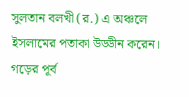সুলতান বলখী (র.) এ অঞ্চলে ইসলামের পতাকা উড্ডীন করেন। গড়ের পূর্ব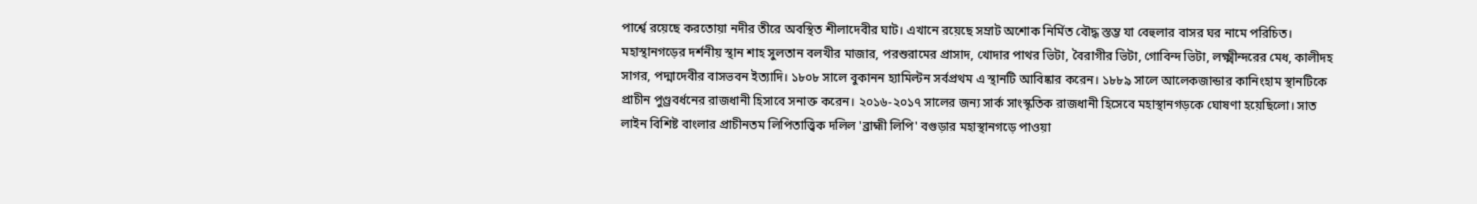পার্শ্বে রয়েছে করতোয়া নদীর তীরে অবস্থিত শীলাদেবীর ঘাট। এখানে রয়েছে সম্রাট অশোক নির্মিত বৌদ্ধ স্তম্ভ যা বেহুলার বাসর ঘর নামে পরিচিত। মহাস্থানগড়ের দর্শনীয় স্থান শাহ সুলতান বলখীর মাজার, পরশুরামের প্রাসাদ, খোদার পাথর ভিটা, বৈরাগীর ভিটা, গোবিন্দ ভিটা, লক্ষ্মীন্দরের মেধ, কালীদহ সাগর, পদ্মাদেবীর বাসভবন ইত্যাদি। ১৮০৮ সালে বুকানন হ্যামিল্টন সর্বপ্রথম এ স্থানটি আবিষ্কার করেন। ১৮৮৯ সালে আলেকজান্ডার কানিংহাম স্থানটিকে প্রাচীন পুণ্ড্রবর্ধনের রাজধানী হিসাবে সনাক্ত করেন। ২০১৬-২০১৭ সালের জন্য সার্ক সাংস্কৃতিক রাজধানী হিসেবে মহাস্থানগড়কে ঘোষণা হয়েছিলো। সাত লাইন বিশিষ্ট বাংলার প্রাচীনতম লিপিতাত্ত্বিক দলিল 'ব্রাহ্মী লিপি' বগুড়ার মহাস্থানগড়ে পাওয়া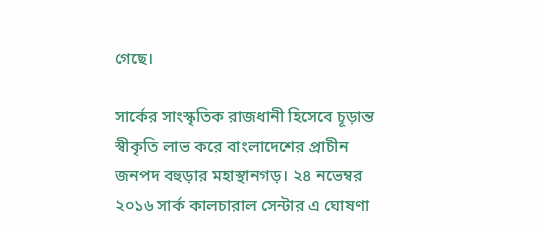গেছে।

সার্কের সাংস্কৃতিক রাজধানী হিসেবে চূড়ান্ত স্বীকৃতি লাভ করে বাংলাদেশের প্রাচীন জনপদ বহুড়ার মহাস্থানগড়। ২৪ নভেম্বর ২০১৬ সার্ক কালচারাল সেন্টার এ ঘোষণা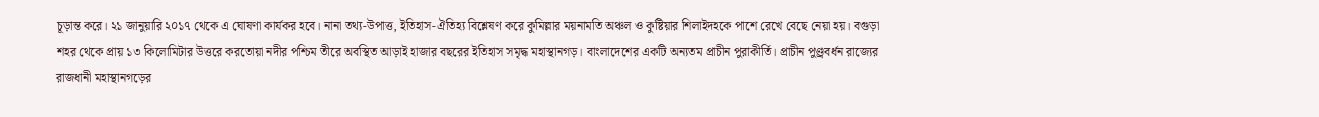চূড়ান্ত করে। ২১ জানুয়ারি ২০১৭ থেকে এ ঘোষণা কার্যকর হবে। নানা তথ্য-উপাত্ত, ইতিহাস-ঐতিহ্য বিশ্লেষণ করে কুমিল্লার ময়নামতি অঞ্চল ও কুষ্টিয়ার শিলাইদহকে পাশে রেখে বেছে নেয়া হয়। বগুড়া শহর থেকে প্রায় ১৩ কিলোমিটার উত্তরে করতোয়া নদীর পশ্চিম তীরে অবস্থিত আড়াই হাজার বছরের ইতিহাস সমৃদ্ধ মহাস্থানগড়। বাংলাদেশের একটি অন্যতম প্রাচীন পুরাকীর্তি। প্রাচীন পুণ্ড্রবর্ধন রাজ্যের রাজধানী মহাস্থানগড়ের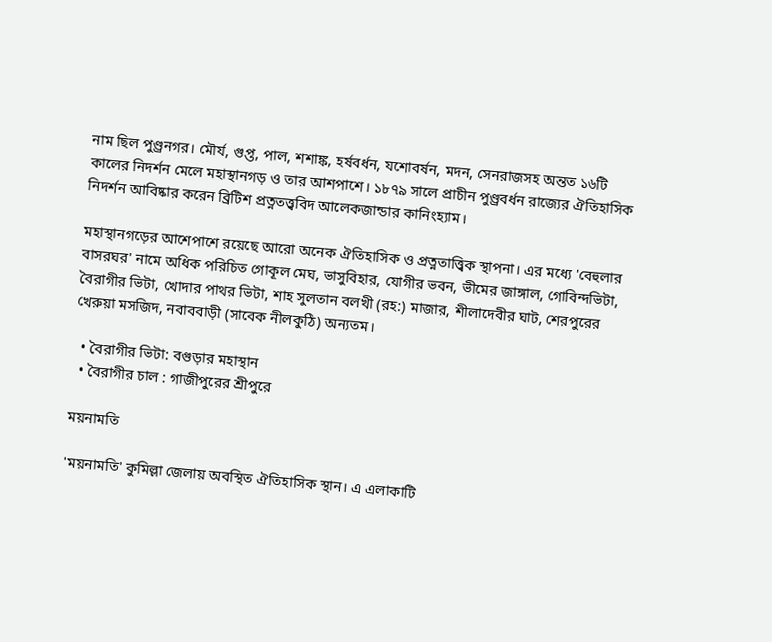নাম ছিল পুণ্ড্রনগর। মৌর্য, গুপ্ত, পাল, শশাঙ্ক, হর্ষবর্ধন, যশোবর্ষন, মদন, সেনরাজসহ অন্তত ১৬টি কালের নিদর্শন মেলে মহাস্থানগড় ও তার আশপাশে। ১৮৭৯ সালে প্রাচীন পুণ্ড্রবর্ধন রাজ্যের ঐতিহাসিক নিদর্শন আবিষ্কার করেন ব্রিটিশ প্রত্নতত্ত্ববিদ আলেকজান্ডার কানিংহ্যাম।

মহাস্থানগড়ের আশেপাশে রয়েছে আরো অনেক ঐতিহাসিক ও প্রত্নতাত্ত্বিক স্থাপনা। এর মধ্যে 'বেহুলার বাসরঘর' নামে অধিক পরিচিত গোকূল মেঘ, ভাসুবিহার, যোগীর ভবন, ভীমের জাঙ্গাল, গোবিন্দভিটা, বৈরাগীর ভিটা, খোদার পাথর ভিটা, শাহ সুলতান বলখী (রহ:) মাজার, শীলাদেবীর ঘাট, শেরপুরের খেরুয়া মসজিদ, নবাববাড়ী (সাবেক নীলকুঠি) অন্যতম।

  • বৈরাগীর ভিটা: বগুড়ার মহাস্থান
  • বৈরাগীর চাল : গাজীপুরের শ্রীপুরে

ময়নামতি

'ময়নামতি' কুমিল্লা জেলায় অবস্থিত ঐতিহাসিক স্থান। এ এলাকাটি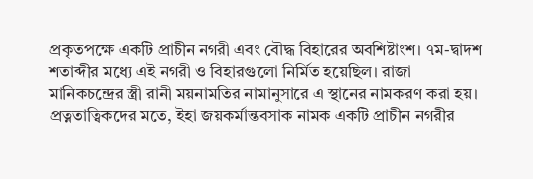প্রকৃতপক্ষে একটি প্রাচীন নগরী এবং বৌদ্ধ বিহারের অবশিষ্টাংশ। ৭ম-দ্বাদশ শতাব্দীর মধ্যে এই নগরী ও বিহারগুলো নির্মিত হয়েছিল। রাজা মানিকচন্দ্রের স্ত্রী রানী ময়নামতির নামানুসারে এ স্থানের নামকরণ করা হয়। প্রত্নতাত্বিকদের মতে, ইহা জয়কর্মান্তবসাক নামক একটি প্রাচীন নগরীর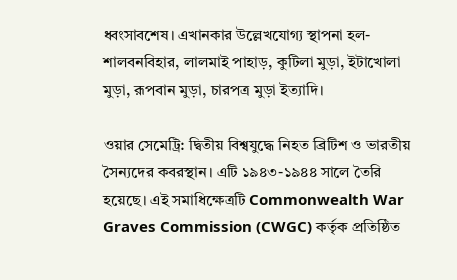ধ্বংসাবশেষ। এখানকার উল্লেখযোগ্য স্থাপনা হল- শালবনবিহার, লালমাই পাহাড়, কুটিলা মুড়া, ইটাখোলা মুড়া, রূপবান মুড়া, চারপত্র মুড়া ইত্যাদি।

ওয়ার সেমেট্রি: দ্বিতীয় বিশ্বযুদ্ধে নিহত ব্রিটিশ ও ভারতীয় সৈন্যদের কবরস্থান। এটি ১৯৪৩-১৯৪৪ সালে তৈরি হয়েছে। এই সমাধিক্ষেত্রটি Commonwealth War Graves Commission (CWGC) কর্তৃক প্রতিষ্ঠিত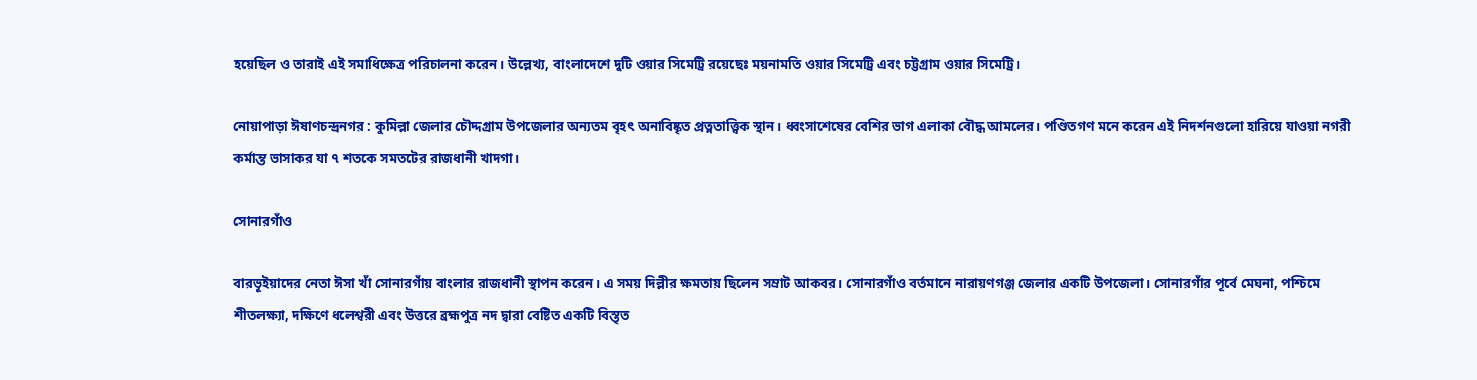হয়েছিল ও তারাই এই সমাধিক্ষেত্র পরিচালনা করেন। উল্লেখ্য, বাংলাদেশে দুটি ওয়ার সিমেট্রি রয়েছেঃ ময়নামতি ওয়ার সিমেট্রি এবং চট্টগ্রাম ওয়ার সিমেট্রি।

নোয়াপাড়া ঈষাণচন্দ্রনগর : কুমিল্লা জেলার চৌদ্দগ্রাম উপজেলার অন্যতম বৃহৎ অনাবিষ্কৃত প্রত্নতাত্ত্বিক স্থান। ধ্বংসাশেষের বেশির ভাগ এলাকা বৌদ্ধ আমলের। পণ্ডিতগণ মনে করেন এই নিদর্শনগুলো হারিয়ে যাওয়া নগরী কর্মান্ত ভাসাকর যা ৭ শতকে সমতটের রাজধানী খাদগা।

সোনারগাঁও

বারভূইয়াদের নেতা ঈসা খাঁ সোনারগাঁয় বাংলার রাজধানী স্থাপন করেন। এ সময় দিল্লীর ক্ষমতায় ছিলেন সম্রাট আকবর। সোনারগাঁও বর্তমানে নারায়ণগঞ্জ জেলার একটি উপজেলা। সোনারগাঁর পূর্বে মেঘনা, পশ্চিমে শীতলক্ষ্যা, দক্ষিণে ধলেশ্বরী এবং উত্তরে ব্রহ্মপুত্র নদ দ্বারা বেষ্টিত একটি বিস্তৃত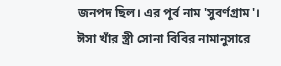জনপদ ছিল। এর পূর্ব নাম 'সুবর্ণগ্রাম'। ঈসা খাঁর স্ত্রী সোনা বিবির নামানুসারে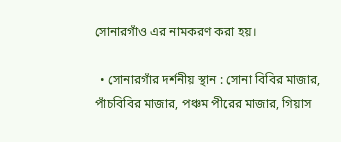সোনারগাঁও এর নামকরণ করা হয়।

  • সোনারগাঁর দর্শনীয় স্থান : সোনা বিবির মাজার, পাঁচবিবির মাজার, পঞ্চম পীরের মাজার, গিয়াস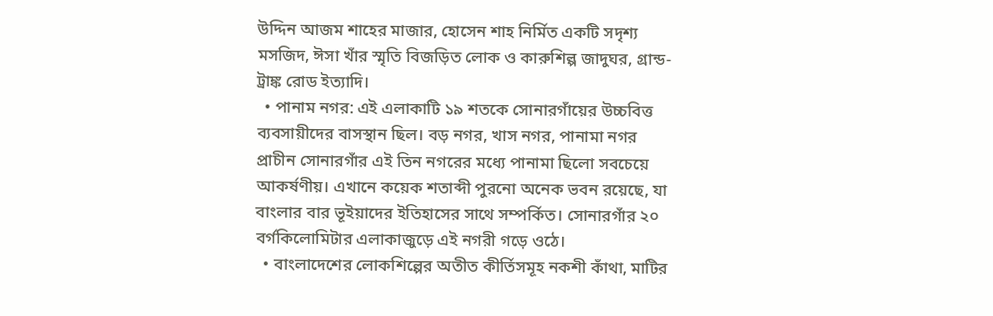উদ্দিন আজম শাহের মাজার, হোসেন শাহ নির্মিত একটি সদৃশ্য মসজিদ, ঈসা খাঁর স্মৃতি বিজড়িত লোক ও কারুশিল্প জাদুঘর, গ্রান্ড-ট্রাঙ্ক রোড ইত্যাদি।
  • পানাম নগর: এই এলাকাটি ১৯ শতকে সোনারগাঁয়ের উচ্চবিত্ত ব্যবসায়ীদের বাসস্থান ছিল। বড় নগর, খাস নগর, পানামা নগর প্রাচীন সোনারগাঁর এই তিন নগরের মধ্যে পানামা ছিলো সবচেয়ে আকর্ষণীয়। এখানে কয়েক শতাব্দী পুরনো অনেক ভবন রয়েছে, যা বাংলার বার ভূইয়াদের ইতিহাসের সাথে সম্পর্কিত। সোনারগাঁর ২০ বর্গকিলোমিটার এলাকাজুড়ে এই নগরী গড়ে ওঠে।
  • বাংলাদেশের লোকশিল্পের অতীত কীর্তিসমূহ নকশী কাঁথা, মাটির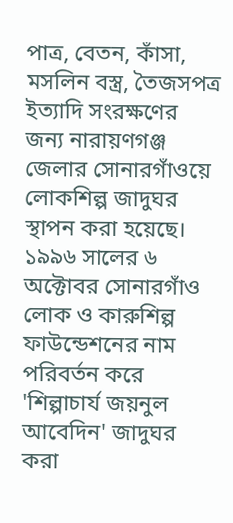পাত্র, বেতন, কাঁসা, মসলিন বস্ত্র, তৈজসপত্র ইত্যাদি সংরক্ষণের জন্য নারায়ণগঞ্জ জেলার সোনারগাঁওয়ে লোকশিল্প জাদুঘর স্থাপন করা হয়েছে। ১৯৯৬ সালের ৬ অক্টোবর সোনারগাঁও লোক ও কারুশিল্প ফাউন্ডেশনের নাম পরিবর্তন করে 'শিল্পাচার্য জয়নুল আবেদিন' জাদুঘর করা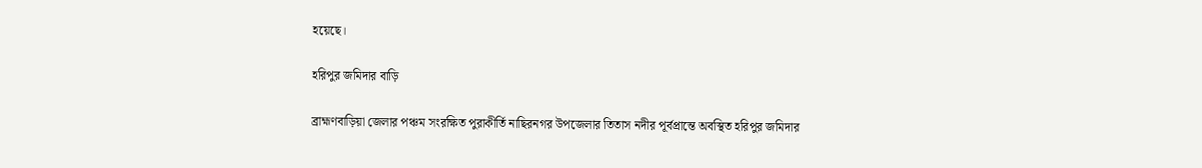হয়েছে।

হরিপুর জমিদার বাড়ি

ব্রাহ্মণবাড়িয়া জেলার পঞ্চম সংরক্ষিত পুরাকীর্তি নাছিরনগর উপজেলার তিতাস নদীর পূর্বপ্রান্তে অবস্থিত হরিপুর জমিদার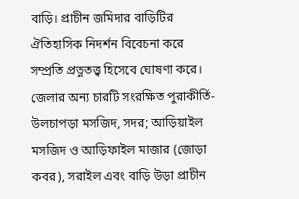বাড়ি। প্রাচীন জমিদার বাড়িটির ঐতিহাসিক নিদর্শন বিবেচনা করে সম্প্রতি প্রত্নতত্ত্ব হিসেবে ঘোষণা করে। জেলার অন্য চারটি সংরক্ষিত পুরাকীর্তি- উলচাপড়া মসজিদ, সদর; আড়িয়াইল মসজিদ ও আড়িফাইল মাজার (জোড়া কবর), সরাইল এবং বাড়ি উড়া প্রাচীন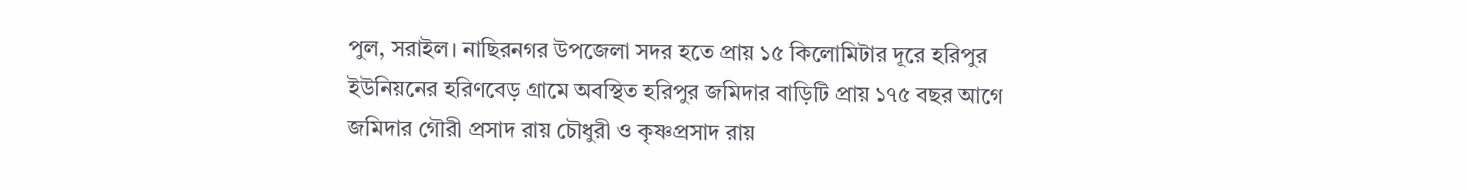পুল, সরাইল। নাছিরনগর উপজেলা সদর হতে প্রায় ১৫ কিলোমিটার দূরে হরিপুর ইউনিয়নের হরিণবেড় গ্রামে অবস্থিত হরিপুর জমিদার বাড়িটি প্রায় ১৭৫ বছর আগে জমিদার গৌরী প্রসাদ রায় চৌধুরী ও কৃষ্ণপ্রসাদ রায়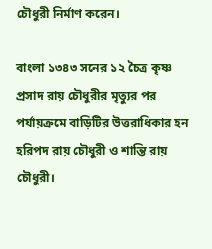চৌধুরী নির্মাণ করেন।

বাংলা ১৩৪৩ সনের ১২ চৈত্র কৃষ্ণ প্রসাদ রায় চৌধুরীর মৃত্যুর পর পর্যায়ক্রমে বাড়িটির উত্তরাধিকার হন হরিপদ রায় চৌধুরী ও শান্তি রায় চৌধুরী।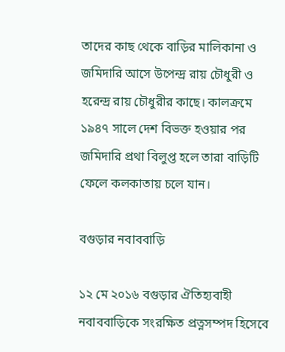তাদের কাছ থেকে বাড়ির মালিকানা ও জমিদারি আসে উপেন্দ্র রায় চৌধুরী ও হরেন্দ্র রায় চৌধুরীর কাছে। কালক্রমে ১৯৪৭ সালে দেশ বিভক্ত হওয়ার পর জমিদারি প্রথা বিলুপ্ত হলে তারা বাড়িটি ফেলে কলকাতায় চলে যান।

বগুড়ার নবাববাড়ি

১২ মে ২০১৬ বগুড়ার ঐতিহ্যবাহী নবাববাড়িকে সংরক্ষিত প্রত্নসম্পদ হিসেবে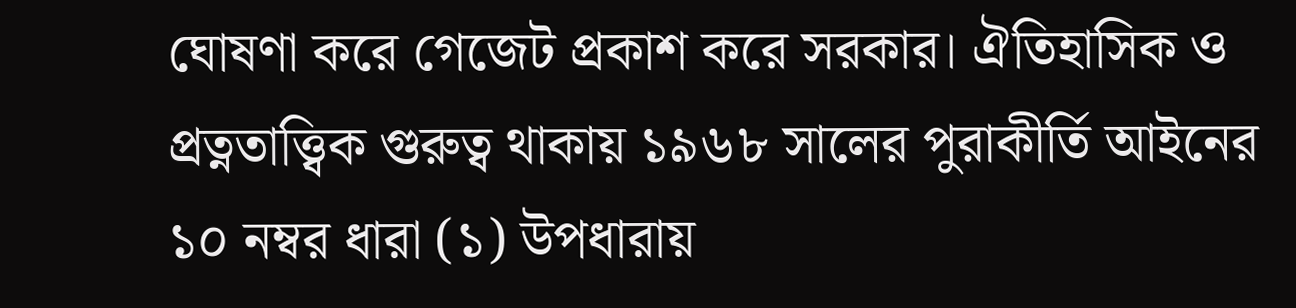ঘোষণা করে গেজেট প্রকাশ করে সরকার। ঐতিহাসিক ও প্রত্নতাত্ত্বিক গুরুত্ব থাকায় ১৯৬৮ সালের পুরাকীর্তি আইনের ১০ নম্বর ধারা (১) উপধারায়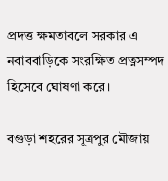প্রদত্ত ক্ষমতাবলে সরকার এ নবাববাড়িকে সংরক্ষিত প্রত্নসম্পদ হিসেবে ঘোষণা করে।

বগুড়া শহরের সূত্রপুর মৌজায়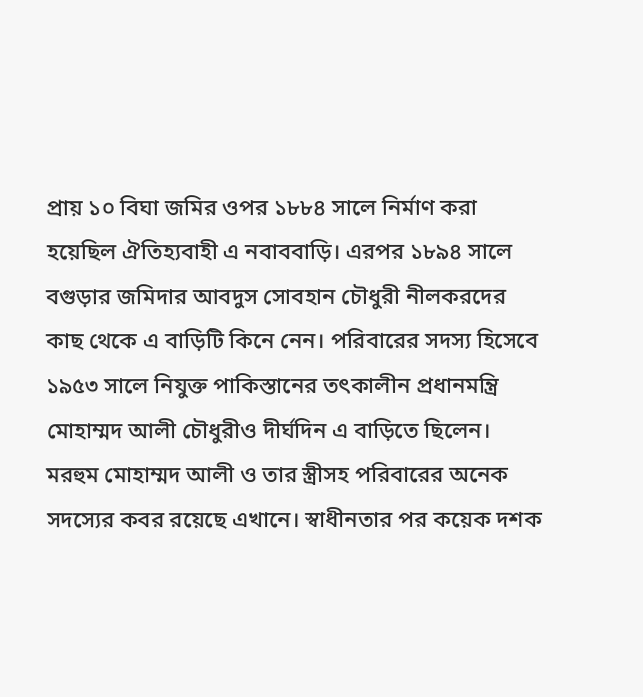প্রায় ১০ বিঘা জমির ওপর ১৮৮৪ সালে নির্মাণ করা হয়েছিল ঐতিহ্যবাহী এ নবাববাড়ি। এরপর ১৮৯৪ সালে বগুড়ার জমিদার আবদুস সোবহান চৌধুরী নীলকরদের কাছ থেকে এ বাড়িটি কিনে নেন। পরিবারের সদস্য হিসেবে ১৯৫৩ সালে নিযুক্ত পাকিস্তানের তৎকালীন প্রধানমন্ত্রি মোহাম্মদ আলী চৌধুরীও দীর্ঘদিন এ বাড়িতে ছিলেন। মরহুম মোহাম্মদ আলী ও তার স্ত্রীসহ পরিবারের অনেক সদস্যের কবর রয়েছে এখানে। স্বাধীনতার পর কয়েক দশক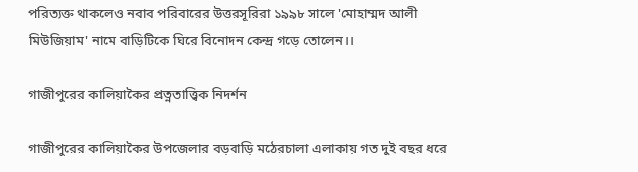পরিত্যক্ত থাকলেও নবাব পরিবারের উত্তরসূরিরা ১৯৯৮ সালে 'মোহাম্মদ আলী মিউজিয়াম' নামে বাড়িটিকে ঘিরে বিনোদন কেন্দ্র গড়ে তোলেন।।

গাজীপুরের কালিয়াকৈর প্রত্নতাত্ত্বিক নিদর্শন

গাজীপুরের কালিয়াকৈর উপজেলার বড়বাড়ি মঠেরচালা এলাকায় গত দুই বছর ধরে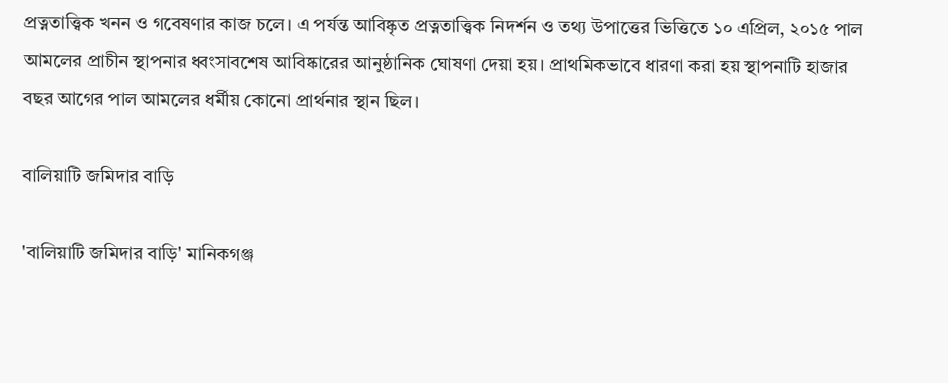প্রত্নতাত্ত্বিক খনন ও গবেষণার কাজ চলে। এ পর্যন্ত আবিষ্কৃত প্রত্নতাত্ত্বিক নিদর্শন ও তথ্য উপাত্তের ভিত্তিতে ১০ এপ্রিল, ২০১৫ পাল আমলের প্রাচীন স্থাপনার ধ্বংসাবশেষ আবিষ্কারের আনুষ্ঠানিক ঘোষণা দেয়া হয়। প্রাথমিকভাবে ধারণা করা হয় স্থাপনাটি হাজার বছর আগের পাল আমলের ধর্মীয় কোনো প্রার্থনার স্থান ছিল।

বালিয়াটি জমিদার বাড়ি

'বালিয়াটি জমিদার বাড়ি' মানিকগঞ্জ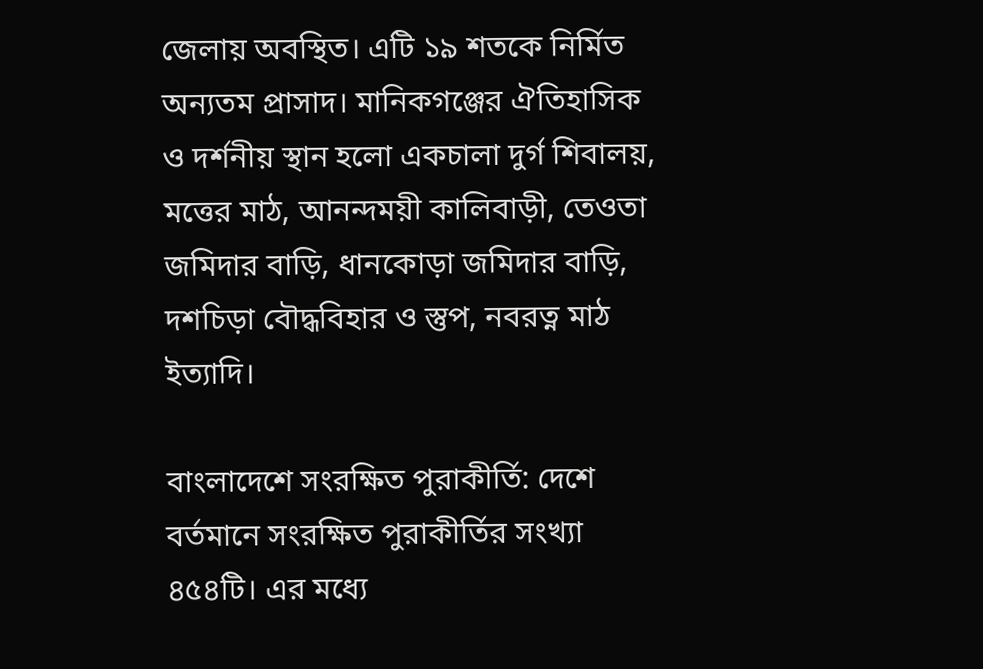জেলায় অবস্থিত। এটি ১৯ শতকে নির্মিত অন্যতম প্রাসাদ। মানিকগঞ্জের ঐতিহাসিক ও দর্শনীয় স্থান হলো একচালা দুর্গ শিবালয়, মত্তের মাঠ, আনন্দময়ী কালিবাড়ী, তেওতা জমিদার বাড়ি, ধানকোড়া জমিদার বাড়ি, দশচিড়া বৌদ্ধবিহার ও স্তুপ, নবরত্ন মাঠ ইত্যাদি।

বাংলাদেশে সংরক্ষিত পুরাকীর্তি: দেশে বর্তমানে সংরক্ষিত পুরাকীর্তির সংখ্যা ৪৫৪টি। এর মধ্যে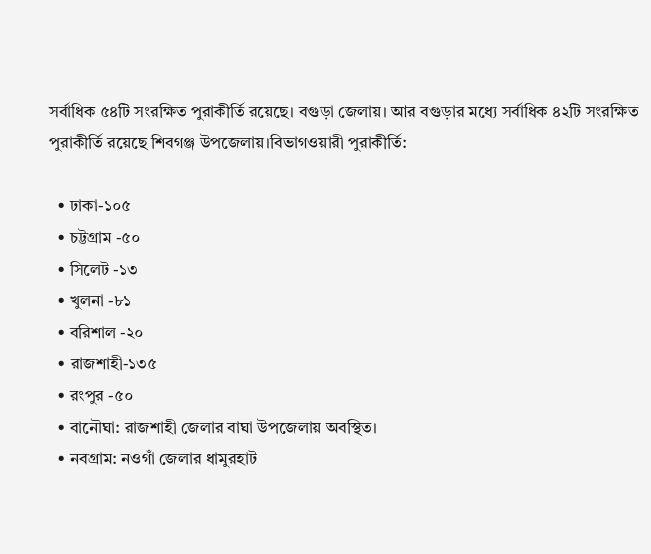সর্বাধিক ৫৪টি সংরক্ষিত পুরাকীর্তি রয়েছে। বগুড়া জেলায়। আর বগুড়ার মধ্যে সর্বাধিক ৪২টি সংরক্ষিত পুরাকীর্তি রয়েছে শিবগঞ্জ উপজেলায়।বিভাগওয়ারী পুরাকীর্তি:

  • ঢাকা-১০৫
  • চট্টগ্রাম -৫০
  • সিলেট -১৩
  • খুলনা -৮১
  • বরিশাল -২০
  • রাজশাহী-১৩৫
  • রংপুর -৫০
  • বানৌঘা: রাজশাহী জেলার বাঘা উপজেলায় অবস্থিত।
  • নবগ্রাম: নওগাঁ জেলার ধামুরহাট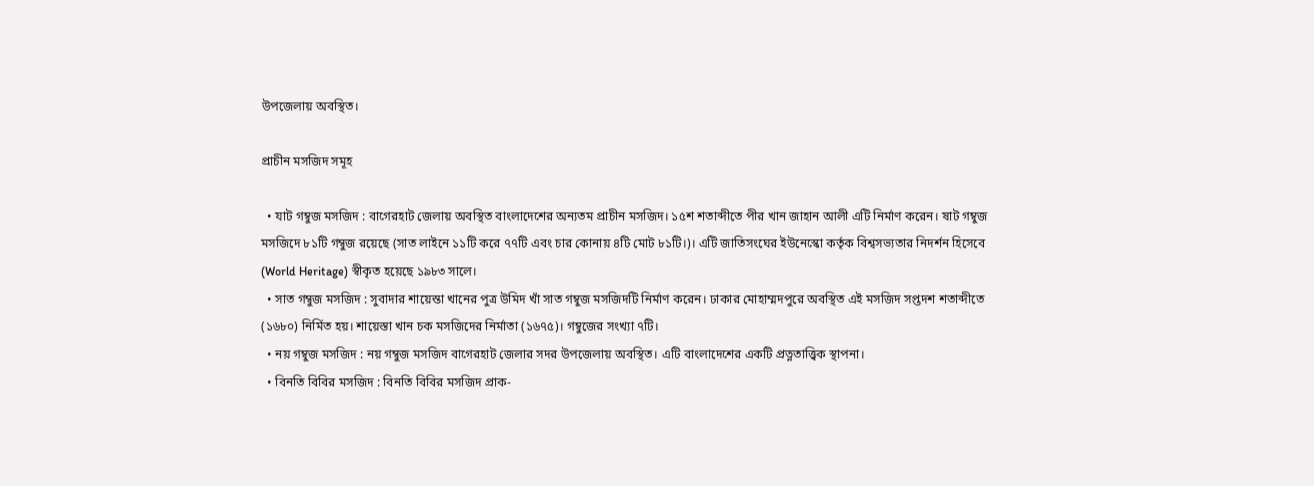উপজেলায় অবস্থিত।

প্রাচীন মসজিদ সমূহ

  • যাট গম্বুজ মসজিদ : বাগেরহাট জেলায় অবস্থিত বাংলাদেশের অন্যতম প্রাচীন মসজিদ। ১৫শ শতাব্দীতে পীর খান জাহান আলী এটি নির্মাণ করেন। ষাট গম্বুজ মসজিদে ৮১টি গম্বুজ রয়েছে (সাত লাইনে ১১টি করে ৭৭টি এবং চার কোনায় ৪টি মোট ৮১টি।)। এটি জাতিসংঘের ইউনেস্কো কর্তৃক বিশ্বসভ্যতার নিদর্শন হিসেবে (World Heritage) স্বীকৃত হয়েছে ১৯৮৩ সালে।
  • সাত গম্বুজ মসজিদ : সুবাদার শায়েস্তা খানের পুত্র উমিদ খাঁ সাত গম্বুজ মসজিদটি নির্মাণ করেন। ঢাকার মোহাম্মদপুরে অবস্থিত এই মসজিদ সপ্তদশ শতাব্দীতে (১৬৮০) নির্মিত হয়। শায়েস্তা খান চক মসজিদের নির্মাতা (১৬৭৫)। গম্বুজের সংখ্যা ৭টি।
  • নয় গম্বুজ মসজিদ : নয় গম্বুজ মসজিদ বাগেরহাট জেলার সদর উপজেলায় অবস্থিত। এটি বাংলাদেশের একটি প্রত্নতাত্ত্বিক স্থাপনা।
  • বিনতি বিবির মসজিদ : বিনতি বিবির মসজিদ প্রাক-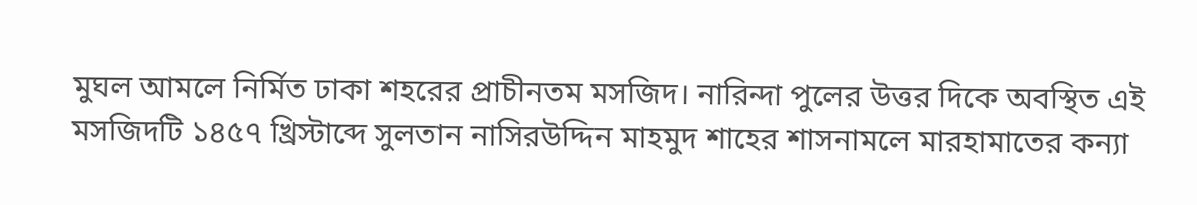মুঘল আমলে নির্মিত ঢাকা শহরের প্রাচীনতম মসজিদ। নারিন্দা পুলের উত্তর দিকে অবস্থিত এই মসজিদটি ১৪৫৭ খ্রিস্টাব্দে সুলতান নাসিরউদ্দিন মাহমুদ শাহের শাসনামলে মারহামাতের কন্যা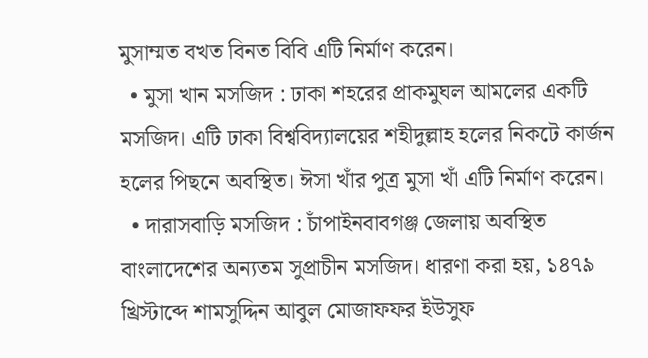মুসাম্মত বখত বিনত বিবি এটি নির্মাণ করেন।
  • মুসা খান মসজিদ : ঢাকা শহরের প্রাকমুঘল আমলের একটি মসজিদ। এটি ঢাকা বিশ্ববিদ্যালয়ের শহীদুল্লাহ হলের নিকটে কার্জন হলের পিছনে অবস্থিত। ঈসা খাঁর পুত্র মুসা খাঁ এটি নির্মাণ করেন।
  • দারাসবাড়ি মসজিদ : চাঁপাইনবাবগঞ্জ জেলায় অবস্থিত বাংলাদেশের অন্যতম সুপ্রাচীন মসজিদ। ধারণা করা হয়, ১৪৭৯ খ্রিস্টাব্দে শামসুদ্দিন আবুল মোজাফফর ইউসুফ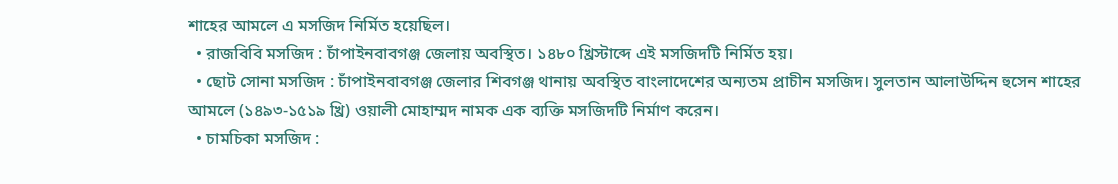শাহের আমলে এ মসজিদ নির্মিত হয়েছিল।
  • রাজবিবি মসজিদ : চাঁপাইনবাবগঞ্জ জেলায় অবস্থিত। ১৪৮০ খ্রিস্টাব্দে এই মসজিদটি নির্মিত হয়।
  • ছোট সোনা মসজিদ : চাঁপাইনবাবগঞ্জ জেলার শিবগঞ্জ থানায় অবস্থিত বাংলাদেশের অন্যতম প্রাচীন মসজিদ। সুলতান আলাউদ্দিন হুসেন শাহের আমলে (১৪৯৩-১৫১৯ খ্রি) ওয়ালী মোহাম্মদ নামক এক ব্যক্তি মসজিদটি নির্মাণ করেন।
  • চামচিকা মসজিদ :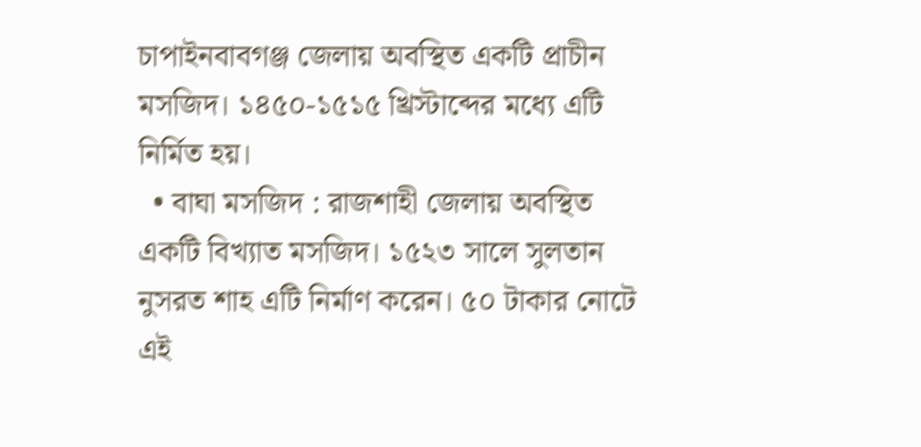চাপাইনবাবগঞ্জ জেলায় অবস্থিত একটি প্রাচীন মসজিদ। ১৪৫০-১৫১৫ খ্রিস্টাব্দের মধ্যে এটি নির্মিত হয়।
  • বাঘা মসজিদ : রাজশাহী জেলায় অবস্থিত একটি বিখ্যাত মসজিদ। ১৫২৩ সালে সুলতান নুসরত শাহ এটি নির্মাণ করেন। ৫০ টাকার নোটে এই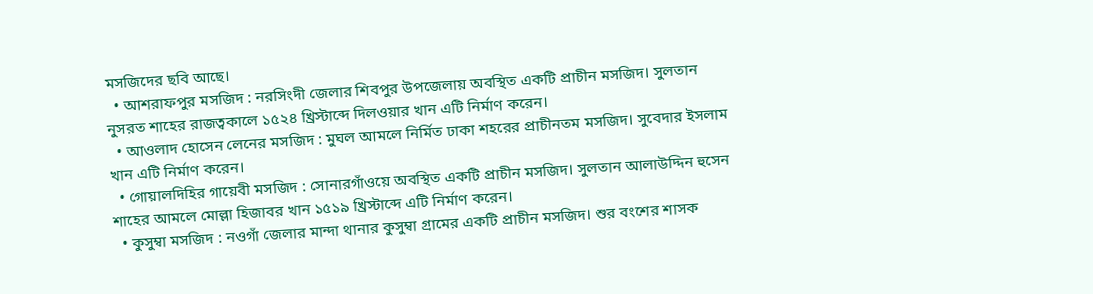মসজিদের ছবি আছে।
  • আশরাফপুর মসজিদ : নরসিংদী জেলার শিবপুর উপজেলায় অবস্থিত একটি প্রাচীন মসজিদ। সুলতান নুসরত শাহের রাজত্বকালে ১৫২৪ খ্রিস্টাব্দে দিলওয়ার খান এটি নির্মাণ করেন।
  • আওলাদ হোসেন লেনের মসজিদ : মুঘল আমলে নির্মিত ঢাকা শহরের প্রাচীনতম মসজিদ। সুবেদার ইসলাম খান এটি নির্মাণ করেন।
  • গোয়ালদিহির গায়েবী মসজিদ : সোনারগাঁওয়ে অবস্থিত একটি প্রাচীন মসজিদ। সুলতান আলাউদ্দিন হুসেন শাহের আমলে মোল্লা হিজাবর খান ১৫১৯ খ্রিস্টাব্দে এটি নির্মাণ করেন।
  • কুসুম্বা মসজিদ : নওগাঁ জেলার মান্দা থানার কুসুম্বা গ্রামের একটি প্রাচীন মসজিদ। শুর বংশের শাসক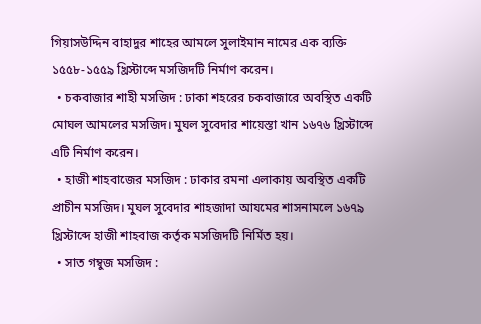গিয়াসউদ্দিন বাহাদুর শাহের আমলে সুলাইমান নামের এক ব্যক্তি ১৫৫৮-১৫৫৯ খ্রিস্টাব্দে মসজিদটি নির্মাণ করেন।
  • চকবাজার শাহী মসজিদ : ঢাকা শহরের চকবাজারে অবস্থিত একটি মোঘল আমলের মসজিদ। মুঘল সুবেদার শায়েস্তা খান ১৬৭৬ খ্রিস্টাব্দে এটি নির্মাণ করেন।
  • হাজী শাহবাজের মসজিদ : ঢাকার রমনা এলাকায় অবস্থিত একটি প্রাচীন মসজিদ। মুঘল সুবেদার শাহজাদা আযমের শাসনামলে ১৬৭৯ খ্রিস্টাব্দে হাজী শাহবাজ কর্তৃক মসজিদটি নির্মিত হয়।
  • সাত গম্বুজ মসজিদ :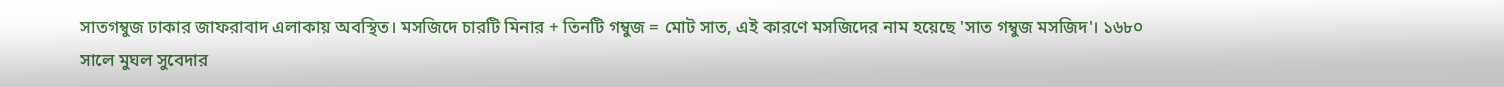সাতগম্বুজ ঢাকার জাফরাবাদ এলাকায় অবস্থিত। মসজিদে চারটি মিনার + তিনটি গম্বুজ = মোট সাত, এই কারণে মসজিদের নাম হয়েছে 'সাত গম্বুজ মসজিদ'। ১৬৮০ সালে মুঘল সুবেদার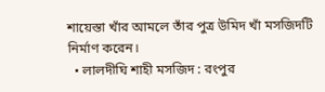শায়েস্তা খাঁর আমলে তাঁর পুত্র উমিদ খাঁ মসজিদটি নির্মাণ করেন।
  • লালদীঘি শাহী মসজিদ : রংপুর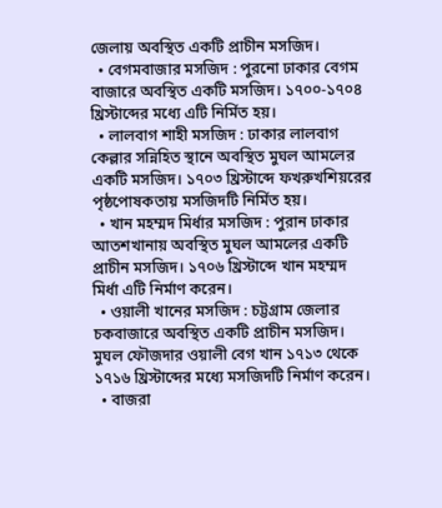জেলায় অবস্থিত একটি প্রাচীন মসজিদ।
  • বেগমবাজার মসজিদ : পুরনো ঢাকার বেগম বাজারে অবস্থিত একটি মসজিদ। ১৭০০-১৭০৪ খ্রিস্টাব্দের মধ্যে এটি নির্মিত হয়।
  • লালবাগ শাহী মসজিদ : ঢাকার লালবাগ কেল্লার সন্নিহিত স্থানে অবস্থিত মুঘল আমলের একটি মসজিদ। ১৭০৩ খ্রিস্টাব্দে ফখরুখশিয়রের পৃষ্ঠপোষকতায় মসজিদটি নির্মিত হয়।
  • খান মহম্মদ মির্ধার মসজিদ : পুরান ঢাকার আতশখানায় অবস্থিত মুঘল আমলের একটি প্রাচীন মসজিদ। ১৭০৬ খ্রিস্টাব্দে খান মহম্মদ মির্ধা এটি নির্মাণ করেন।
  • ওয়ালী খানের মসজিদ : চট্টগ্রাম জেলার চকবাজারে অবস্থিত একটি প্রাচীন মসজিদ। মুঘল ফৌজদার ওয়ালী বেগ খান ১৭১৩ থেকে ১৭১৬ খ্রিস্টাব্দের মধ্যে মসজিদটি নির্মাণ করেন।
  • বাজরা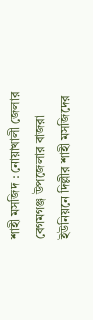শাহী মসজিদ : নোয়াখালী জেলার বেগমগঞ্জ উপজেলার বাজরা ইউনিয়নে দিল্লীর শাহী মসজিদের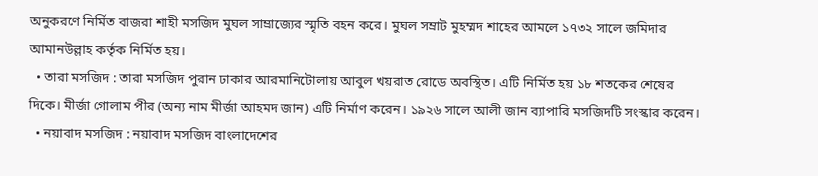অনুকরণে নির্মিত বাজরা শাহী মসজিদ মুঘল সাম্রাজ্যের স্মৃতি বহন করে। মুঘল সম্রাট মুহম্মদ শাহের আমলে ১৭৩২ সালে জমিদার আমানউল্লাহ কর্তৃক নির্মিত হয়।
  • তারা মসজিদ : তারা মসজিদ পুরান ঢাকার আরমানিটোলায় আবুল খয়রাত রোডে অবস্থিত। এটি নির্মিত হয় ১৮ শতকের শেষের দিকে। মীর্জা গোলাম পীর (অন্য নাম মীর্জা আহমদ জান) এটি নির্মাণ করেন। ১৯২৬ সালে আলী জান ব্যাপারি মসজিদটি সংস্কার করেন।
  • নয়াবাদ মসজিদ : নয়াবাদ মসজিদ বাংলাদেশের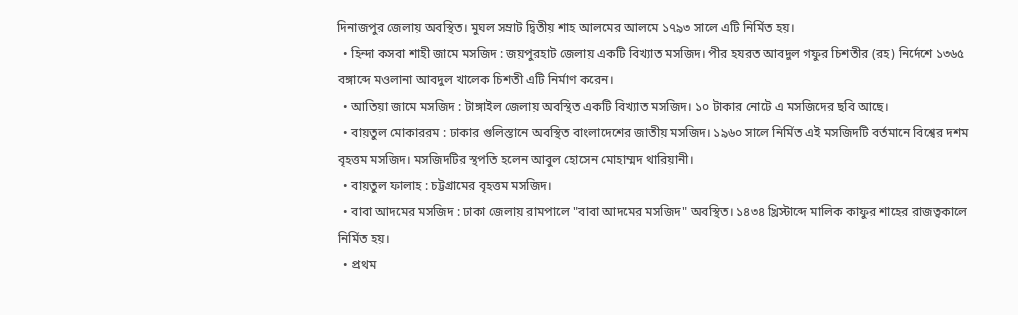দিনাজপুর জেলায় অবস্থিত। মুঘল সম্রাট দ্বিতীয় শাহ আলমের আলমে ১৭৯৩ সালে এটি নির্মিত হয়।
  • হিন্দা কসবা শাহী জামে মসজিদ : জয়পুরহাট জেলায় একটি বিখ্যাত মসজিদ। পীর হযরত আবদুল গফুর চিশতীর (রহ) নির্দেশে ১৩৬৫ বঙ্গাব্দে মওলানা আবদুল খালেক চিশতী এটি নির্মাণ করেন।
  • আতিয়া জামে মসজিদ : টাঙ্গাইল জেলায় অবস্থিত একটি বিখ্যাত মসজিদ। ১০ টাকার নোটে এ মসজিদের ছবি আছে।
  • বায়তুল মোকাররম : ঢাকার গুলিস্তানে অবস্থিত বাংলাদেশের জাতীয় মসজিদ। ১৯৬০ সালে নির্মিত এই মসজিদটি বর্তমানে বিশ্বের দশম বৃহত্তম মসজিদ। মসজিদটির স্থপতি হলেন আবুল হোসেন মোহাম্মদ থারিয়ানী।
  • বায়তুল ফালাহ : চট্টগ্রামের বৃহত্তম মসজিদ।
  • বাবা আদমের মসজিদ : ঢাকা জেলায় রামপালে "বাবা আদমের মসজিদ" অবস্থিত। ১৪৩৪ খ্রিস্টাব্দে মালিক কাফুর শাহের রাজত্বকালে নির্মিত হয়।
  • প্রথম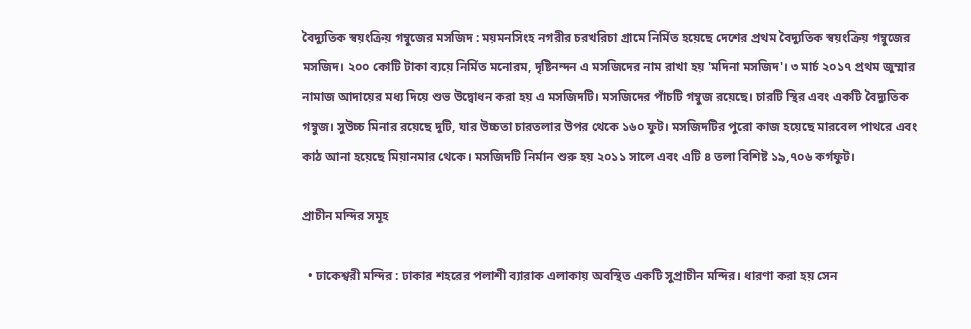বৈদ্যুতিক স্বয়ংক্রিয় গম্বুজের মসজিদ : ময়মনসিংহ নগরীর চরখরিচা গ্রামে নির্মিত হয়েছে দেশের প্রথম বৈদ্যুতিক স্বয়ংক্রিয় গম্বুজের মসজিদ। ২০০ কোটি টাকা ব্যয়ে নির্মিত মনোরম, দৃষ্টিনন্দন এ মসজিদের নাম রাখা হয় 'মদিনা মসজিদ'। ৩ মার্চ ২০১৭ প্রথম জুম্মার নামাজ আদায়ের মধ্য দিয়ে শুভ উদ্বোধন করা হয় এ মসজিদটি। মসজিদের পাঁচটি গম্বুজ রয়েছে। চারটি স্থির এবং একটি বৈদ্যুতিক গম্বুজ। সুউচ্চ মিনার রয়েছে দুটি, যার উচ্চতা চারতলার উপর থেকে ১৬০ ফুট। মসজিদটির পুরো কাজ হয়েছে মারবেল পাথরে এবং কাঠ আনা হয়েছে মিয়ানমার থেকে। মসজিদটি নির্মান শুরু হয় ২০১১ সালে এবং এটি ৪ তলা বিশিষ্ট ১৯,৭০৬ কর্গফুট।

প্রাচীন মন্দির সমূহ

  • ঢাকেশ্বরী মন্দির : ঢাকার শহরের পলাশী ব্যারাক এলাকায় অবস্থিত একটি সুপ্রাচীন মন্দির। ধারণা করা হয় সেন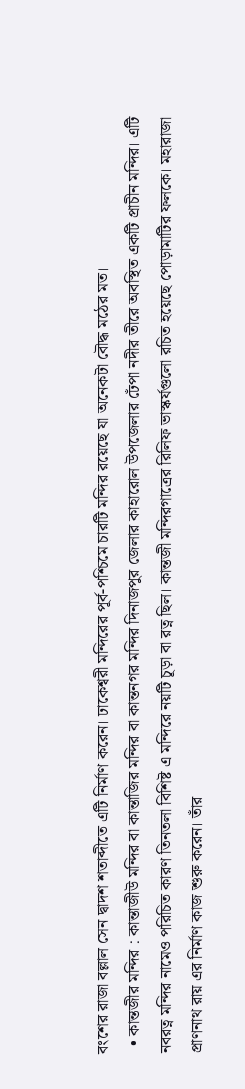বংশের রাজা বল্লাল সেন দ্বাদশ শতাব্দীতে এটি নির্মাণ করেন। ঢাকেশ্বরী মন্দিরের পূর্ব-পশ্চিমে চারটি মন্দির রয়েছে যা অনেকটা বৌদ্ধ মঠের মত।
  • কান্তজীর মন্দির : কান্তাজীউ মন্দির বা কান্তাজির মন্দির বা কান্তনগর মন্দির দিনাজপুর জেলার কাহারোল উপজেলার ঢেঁপা নদীর তীরে অবস্থিত একটি প্রাচীন মন্দির। এটি নবরত্ন মন্দির নামেও পরিচিত কারণ তিনতলা বিশিষ্ট এ মন্দিরে নয়টি চূড়া বা রত্ন ছিল। কান্তজী মন্দিরগাত্রের রিলিফ ভাস্কর্যগুলো রচিত হয়েছে পোড়ামাটির ফলকে। মহারাজা প্রাণনাথ রায় এর নির্মাণ কাজ শুরু করেন। তাঁর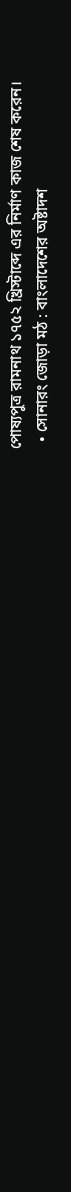পোষ্যপুত্র রামনাথ ১৭৫২ খ্রিস্টাব্দে এর নির্মাণ কাজ শেষ করেন।
  • সোনারং জোড়া মঠ : বাংলাদেশের অষ্টাদশ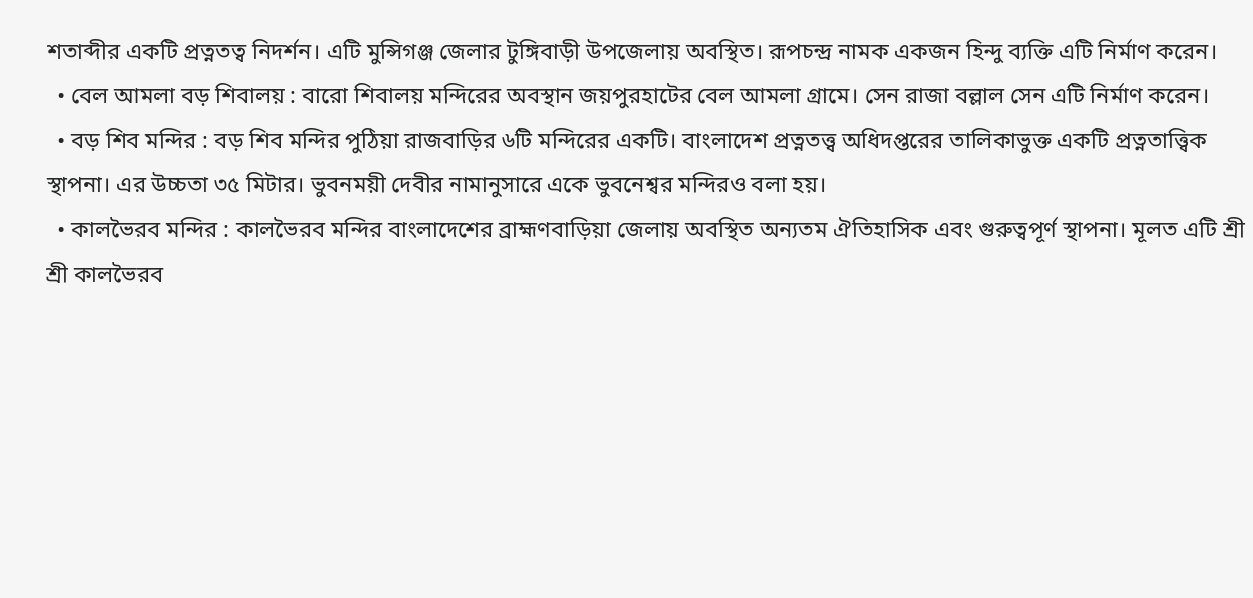শতাব্দীর একটি প্রত্নতত্ব নিদর্শন। এটি মুন্সিগঞ্জ জেলার টুঙ্গিবাড়ী উপজেলায় অবস্থিত। রূপচন্দ্র নামক একজন হিন্দু ব্যক্তি এটি নির্মাণ করেন।
  • বেল আমলা বড় শিবালয় : বারো শিবালয় মন্দিরের অবস্থান জয়পুরহাটের বেল আমলা গ্রামে। সেন রাজা বল্লাল সেন এটি নির্মাণ করেন।
  • বড় শিব মন্দির : বড় শিব মন্দির পুঠিয়া রাজবাড়ির ৬টি মন্দিরের একটি। বাংলাদেশ প্রত্নতত্ত্ব অধিদপ্তরের তালিকাভুক্ত একটি প্রত্নতাত্ত্বিক স্থাপনা। এর উচ্চতা ৩৫ মিটার। ভুবনময়ী দেবীর নামানুসারে একে ভুবনেশ্বর মন্দিরও বলা হয়।
  • কালভৈরব মন্দির : কালভৈরব মন্দির বাংলাদেশের ব্রাহ্মণবাড়িয়া জেলায় অবস্থিত অন্যতম ঐতিহাসিক এবং গুরুত্বপূর্ণ স্থাপনা। মূলত এটি শ্রী শ্রী কালভৈরব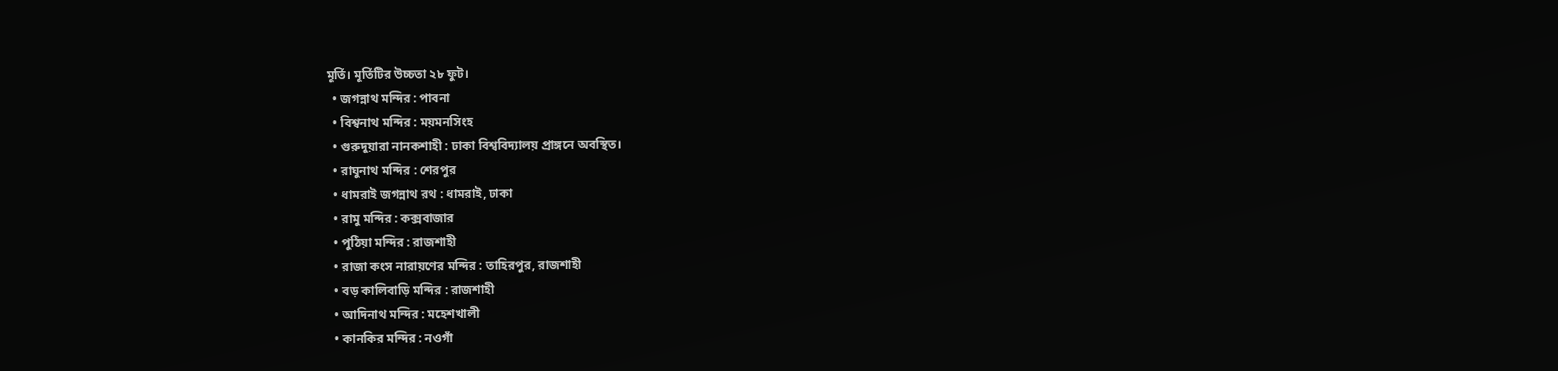মূর্তি। মূর্তিটির উচ্চতা ২৮ ফুট।
  • জগন্নাথ মন্দির : পাবনা
  • বিশ্বনাথ মন্দির : ময়মনসিংহ
  • গুরুদুয়ারা নানকশাহী : ঢাকা বিশ্ববিদ্যালয় প্রাঙ্গনে অবস্থিত।
  • রাঘুনাথ মন্দির : শেরপুর
  • ধামরাই জগন্নাথ রথ : ধামরাই, ঢাকা
  • রামু মন্দির : কক্সবাজার
  • পুঠিয়া মন্দির : রাজশাহী
  • রাজা কংস নারায়ণের মন্দির : তাহিরপুর, রাজশাহী
  • বড় কালিবাড়ি মন্দির : রাজশাহী
  • আদিনাথ মন্দির : মহেশখালী
  • কানকির মন্দির : নওগাঁ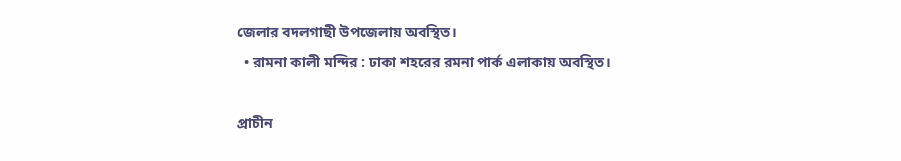জেলার বদলগাছী উপজেলায় অবস্থিত।
  • রামনা কালী মন্দির : ঢাকা শহরের রমনা পার্ক এলাকায় অবস্থিত।

প্রাচীন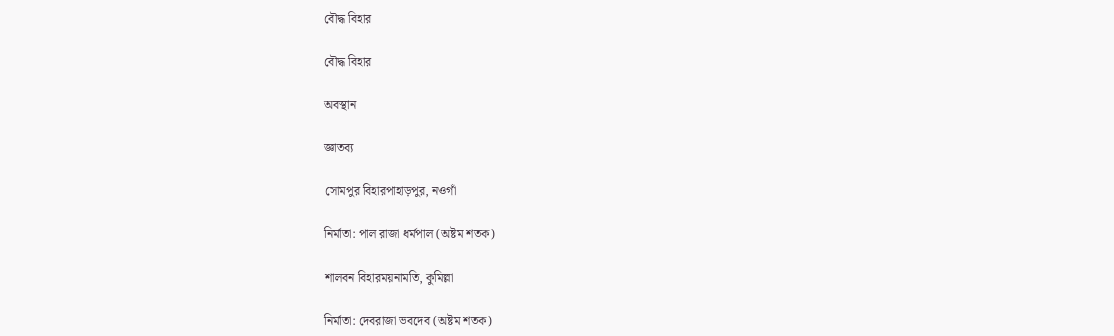বৌদ্ধ বিহার

বৌদ্ধ বিহার

অবস্থান

জ্ঞাতব্য

সোমপুর বিহারপাহাড়পুর, নওগাঁ

নির্মাতা: পাল রাজা ধর্মপাল (অষ্টম শতক)

শালবন বিহারময়নামতি, কুমিল্লা

নির্মাতা: দেবরাজা ভবদেব (অষ্টম শতক)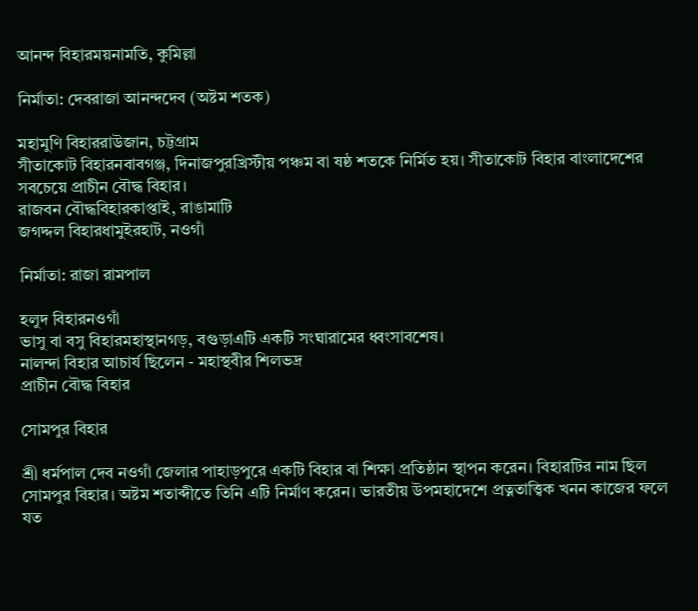আনন্দ বিহারময়নামতি, কুমিল্লা

নির্মাতা: দেবরাজা আনন্দদেব (অষ্টম শতক)

মহামুণি বিহাররাউজান, চট্টগ্রাম
সীতাকোট বিহারনবাবগঞ্জ, দিনাজপুরখ্রিস্টীয় পঞ্চম বা ষষ্ঠ শতকে নির্মিত হয়। সীতাকোট বিহার বাংলাদেশের সবচেয়ে প্রাচীন বৌদ্ধ বিহার।
রাজবন বৌদ্ধবিহারকাপ্তাই, রাঙামাটি
জগদ্দল বিহারধামুইরহাট, নওগাঁ

নির্মাতা: রাজা রামপাল

হলুদ বিহারনওগাঁ
ভাসু বা বসু বিহারমহাস্থানগড়, বগুড়াএটি একটি সংঘারামের ধ্বংসাবশেষ।
নালন্দা বিহার আচার্য ছিলেন - মহাস্থবীর শিলভদ্র
প্রাচীন বৌদ্ধ বিহার

সোমপুর বিহার

শ্রী ধর্মপাল দেব নওগাঁ জেলার পাহাড়পুরে একটি বিহার বা শিক্ষা প্রতিষ্ঠান স্থাপন করেন। বিহারটির নাম ছিল সোমপুর বিহার। অষ্টম শতাব্দীতে তিনি এটি নির্মাণ করেন। ভারতীয় উপমহাদেশে প্রত্নতাত্ত্বিক খনন কাজের ফলে যত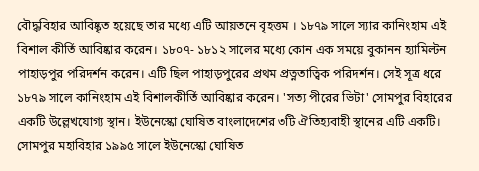বৌদ্ধবিহার আবিষ্কৃত হয়েছে তার মধ্যে এটি আয়তনে বৃহত্তম । ১৮৭৯ সালে স্যার কানিংহাম এই বিশাল কীর্তি আবিষ্কার করেন। ১৮০৭- ১৮১২ সালের মধ্যে কোন এক সময়ে বুকানন হ্যামিল্টন পাহাড়পুর পরিদর্শন করেন। এটি ছিল পাহাড়পুরের প্রথম প্রত্নতাত্বিক পরিদর্শন। সেই সূত্র ধরে ১৮৭৯ সালে কানিংহাম এই বিশালকীর্তি আবিষ্কার করেন। 'সত্য পীরের ভিটা' সোমপুর বিহারের একটি উল্লেখযোগ্য স্থান। ইউনেস্কো ঘোষিত বাংলাদেশের ৩টি ঐতিহ্যবাহী স্থানের এটি একটি। সোমপুর মহাবিহার ১৯৯৫ সালে ইউনেস্কো ঘোষিত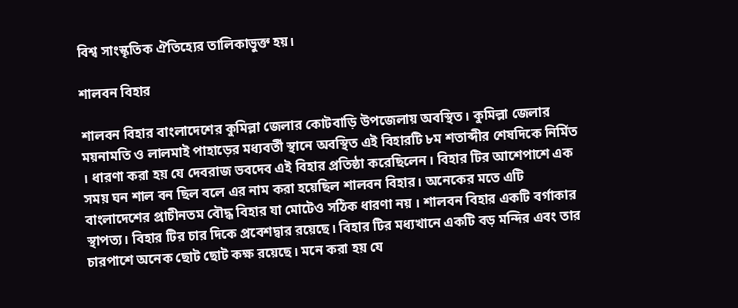বিশ্ব সাংস্কৃতিক ঐতিহ্যের তালিকাভুক্ত হয়।

শালবন বিহার

শালবন বিহার বাংলাদেশের কুমিল্লা জেলার কোটবাড়ি উপজেলায় অবস্থিত। কুমিল্লা জেলার ময়নামতি ও লালমাই পাহাড়ের মধ্যবর্তী স্থানে অবস্থিত এই বিহারটি ৮ম শতাব্দীর শেষদিকে নির্মিত । ধারণা করা হয় যে দেবরাজ ভবদেব এই বিহার প্রতিষ্ঠা করেছিলেন। বিহার টির আশেপাশে এক সময় ঘন শাল বন ছিল বলে এর নাম করা হয়েছিল শালবন বিহার। অনেকের মতে এটি বাংলাদেশের প্রাচীনতম বৌদ্ধ বিহার যা মোটেও সঠিক ধারণা নয় । শালবন বিহার একটি বর্গাকার স্থাপত্য। বিহার টির চার দিকে প্রবেশদ্বার রয়েছে। বিহার টির মধ্যখানে একটি বড় মন্দির এবং তার চারপাশে অনেক ছোট ছোট কক্ষ রয়েছে। মনে করা হয় যে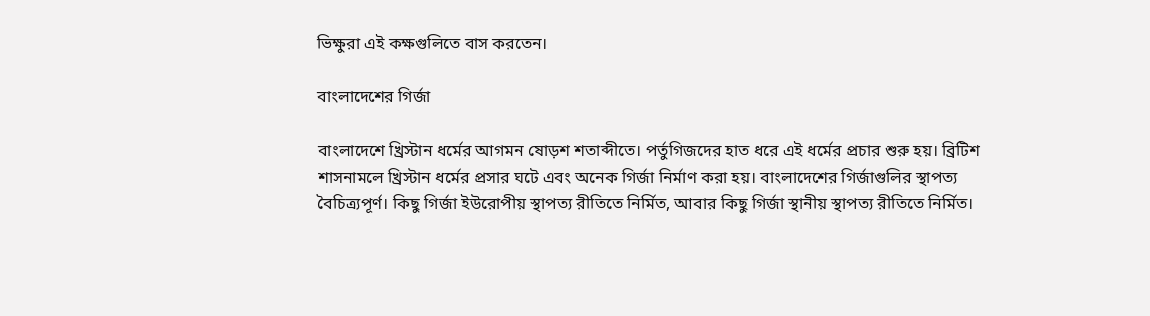ভিক্ষুরা এই কক্ষগুলিতে বাস করতেন।

বাংলাদেশের গির্জা

বাংলাদেশে খ্রিস্টান ধর্মের আগমন ষোড়শ শতাব্দীতে। পর্তুগিজদের হাত ধরে এই ধর্মের প্রচার শুরু হয়। ব্রিটিশ শাসনামলে খ্রিস্টান ধর্মের প্রসার ঘটে এবং অনেক গির্জা নির্মাণ করা হয়। বাংলাদেশের গির্জাগুলির স্থাপত্য বৈচিত্র্যপূর্ণ। কিছু গির্জা ইউরোপীয় স্থাপত্য রীতিতে নির্মিত, আবার কিছু গির্জা স্থানীয় স্থাপত্য রীতিতে নির্মিত।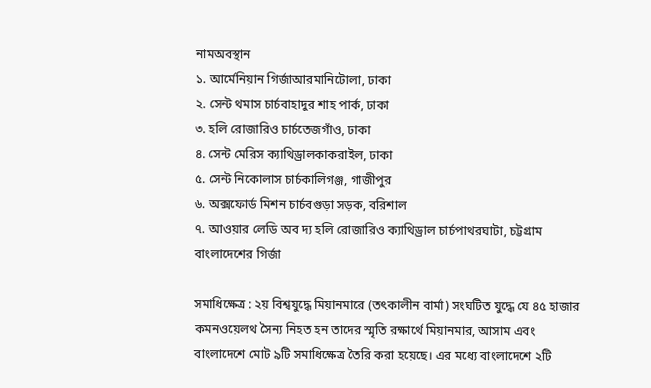নামঅবস্থান
১. আর্মেনিয়ান গির্জাআরমানিটোলা, ঢাকা
২. সেন্ট থমাস চার্চবাহাদুর শাহ পার্ক, ঢাকা
৩. হলি রোজারিও চার্চতেজগাঁও, ঢাকা
৪. সেন্ট মেরিস ক্যাথিড্রালকাকরাইল, ঢাকা
৫. সেন্ট নিকোলাস চার্চকালিগঞ্জ, গাজীপুর
৬. অক্সফোর্ড মিশন চার্চবগুড়া সড়ক, বরিশাল
৭. আওয়ার লেডি অব দ্য হলি রোজারিও ক্যাথিড্রাল চার্চপাথরঘাটা, চট্টগ্রাম
বাংলাদেশের গির্জা

সমাধিক্ষেত্র : ২য় বিশ্বযুদ্ধে মিয়ানমারে (তৎকালীন বার্মা) সংঘটিত যুদ্ধে যে ৪৫ হাজার কমনওয়েলথ সৈন্য নিহত হন তাদের স্মৃতি রক্ষার্থে মিয়ানমার, আসাম এবং বাংলাদেশে মোট ৯টি সমাধিক্ষেত্র তৈরি করা হয়েছে। এর মধ্যে বাংলাদেশে ২টি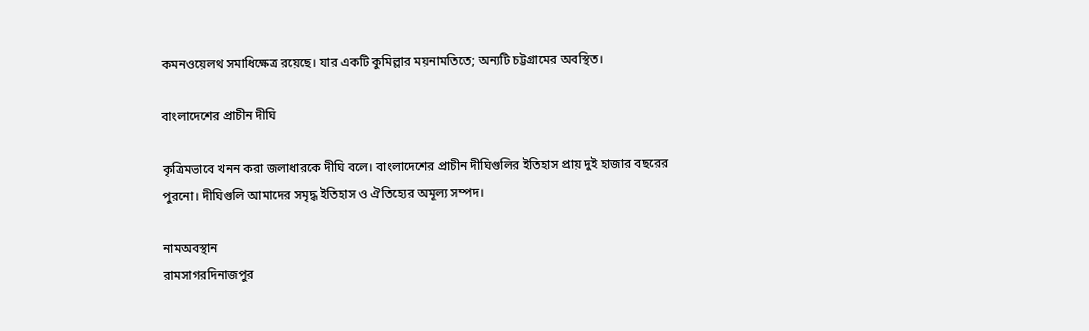কমনওয়েলথ সমাধিক্ষেত্র রয়েছে। যার একটি কুমিল্লার ময়নামতিতে; অন্যটি চট্টগ্রামের অবস্থিত।

বাংলাদেশের প্রাচীন দীঘি

কৃত্রিমভাবে খনন করা জলাধারকে দীঘি বলে। বাংলাদেশের প্রাচীন দীঘিগুলির ইতিহাস প্রায় দুই হাজার বছরের পুরনো। দীঘিগুলি আমাদের সমৃদ্ধ ইতিহাস ও ঐতিহ্যের অমূল্য সম্পদ।

নামঅবস্থান
রামসাগরদিনাজপুর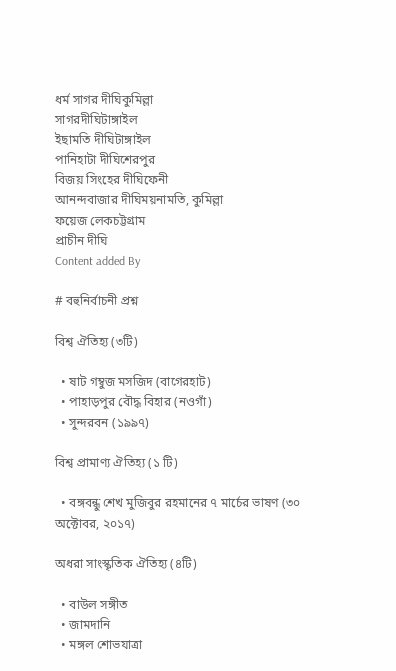ধর্ম সাগর দীঘিকুমিল্লা
সাগরদীঘিটাঙ্গাইল
ইছামতি দীঘিটাঙ্গাইল
পানিহাটা দীঘিশেরপুর
বিজয় সিংহের দীঘিফেনী
আনন্দবাজার দীঘিময়নামতি, কুমিল্লা
ফয়েজ লেকচট্টগ্রাম
প্রাচীন দীঘি
Content added By

# বহুনির্বাচনী প্রশ্ন

বিশ্ব ঐতিহ্য (৩টি)

  • ষাট গম্বুজ মসজিদ (বাগেরহাট)
  • পাহাড়পুর বৌদ্ধ বিহার (নওগাঁ)
  • সুন্দরবন (১৯৯৭)

বিশ্ব প্রামাণ্য ঐতিহ্য (১ টি)

  • বঙ্গবন্ধু শেখ মুজিবুর রহমানের ৭ মার্চের ভাষণ (৩০ অক্টোবর, ২০১৭)

অধরা সাংস্কৃতিক ঐতিহ্য (৪টি)

  • বাউল সঙ্গীত
  • জামদানি
  • মঙ্গল শোভযাত্রা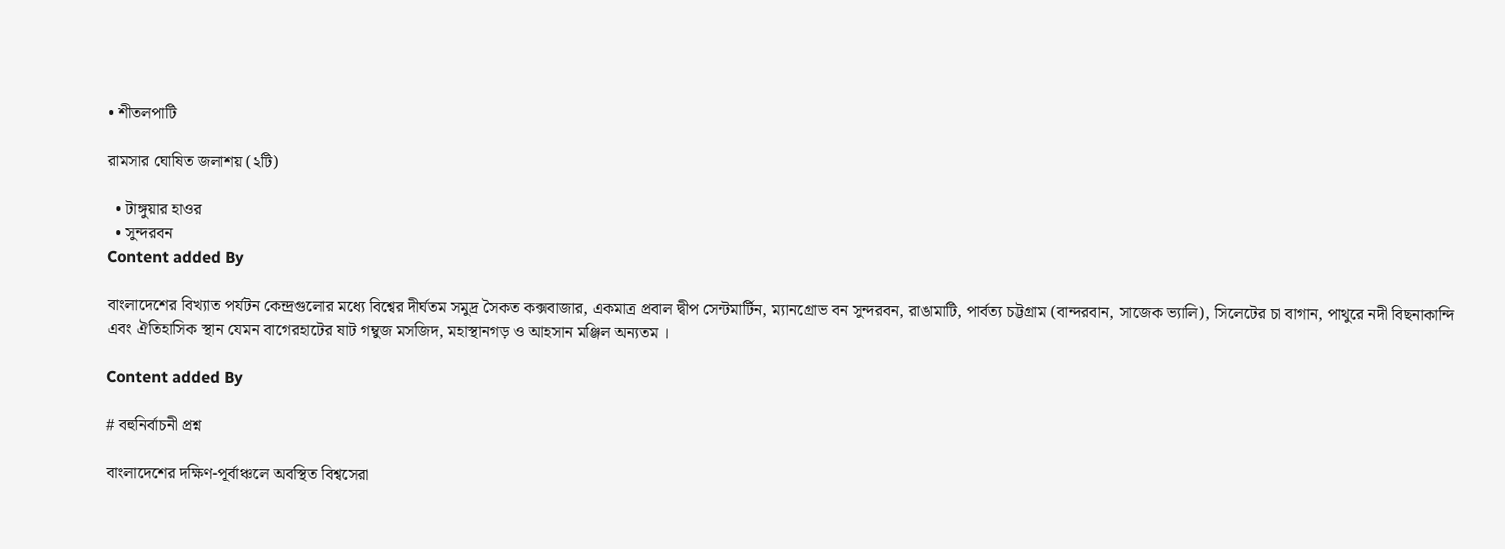• শীতলপাটি

রামসার ঘোষিত জলাশয় (২টি)

  • টাঙ্গুয়ার হাওর
  • সুন্দরবন
Content added By

বাংলাদেশের বিখ্যাত পর্যটন কেন্দ্রগুলোর মধ্যে বিশ্বের দীর্ঘতম সমুদ্র সৈকত কক্সবাজার, একমাত্র প্রবাল দ্বীপ সেন্টমার্টিন, ম্যানগ্রোভ বন সুন্দরবন, রাঙামাটি, পার্বত্য চট্টগ্রাম (বান্দরবান, সাজেক ভ্যালি), সিলেটের চা বাগান, পাথুরে নদী বিছনাকান্দি এবং ঐতিহাসিক স্থান যেমন বাগেরহাটের ষাট গম্বুজ মসজিদ, মহাস্থানগড় ও আহসান মঞ্জিল অন্যতম ।

Content added By

# বহুনির্বাচনী প্রশ্ন

বাংলাদেশের দক্ষিণ-পূর্বাঞ্চলে অবস্থিত বিশ্বসেরা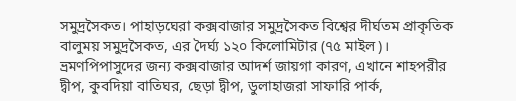সমুদ্রসৈকত। পাহাড়ঘেরা কক্সবাজার সমুদ্রসৈকত বিশ্বের দীর্ঘতম প্রাকৃতিক বালুময় সমুদ্রসৈকত, এর দৈর্ঘ্য ১২০ কিলোমিটার (৭৫ মাইল)। ভ্রমণপিপাসুদের জন্য কক্সবাজার আদর্শ জায়গা কারণ, এখানে শাহপরীর দ্বীপ, কুবদিয়া বাতিঘর, ছেড়া দ্বীপ, ডুলাহাজরা সাফারি পার্ক,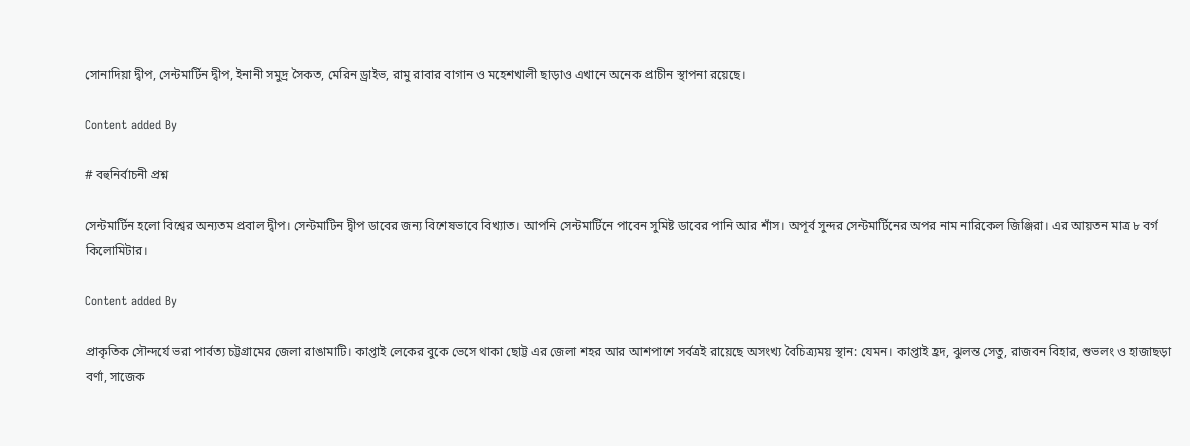সোনাদিয়া দ্বীপ, সেন্টমার্টিন দ্বীপ, ইনানী সমুদ্র সৈকত, মেরিন ড্রাইভ, রামু রাবার বাগান ও মহেশখালী ছাড়াও এখানে অনেক প্রাচীন স্থাপনা রয়েছে।

Content added By

# বহুনির্বাচনী প্রশ্ন

সেন্টমার্টিন হলো বিশ্বের অন্যতম প্রবাল দ্বীপ। সেন্টমাটিন দ্বীপ ডাবের জন্য বিশেষভাবে বিখ্যাত। আপনি সেন্টমার্টিনে পাবেন সুমিষ্ট ডাবের পানি আর শাঁস। অপূর্ব সুন্দর সেন্টমার্টিনের অপর নাম নারিকেল জিঞ্জিরা। এর আয়তন মাত্র ৮ বর্গ কিলোমিটার।

Content added By

প্রাকৃতিক সৌন্দর্যে ভরা পার্বত্য চট্টগ্রামের জেলা রাঙামাটি। কাপ্তাই লেকের বুকে ভেসে থাকা ছোট্ট এর জেলা শহর আর আশপাশে সর্বত্রই রায়েছে অসংখ্য বৈচিত্র্যময় স্থান: যেমন। কাপ্তাই হ্রদ, ঝুলন্ত সেতু, রাজবন বিহার, শুভলং ও হাজাছড়া বর্ণা, সাজেক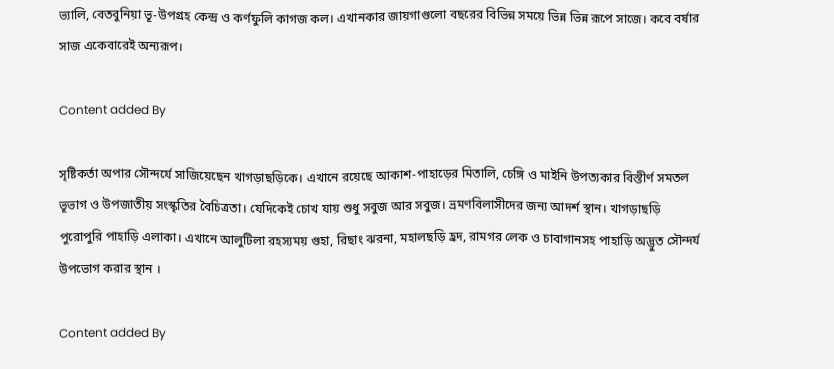ভ্যালি, বেতবুনিয়া ভূ-উপগ্রহ কেন্দ্র ও কর্ণফুলি কাগজ কল। এখানকার জায়গাগুলো বছরের বিভিন্ন সময়ে ভিন্ন ভিন্ন রূপে সাজে। কবে বর্ষার সাজ একেবারেই অন্যরূপ।

Content added By

সৃষ্টিকর্তা অপার সৌন্দর্যে সাজিয়েছেন খাগড়াছড়িকে। এখানে রয়েছে আকাশ-পাহাড়ের মিতালি, চেঙ্গি ও মাইনি উপত্যকার বিস্তীর্ণ সমতল ভূভাগ ও উপজাতীয় সংস্কৃতির বৈচিত্রতা। যেদিকেই চোখ যায় শুধু সবুজ আর সবুজ। ভ্রমণবিলাসীদের জন্য আদর্শ স্থান। খাগড়াছড়ি পুরোপুরি পাহাড়ি এলাকা। এখানে আলুটিলা রহস্যময় গুহা, রিছাং ঝরনা, মহালছড়ি হ্রদ, রামগর লেক ও চাবাগানসহ পাহাড়ি অদ্ভুত সৌন্দর্য উপভোগ করার স্থান ।

Content added By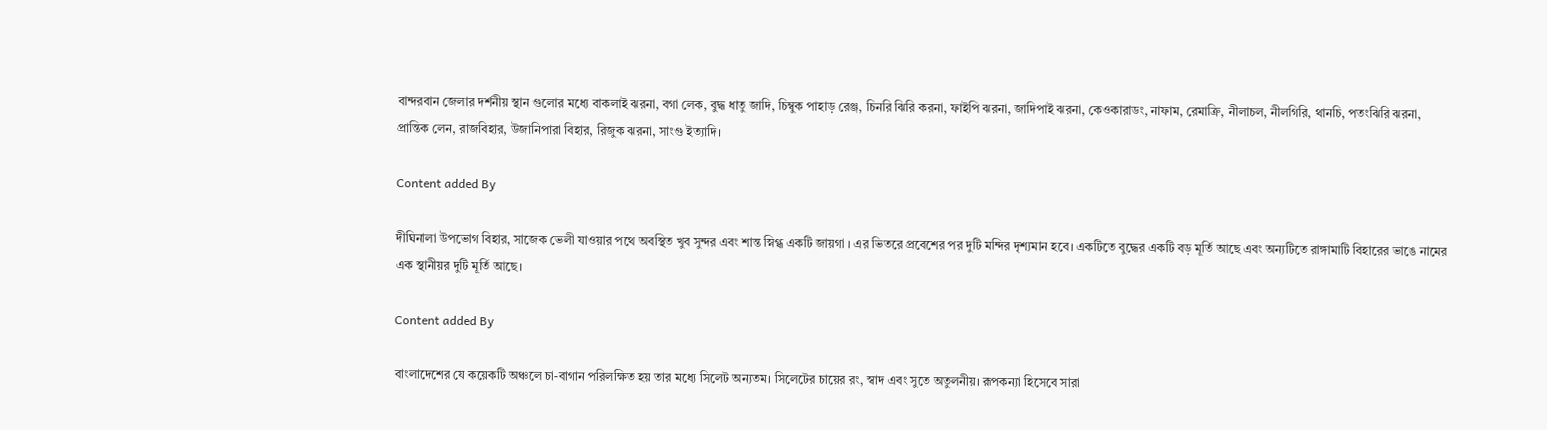বান্দরবান জেলার দর্শনীয় স্থান গুলোর মধ্যে বাকলাই ঝরনা, বগা লেক, বুদ্ধ ধাতু জাদি, চিম্বুক পাহাড় রেঞ্জ, চিনরি ঝিরি করনা, ফাইপি ঝরনা, জাদিপাই ঝরনা, কেওকারাডং, নাফাম, রেমাক্রি, নীলাচল, নীলগিরি, থানচি, পতংঝিরি ঝরনা, প্রান্তিক লেন, রাজবিহার, উজানিপারা বিহার, রিজুক ঝরনা, সাংগু ইত্যাদি।

Content added By

দীঘিনালা উপভোগ বিহার, সাজেক ভেলী যাওয়ার পথে অবস্থিত খুব সুন্দর এবং শান্ত স্নিগ্ধ একটি জায়গা । এর ভিতরে প্রবেশের পর দুটি মন্দির দৃশ্যমান হবে। একটিতে বুদ্ধের একটি বড় মূর্তি আছে এবং অন্যটিতে রাঙ্গামাটি বিহারের ভাঙে নামের এক স্থানীয়র দুটি মূর্তি আছে।

Content added By

বাংলাদেশের যে কয়েকটি অঞ্চলে চা-বাগান পরিলক্ষিত হয় তার মধ্যে সিলেট অন্যতম। সিলেটের চায়ের রং, স্বাদ এবং সুতে অতুলনীয়। রূপকন্যা হিসেবে সারা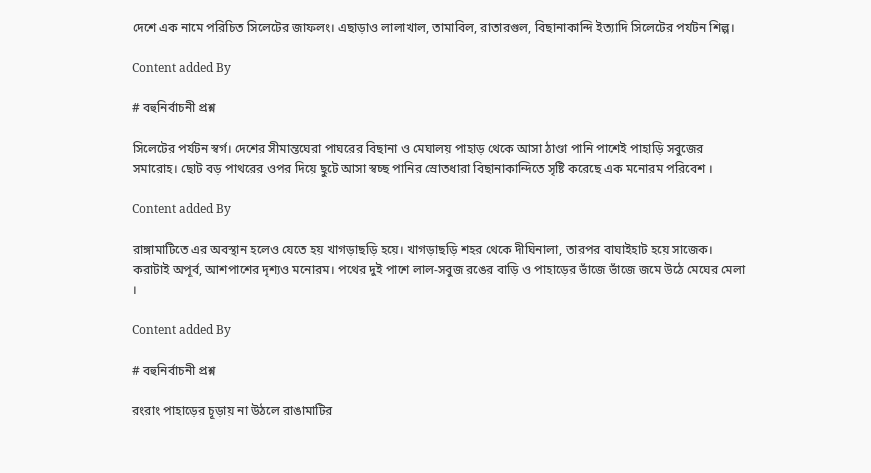দেশে এক নামে পরিচিত সিলেটের জাফলং। এছাড়াও লালাখাল, তামাবিল, রাতারগুল, বিছানাকান্দি ইত্যাদি সিলেটের পর্যটন শিল্প।

Content added By

# বহুনির্বাচনী প্রশ্ন

সিলেটের পর্যটন স্বর্গ। দেশের সীমান্তঘেরা পাঘরের বিছানা ও মেঘালয় পাহাড় থেকে আসা ঠাণ্ডা পানি পাশেই পাহাড়ি সবুজের সমারোহ। ছোট বড় পাথরের ওপর দিয়ে ছুটে আসা স্বচ্ছ পানির স্রোতধারা বিছানাকান্দিতে সৃষ্টি করেছে এক মনোরম পরিবেশ ।

Content added By

রাঙ্গামাটিতে এর অবস্থান হলেও যেতে হয় খাগড়াছড়ি হয়ে। খাগড়াছড়ি শহর থেকে দীঘিনালা, তারপর বাঘাইহাট হয়ে সাজেক। করাটাই অপূর্ব, আশপাশের দৃশ্যও মনোরম। পথের দুই পাশে লাল-সবুজ রঙের বাড়ি ও পাহাড়ের ভাঁজে ভাঁজে জমে উঠে মেঘের মেলা ।

Content added By

# বহুনির্বাচনী প্রশ্ন

রংরাং পাহাড়ের চূড়ায় না উঠলে রাঙামাটির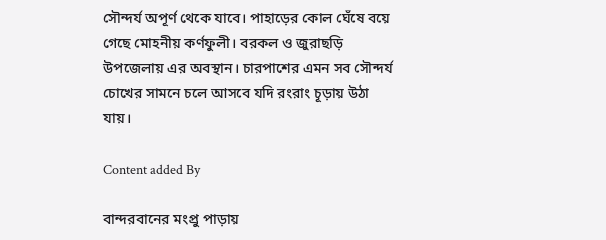সৌন্দর্য অপূর্ণ থেকে যাবে। পাহাড়ের কোল ঘেঁষে বয়ে গেছে মোহনীয় কর্ণফুলী। বরকল ও জুরাছড়ি উপজেলায় এর অবস্থান। চারপাশের এমন সব সৌন্দর্য চোখের সামনে চলে আসবে যদি রংরাং চূড়ায় উঠা যায়।

Content added By

বান্দরবানের মংপ্রু পাড়ায়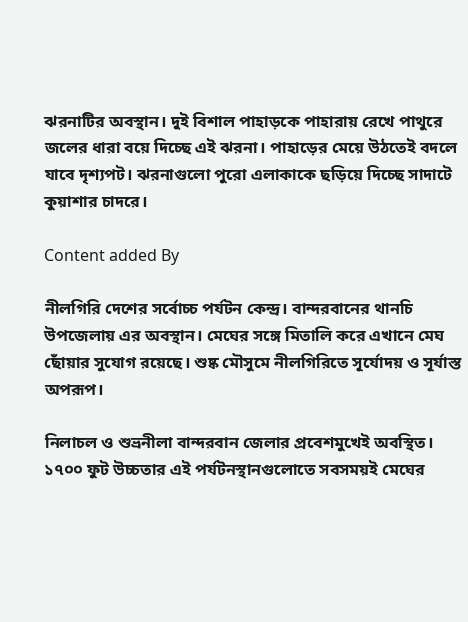ঝরনাটির অবস্থান। দুই বিশাল পাহাড়কে পাহারায় রেখে পাথুরে জলের ধারা বয়ে দিচ্ছে এই ঝরনা। পাহাড়ের মেয়ে উঠতেই বদলে যাবে দৃশ্যপট। ঝরনাগুলো পুরো এলাকাকে ছড়িয়ে দিচ্ছে সাদাটে কুয়াশার চাদরে।

Content added By

নীলগিরি দেশের সর্বোচ্চ পর্যটন কেন্দ্র। বান্দরবানের থানচি উপজেলায় এর অবস্থান। মেঘের সঙ্গে মিতালি করে এখানে মেঘ ছোঁয়ার সুযোগ রয়েছে। শুষ্ক মৌসুমে নীলগিরিতে সূর্যোদয় ও সূর্যাস্ত অপরূপ।

নিলাচল ও শুভ্রনীলা বান্দরবান জেলার প্রবেশমুখেই অবস্থিত। ১৭০০ ফুট উচ্চতার এই পর্যটনস্থানগুলোতে সবসময়ই মেঘের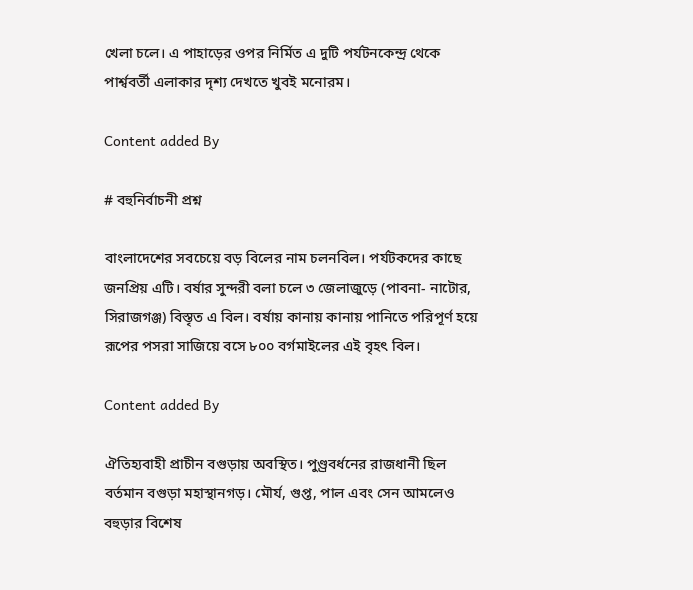খেলা চলে। এ পাহাড়ের ওপর নির্মিত এ দুটি পর্যটনকেন্দ্র থেকে পার্শ্ববর্তী এলাকার দৃশ্য দেখতে খুবই মনোরম।

Content added By

# বহুনির্বাচনী প্রশ্ন

বাংলাদেশের সবচেয়ে বড় বিলের নাম চলনবিল। পর্যটকদের কাছে জনপ্রিয় এটি। বর্ষার সুন্দরী বলা চলে ৩ জেলাজুড়ে (পাবনা- নাটোর, সিরাজগঞ্জ) বিস্তৃত এ বিল। বর্ষায় কানায় কানায় পানিতে পরিপূর্ণ হয়ে রূপের পসরা সাজিয়ে বসে ৮০০ বর্গমাইলের এই বৃহৎ বিল।

Content added By

ঐতিহ্যবাহী প্রাচীন বগুড়ায় অবস্থিত। পুণ্ড্রবর্ধনের রাজধানী ছিল বর্তমান বগুড়া মহাস্থানগড়। মৌর্য, গুপ্ত, পাল এবং সেন আমলেও বহুড়ার বিশেষ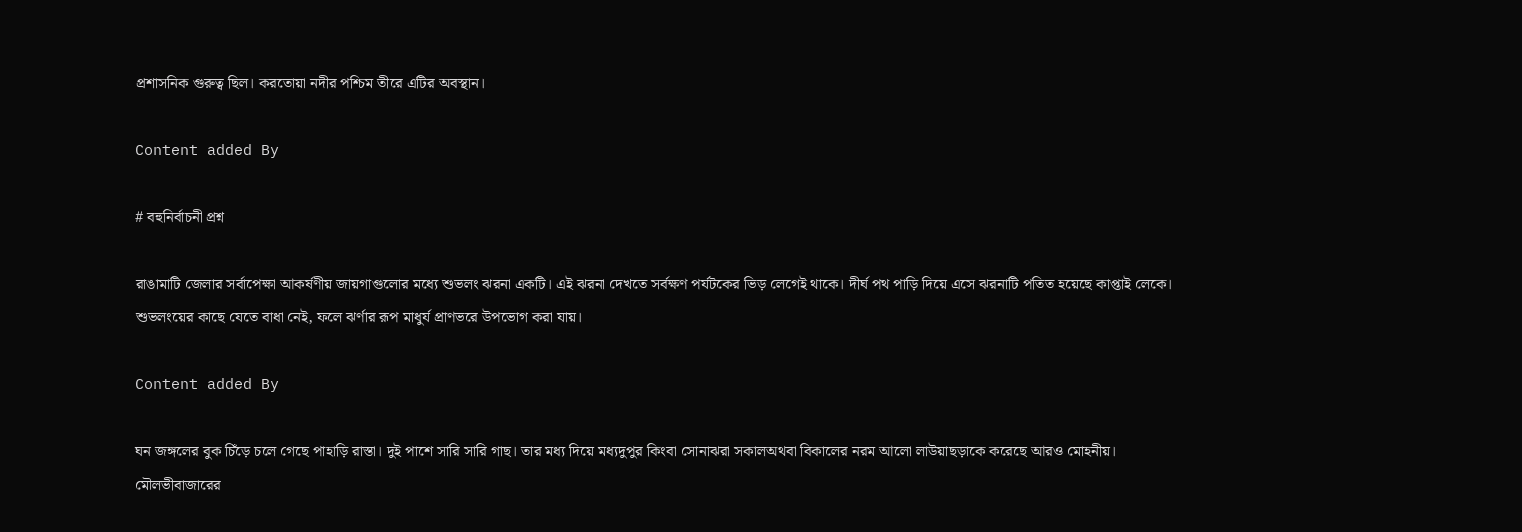প্রশাসনিক গুরুত্ব ছিল। করতোয়া নদীর পশ্চিম তীরে এটির অবস্থান।

Content added By

# বহুনির্বাচনী প্রশ্ন

রাঙামাটি জেলার সর্বাপেক্ষা আকর্ষণীয় জায়গাগুলোর মধ্যে শুভলং ঝরনা একটি। এই ঝরনা দেখতে সর্বক্ষণ পর্যটকের ভিড় লেগেই থাকে। দীর্ঘ পথ পাড়ি দিয়ে এসে ঝরনাটি পতিত হয়েছে কাপ্তাই লেকে। শুভলংয়ের কাছে যেতে বাধা নেই, ফলে ঝর্ণার রূপ মাধুর্য প্রাণভরে উপভোগ করা যায়।

Content added By

ঘন জঙ্গলের বুক চিঁড়ে চলে গেছে পাহাড়ি রাস্তা। দুই পাশে সারি সারি গাছ। তার মধ্য দিয়ে মধ্যদুপুর কিংবা সোনাঝরা সকালঅথবা বিকালের নরম আলো লাউয়াছড়াকে করেছে আরও মোহনীয়। মৌলভীবাজারের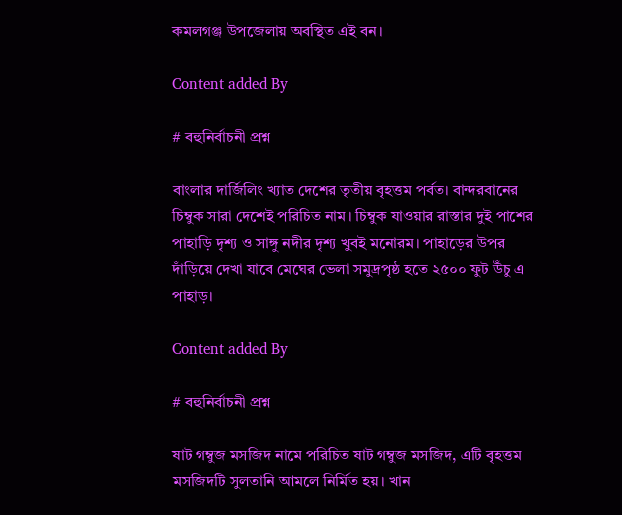কমলগঞ্জ উপজেলায় অবস্থিত এই বন।

Content added By

# বহুনির্বাচনী প্রশ্ন

বাংলার দার্জিলিং খ্যাত দেশের তৃতীয় বৃহত্তম পর্বত। বান্দরবানের চিম্বুক সারা দেশেই পরিচিত নাম। চিম্বুক যাওয়ার রাস্তার দুই পাশের পাহাড়ি দৃশ্য ও সাঙ্গু নদীর দৃশ্য খুবই মনোরম। পাহাড়ের উপর দাঁড়িয়ে দেখা যাবে মেঘের ভেলা সমুদ্রপৃষ্ঠ হতে ২৫০০ ফুট উঁচু এ পাহাড়।

Content added By

# বহুনির্বাচনী প্রশ্ন

ষাট গম্বুজ মসজিদ নামে পরিচিত ষাট গম্বুজ মসজিদ, এটি বৃহত্তম মসজিদটি সুলতানি আমলে নির্মিত হয়। খান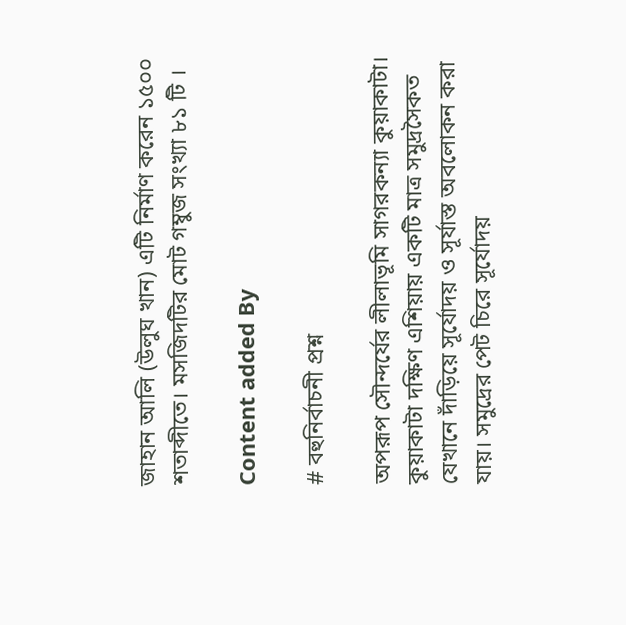জাহান আলি (উলুঘ খান) এটি নির্মাণ করেন ১৫০০ শতাব্দীতে। মসজিদটির মোট গম্বুজ সংখ্যা ৮১ টি ।

Content added By

# বহুনির্বাচনী প্রশ্ন

অপরূপ সৌন্দর্যের লীলাভূমি সাগরকন্যা কুয়াকাটা। কুয়াকাটা দক্ষিণ এশিয়ায় একটি মাত্র সমুদ্রসৈকত যেখানে দাঁড়িয়ে সূর্যোদয় ও সূর্যাস্ত অবলোকন করা যায়। সমুদ্রের পেট চিরে সূর্যোদয়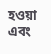হওয়া এবং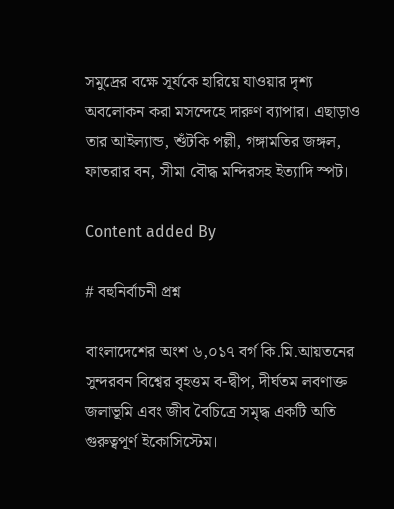সমুদ্রের বক্ষে সূর্যকে হারিয়ে যাওয়ার দৃশ্য অবলোকন করা মসন্দেহে দারুণ ব্যাপার। এছাড়াও তার আইল্যান্ড, শুঁটকি পল্লী, গঙ্গামতির জঙ্গল, ফাতরার বন, সীমা বৌদ্ধ মন্দিরসহ ইত্যাদি স্পট।

Content added By

# বহুনির্বাচনী প্রশ্ন

বাংলাদেশের অংশ ৬,০১৭ বর্গ কি.মি.আয়তনের সুন্দরবন বিশ্বের বৃহত্তম ব-দ্বীপ, দীর্ঘতম লবণাক্ত জলাভূমি এবং জীব বৈচিত্রে সমৃদ্ধ একটি অতি গুরুত্বপূর্ণ ইকোসিস্টেম।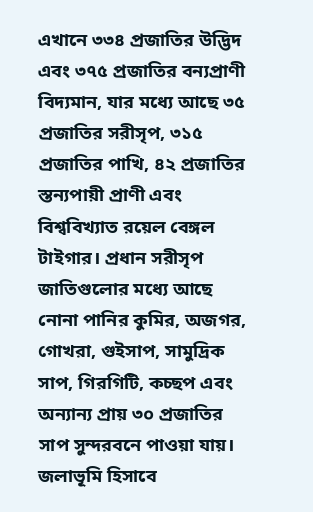এখানে ৩৩৪ প্রজাতির উদ্ভিদ এবং ৩৭৫ প্রজাতির বন্যপ্রাণী বিদ্যমান, যার মধ্যে আছে ৩৫ প্রজাতির সরীসৃপ, ৩১৫ প্রজাতির পাখি, ৪২ প্রজাতির স্তন্যপায়ী প্রাণী এবং বিশ্ববিখ্যাত রয়েল বেঙ্গল টাইগার। প্রধান সরীসৃপ জাতিগুলোর মধ্যে আছে নোনা পানির কুমির, অজগর, গোখরা, গুইসাপ, সামুদ্রিক সাপ, গিরগিটি, কচ্ছপ এবং অন্যান্য প্রায় ৩০ প্রজাতির সাপ সুন্দরবনে পাওয়া যায়। জলাভূমি হিসাবে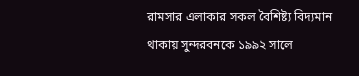রামসার এলাকার সকল বৈশিষ্ট্য বিদ্যমান থাকায় সুন্দরবনকে ১৯৯২ সালে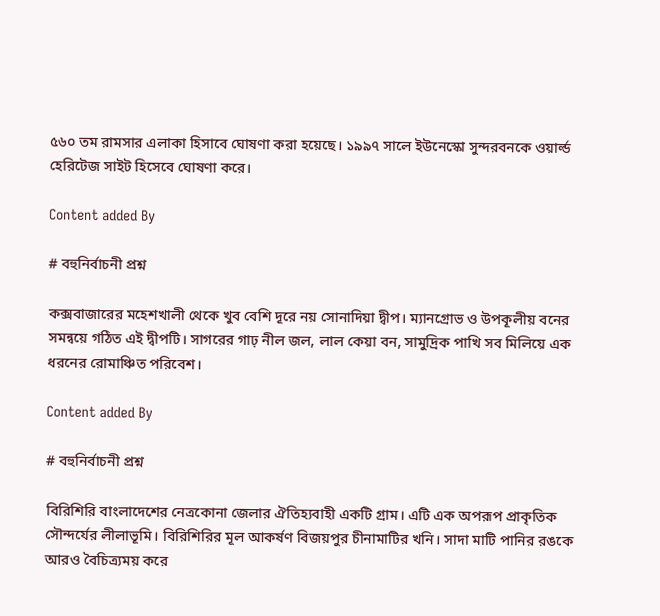৫৬০ তম রামসার এলাকা হিসাবে ঘোষণা করা হয়েছে। ১৯৯৭ সালে ইউনেস্কো সুন্দরবনকে ওয়ার্ল্ড হেরিটেজ সাইট হিসেবে ঘোষণা করে।

Content added By

# বহুনির্বাচনী প্রশ্ন

কক্সবাজারের মহেশখালী থেকে খুব বেশি দূরে নয় সোনাদিয়া দ্বীপ। ম্যানগ্রোভ ও উপকূলীয় বনের সমন্বয়ে গঠিত এই দ্বীপটি। সাগরের গাঢ় নীল জল, লাল কেয়া বন, সামুদ্রিক পাখি সব মিলিয়ে এক ধরনের রোমাঞ্চিত পরিবেশ।

Content added By

# বহুনির্বাচনী প্রশ্ন

বিরিশিরি বাংলাদেশের নেত্রকোনা জেলার ঐতিহ্যবাহী একটি গ্রাম। এটি এক অপরূপ প্রাকৃতিক সৌন্দর্যের লীলাভূমি। বিরিশিরির মূল আকর্ষণ বিজয়পুর চীনামাটির খনি। সাদা মাটি পানির রঙকে আরও বৈচিত্র্যময় করে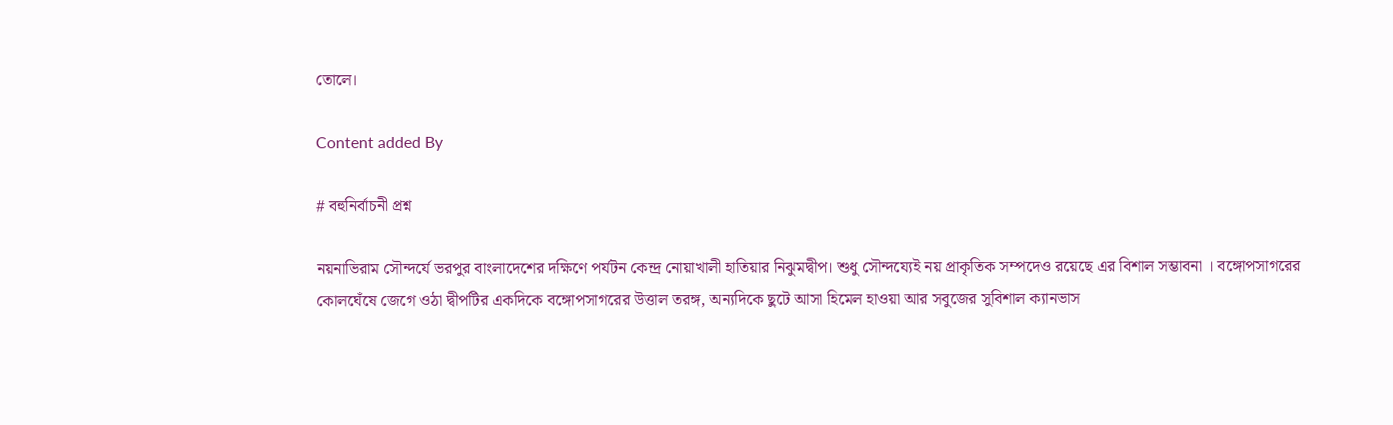তোলে।

Content added By

# বহুনির্বাচনী প্রশ্ন

নয়নাভিরাম সৌন্দর্যে ভরপুর বাংলাদেশের দক্ষিণে পর্যটন কেন্দ্র নোয়াখালী হাতিয়ার নিঝুমদ্বীপ। শুধু সৌন্দয্যেই নয় প্রাকৃতিক সম্পদেও রয়েছে এর বিশাল সম্ভাবনা । বঙ্গোপসাগরের কোলঘেঁষে জেগে ওঠা দ্বীপটির একদিকে বঙ্গোপসাগরের উত্তাল তরঙ্গ, অন্যদিকে ছুটে আসা হিমেল হাওয়া আর সবুজের সুবিশাল ক্যানভাস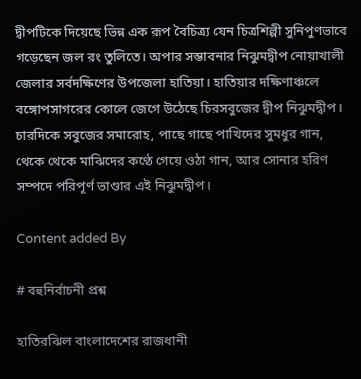দ্বীপটিকে দিয়েছে ভিন্ন এক রূপ বৈচিত্র্য যেন চিত্রশিল্পী সুনিপুণভাবে গড়েছেন জল রং তুলিতে। অপার সম্ভাবনার নিঝুমদ্বীপ নোয়াখালী জেলার সর্বদক্ষিণের উপজেলা হাতিয়া। হাতিয়ার দক্ষিণাঞ্চলে বঙ্গোপসাগরের কোলে জেগে উঠেছে চিরসবুজের দ্বীপ নিঝুমদ্বীপ। চারদিকে সবুজের সমারোহ, পাছে গাছে পাখিদের সুমধুর গান, থেকে থেকে মাঝিদের কণ্ঠে গেয়ে ওঠা গান, আর সোনার হরিণ সম্পদে পরিপূর্ণ ভাণ্ডার এই নিঝুমদ্বীপ।

Content added By

# বহুনির্বাচনী প্রশ্ন

হাতিরঝিল বাংলাদেশের রাজধানী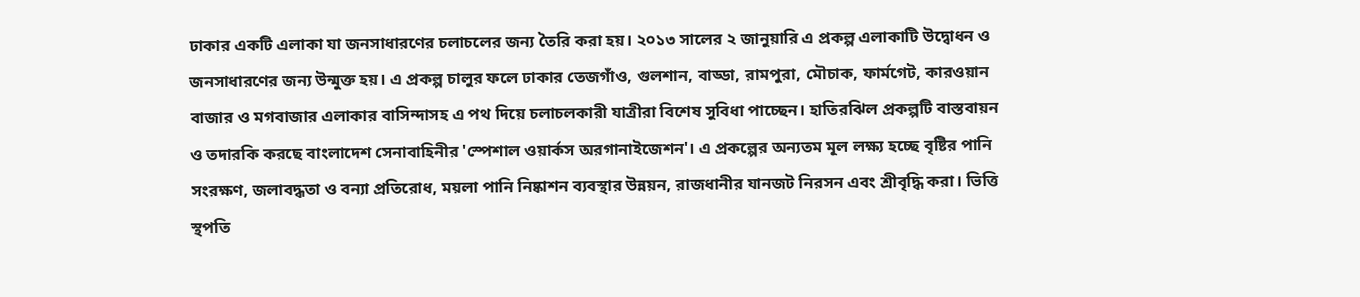ঢাকার একটি এলাকা যা জনসাধারণের চলাচলের জন্য তৈরি করা হয়। ২০১৩ সালের ২ জানুয়ারি এ প্রকল্প এলাকাটি উদ্বোধন ও জনসাধারণের জন্য উন্মুক্ত হয়। এ প্রকল্প চালুর ফলে ঢাকার তেজগাঁও, গুলশান, বাড্ডা, রামপুরা, মৌচাক, ফার্মগেট, কারওয়ান বাজার ও মগবাজার এলাকার বাসিন্দাসহ এ পথ দিয়ে চলাচলকারী যাত্রীরা বিশেষ সুবিধা পাচ্ছেন। হাতিরঝিল প্রকল্পটি বাস্তবায়ন ও তদারকি করছে বাংলাদেশ সেনাবাহিনীর 'স্পেশাল ওয়ার্কস অরগানাইজেশন'। এ প্রকল্পের অন্যতম মূল লক্ষ্য হচ্ছে বৃষ্টির পানি সংরক্ষণ, জলাবদ্ধতা ও বন্যা প্রতিরোধ, ময়লা পানি নিষ্কাশন ব্যবস্থার উন্নয়ন, রাজধানীর যানজট নিরসন এবং শ্রীবৃদ্ধি করা। ভিত্তি স্থপতি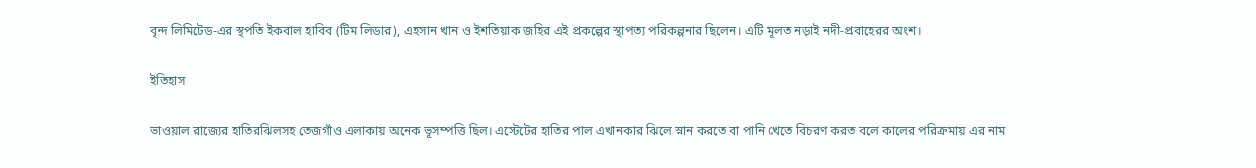বৃন্দ লিমিটেড-এর স্থপতি ইকবাল হাবিব (টিম লিডার), এহসান খান ও ইশতিয়াক জহির এই প্রকল্পের স্থাপত্য পরিকল্পনার ছিলেন। এটি মূলত নড়াই নদী-প্রবাহেরর অংশ।

ইতিহাস

ভাওয়াল রাজ্যের হাতিরঝিলসহ তেজগাঁও এলাকায় অনেক ভূসম্পত্তি ছিল। এস্টেটের হাতির পাল এখানকার ঝিলে স্নান করতে বা পানি খেতে বিচরণ করত বলে কালের পরিক্রমায় এর নাম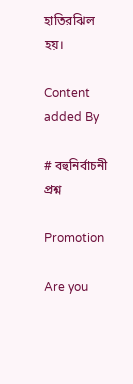হাতিরঝিল হয়।

Content added By

# বহুনির্বাচনী প্রশ্ন

Promotion

Are you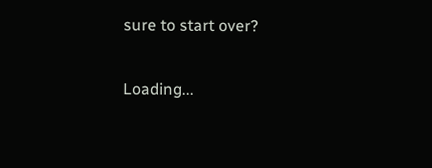sure to start over?

Loading...